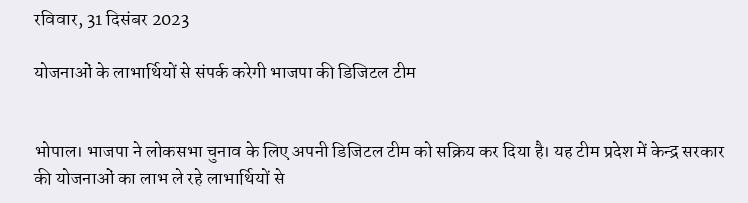रविवार, 31 दिसंबर 2023

योजनाओं के लाभार्थियों से संपर्क करेगी भाजपा की डिजिटल टीम


भोपाल। भाजपा ने लोकसभा चुनाव के लिए अपनी डिजिटल टीम को सक्रिय कर दिया है। यह टीम प्रदेश में केन्द्र सरकार की योजनाओं का लाभ ले रहे लाभार्थियों से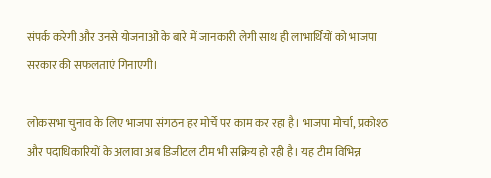संपर्क करेगी और उनसे योजनाओं के बारे में जानकारी लेगी साथ ही लाभार्थियों को भाजपा सरकार की सफलताएं गिनाएगी।

लोकसभा चुनाव के लिए भाजपा संगठन हर मोर्चे पर काम कर रहा है। भाजपा मोर्चा, प्रकोश्ठ और पदाधिकारियों के अलावा अब डिजीटल टीम भी सक्रिय हो रही है। यह टीम विभिन्न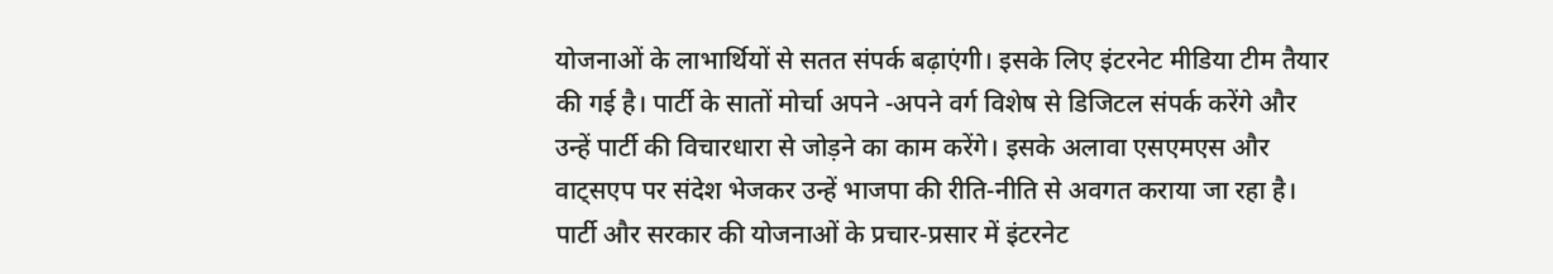योजनाओं के लाभार्थियों से सतत संपर्क बढ़ाएंगी। इसके लिए इंटरनेट मीडिया टीम तैयार की गई है। पार्टी के सातों मोर्चा अपने -अपने वर्ग विशेष से डिजिटल संपर्क करेंगे और उन्हें पार्टी की विचारधारा से जोड़ने का काम करेंगे। इसके अलावा एसएमएस और वाट्सएप पर संदेश भेजकर उन्हें भाजपा की रीति-नीति से अवगत कराया जा रहा है। पार्टी और सरकार की योजनाओं के प्रचार-प्रसार में इंटरनेट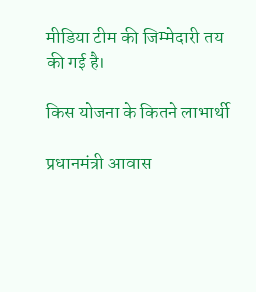मीडिया टीम की जिम्मेदारी तय की गई है।

किस योजना के कितने लाभार्थी

प्रधानमंत्री आवास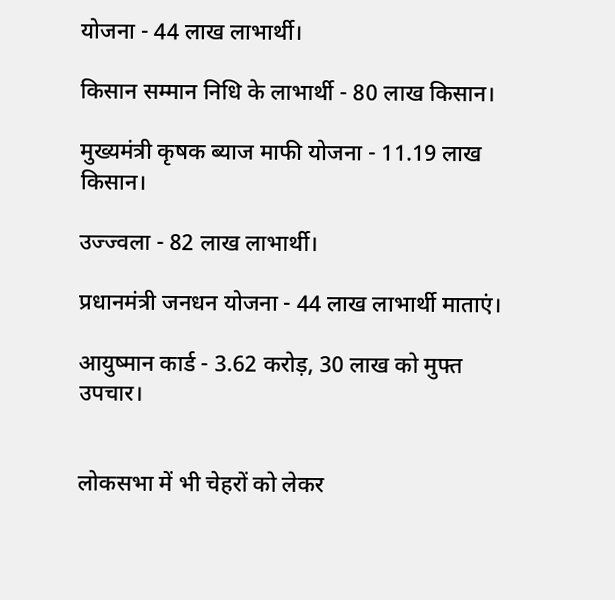योजना - 44 लाख लाभार्थी।

किसान सम्मान निधि के लाभार्थी - 80 लाख किसान।

मुख्यमंत्री कृषक ब्याज माफी योजना - 11.19 लाख किसान।

उज्ज्वला - 82 लाख लाभार्थी।

प्रधानमंत्री जनधन योजना - 44 लाख लाभार्थी माताएं।

आयुष्मान कार्ड - 3.62 करोड़, 30 लाख को मुफ्त उपचार।


लोकसभा में भी चेहरों को लेकर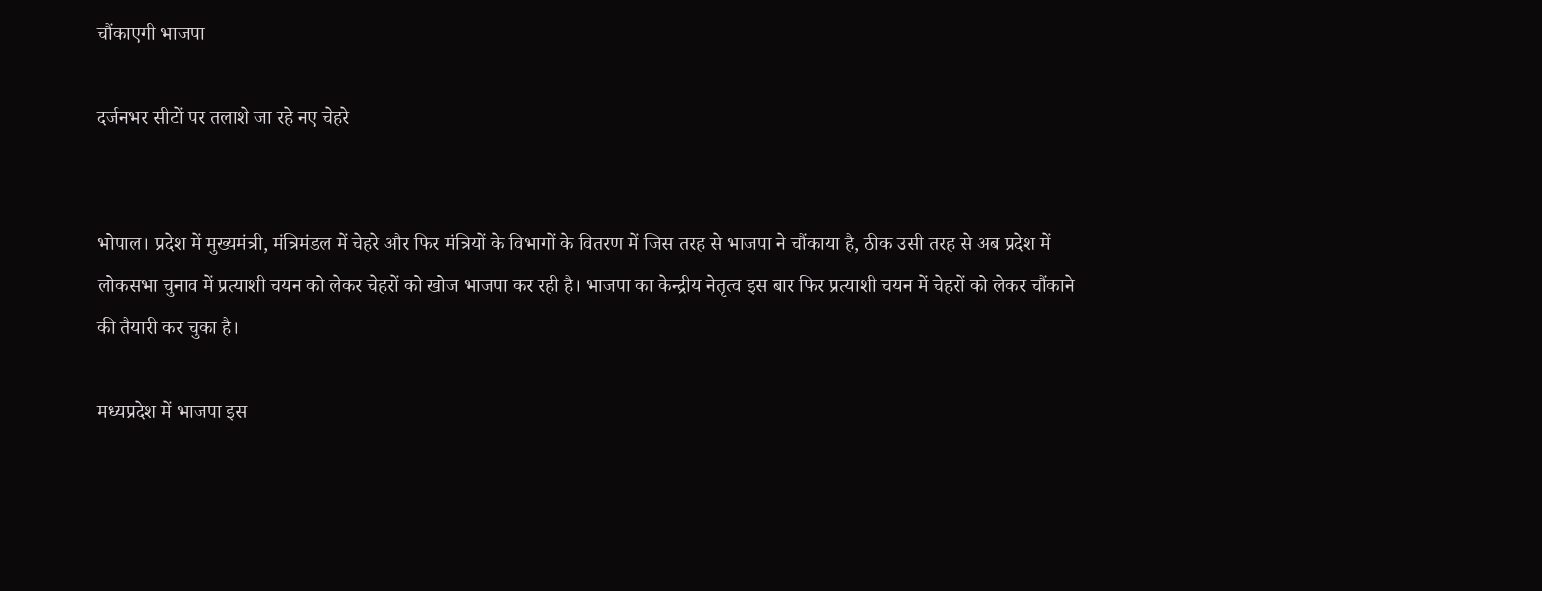चौंकाएगी भाजपा

दर्जनभर सीटों पर तलाशे जा रहे नए चेहरे


भोपाल। प्रदेश में मुख्यमंत्री, मंत्रिमंडल में चेहरे और फिर मंत्रियों के विभागों के वितरण में जिस तरह से भाजपा ने चौंकाया है, ठीक उसी तरह से अब प्रदेश में लोकसभा चुनाव में प्रत्याशी चयन को लेकर चेहरों को खोज भाजपा कर रही है। भाजपा का केन्द्रीय नेतृत्व इस बार फिर प्रत्याशी चयन में चेहरों को लेकर चौंकाने की तैयारी कर चुका है।

मध्यप्रदेश में भाजपा इस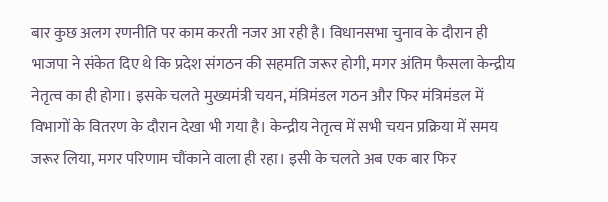बार कुछ अलग रणनीति पर काम करती नजर आ रही है। विधानसभा चुनाव के दौरान ही भाजपा ने संकेत दिए थे कि प्रदेश संगठन की सहमति जरूर होगी, मगर अंतिम फैसला केन्द्रीय नेतृत्व का ही होगा। इसके चलते मुख्यमंत्री चयन, मंत्रिमंडल गठन और फिर मंत्रिमंडल में विभागों के वितरण के दौरान देखा भी गया है। केन्द्रीय नेतृत्व में सभी चयन प्रक्रिया में समय जरूर लिया, मगर परिणाम चौंकाने वाला ही रहा। इसी के चलते अब एक बार फिर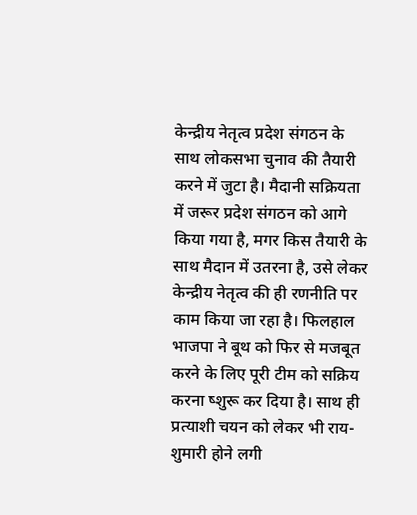केन्द्रीय नेतृत्व प्रदेश संगठन के साथ लोकसभा चुनाव की तैयारी करने में जुटा है। मैदानी सक्रियता में जरूर प्रदेश संगठन को आगे किया गया है, मगर किस तैयारी के साथ मैदान में उतरना है, उसे लेकर केन्द्रीय नेतृत्व की ही रणनीति पर काम किया जा रहा है। फिलहाल भाजपा ने बूथ को फिर से मजबूत करने के लिए पूरी टीम को सक्रिय करना ष्शुरू कर दिया है। साथ ही प्रत्याशी चयन को लेकर भी राय-शुमारी होने लगी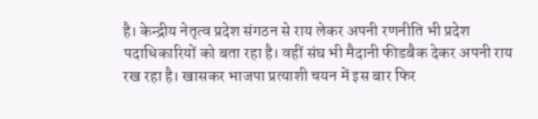है। केन्द्रीय नेतृत्व प्रदेश संगठन से राय लेकर अपनी रणनीति भी प्रदेश पदाधिकारियों को बता रहा है। वहीं संघ भी मैदानी फीडबैक देकर अपनी राय रख रहा है। खासकर भाजपा प्रत्याशी चयन में इस बार फिर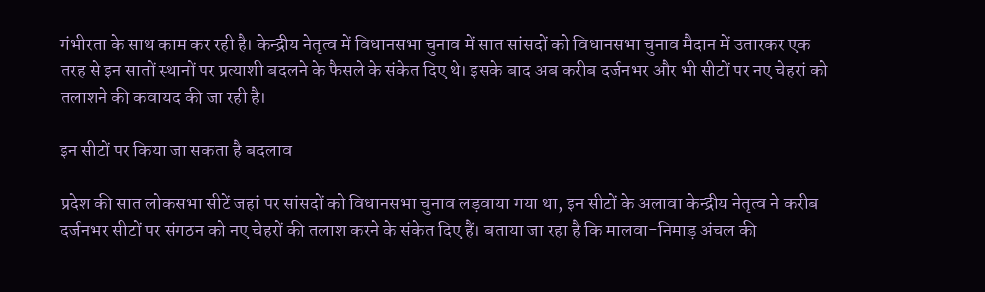गंभीरता के साथ काम कर रही है। केन्द्रीय नेतृत्व में विधानसभा चुनाव में सात सांसदों को विधानसभा चुनाव मैदान में उतारकर एक तरह से इन सातों स्थानों पर प्रत्याशी बदलने के फैसले के संकेत दिए थे। इसके बाद अब करीब दर्जनभर और भी सीटों पर नए चेहरां को तलाशने की कवायद की जा रही है।

इन सीटों पर किया जा सकता है बदलाव

प्रदेश की सात लोकसभा सीटें जहां पर सांसदों को विधानसभा चुनाव लड़वाया गया था, इन सीटों के अलावा केन्द्रीय नेतृत्व ने करीब दर्जनभर सीटों पर संगठन को नए चेहरों की तलाश करने के संकेत दिए हैं। बताया जा रहा है कि मालवा-निमाड़ अंचल की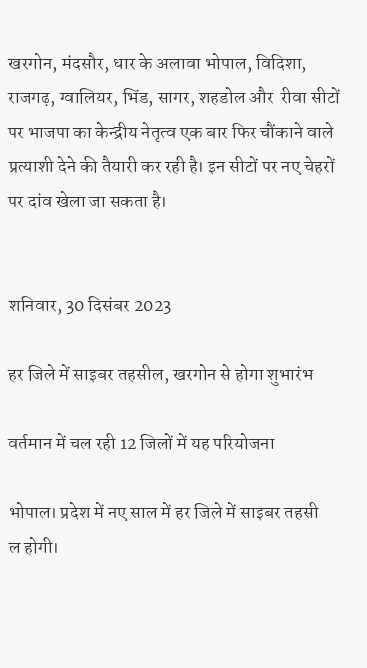खरगोन, मंदसौर, धार के अलावा भोपाल, विदिशा, राजगढ़, ग्वालियर, भिंड, सागर, शहडोल और  रीवा सीटों पर भाजपा का केन्द्रीय नेतृत्व एक बार फिर चौंकाने वाले प्रत्याशी देने की तैयारी कर रही है। इन सीटों पर नए चेहरों पर दांव खेला जा सकता है।


शनिवार, 30 दिसंबर 2023

हर जिले में साइबर तहसील, खरगोन से होगा शुभारंभ

वर्तमान में चल रही 12 जिलों में यह परियोजना

भोपाल। प्रदेश में नए साल में हर जिले में साइबर तहसी
ल होगी।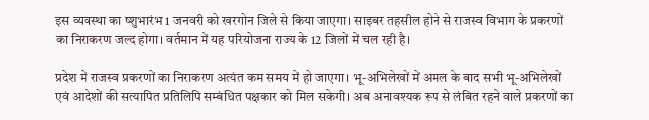इस व्यवस्था का ष्शुभारंभ 1 जनवरी को खरगोन जिले से किया जाएगा। साइबर तहसील होने से राजस्व विभाग के प्रकरणों का निराकरण जल्द होगा। वर्तमान में यह परियोजना राज्य के 12 जिलों में चल रही है।

प्रदेश में राजस्व प्रकरणों का निराकरण अत्यंत कम समय में हो जाएगा। भू-अभिलेखों में अमल के बाद सभी भू-अभिलेखों एवं आदेशों की सत्यापित प्रतिलिपि सम्बंधित पक्षकार को मिल सकेगी। अब अनावश्यक रूप से लंबित रहने वाले प्रकरणों का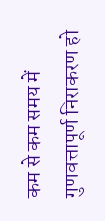कम से कम समय में गुणवत्तापूर्ण निराकरण हो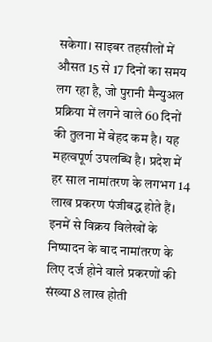सकेगा। साइबर तहसीलों में औसत 15 से 17 दिनों का समय लग रहा है, जो पुरानी मैन्युअल प्रक्रिया में लगने वाले 60 दिनों की तुलना में बेहद कम है। यह महत्वपूर्ण उपलब्धि है। प्रदेश में हर साल नामांतरण के लगभग 14 लाख प्रकरण पंजीबद्ध होते हैं। इनमें से विक्रय विलेखों के निष्पादन के बाद नामांतरण के लिए दर्ज होने वाले प्रकरणों की संख्या 8 लाख होती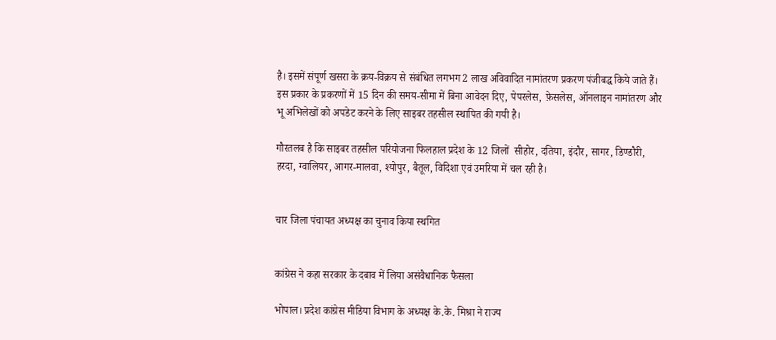है। इसमें संपूर्ण खसरा के क्रय-विक्रय से संबंधित लगभग 2 लाख अविवादित नामांतरण प्रकरण पंजीबद्ध किये जाते हैं। इस प्रकार के प्रकरणों में 15 दिन की समय-सीमा में बिना आवेदन दिए, पेपरलेस, फ़ेसलेस, ऑनलाइन नामांतरण और भू अभिलेखों को अपडेट करने के लिए साइबर तहसील स्थापित की गयी है।

गौरतलब है कि साइबर तहसील परियोजना फिलहाल प्रदेश के 12 जिलों  सीहोर, दतिया, इंदौर, सागर, डिण्डौरी, हरदा, ग्वालियर, आगर-मालवा, श्योपुर, बैतूल, विदिशा एवं उमरिया में चल रही है।


चार जिला पंचायत अध्यक्ष का चुनाव किया स्थगित


कांग्रेस ने कहा सरकार के दबाव में लिया असंवैधानिक फैसला

भोपाल। प्रदेश कांग्रेस मीडिया विभाग के अध्यक्ष के.के. मिश्रा ने राज्य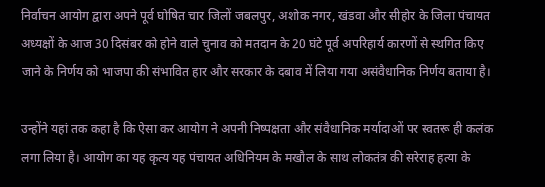निर्वाचन आयोग द्वारा अपने पूर्व घोषित चार जिलों जबलपुर, अशोक नगर, खंडवा और सीहोर के जिला पंचायत अध्यक्षों के आज 30 दिसंबर को होने वाले चुनाव को मतदान के 20 घंटे पूर्व अपरिहार्य कारणों से स्थगित किए जाने के निर्णय को भाजपा की संभावित हार और सरकार के दबाव में लिया गया असंवैधानिक निर्णय बताया है।

उन्होंने यहां तक कहा है कि ऐसा कर आयोग ने अपनी निष्पक्षता और संवैधानिक मर्यादाओं पर स्वतरू ही कलंक लगा लिया है। आयोग का यह कृत्य यह पंचायत अधिनियम के मखौल के साथ लोकतंत्र की सरेराह हत्या के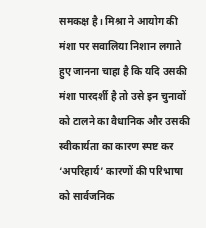समकक्ष है। मिश्रा ने आयोग की मंशा पर सवालिया निशान लगाते हुए जानना चाहा है कि यदि उसकी मंशा पारदर्शी है तो उसे इन चुनावों को टालने का वैधानिक और उसकी स्वीकार्यता का कारण स्पष्ट कर ‘अपरिहार्य’ कारणों की परिभाषा को सार्वजनिक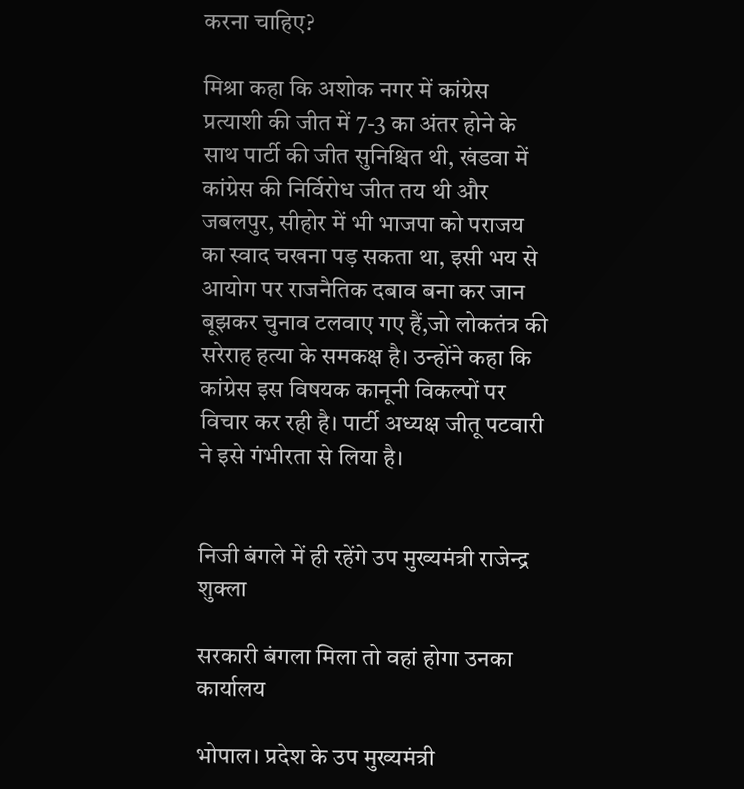करना चाहिए?

मिश्रा कहा कि अशोक नगर में कांग्रेस प्रत्याशी की जीत में 7-3 का अंतर होने के साथ पार्टी की जीत सुनिश्चित थी, खंडवा में कांग्रेस की निर्विरोध जीत तय थी और जबलपुर, सीहोर में भी भाजपा को पराजय का स्वाद चखना पड़ सकता था, इसी भय से आयोग पर राजनैतिक दबाव बना कर जान बूझकर चुनाव टलवाए गए हैं,जो लोकतंत्र की सरेराह हत्या के समकक्ष है। उन्होंने कहा कि कांग्रेस इस विषयक कानूनी विकल्पों पर विचार कर रही है। पार्टी अध्यक्ष जीतू पटवारी ने इसे गंभीरता से लिया है।


निजी बंगले में ही रहेंगे उप मुख्यमंत्री राजेन्द्र शुक्ला

सरकारी बंगला मिला तो वहां होगा उनका कार्यालय

भोपाल। प्रदेश के उप मुख्यमंत्री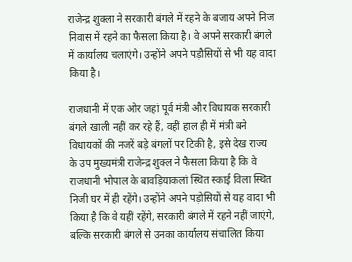राजेन्द्र शुक्ला ने सरकारी बंगले में रहने के बजाय अपने निज निवास में रहने का फैसला किया है। वे अपने सरकारी बंगले में कार्यालय चलाएंगे। उन्होंने अपने पड़ौसियों से भी यह वादा किया है।

राजधानी में एक ओर जहां पूर्व मंत्री और विधायक सरकारी बंगले खाली नहीं कर रहे हैं, वहीं हाल ही में मंत्री बने विधायकों की नजरें बड़े बंगलों पर टिकी है, इसे देख राज्य के उप मुख्यमंत्री राजेन्द्र शुक्ल ने फैसला किया है कि वे राजधानी भोपाल के बावड़ियाकलां स्थित स्काई विला स्थित निजी घर में ही रहेंगे। उन्होंने अपने पड़ोसियों से यह वादा भी किया है कि वे यहीं रहेंगे, सरकारी बंगले में रहने नहीं जाएंगे, बल्कि सरकारी बंगले से उनका कार्यालय संचालित किया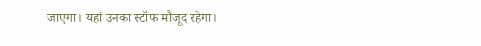जाएगा। यहां उनका स्टॉफ मौजूद रहेगा।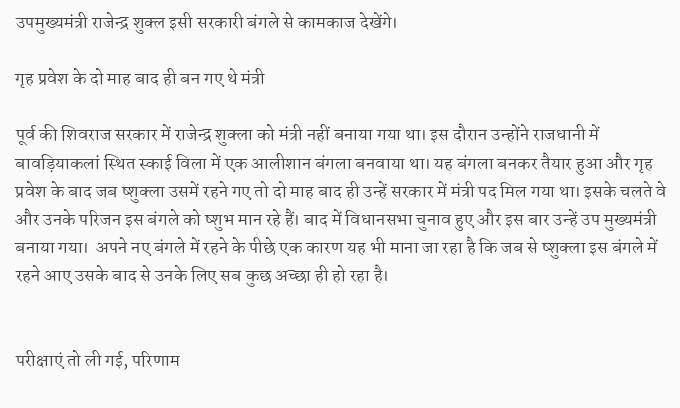उपमुख्यमंत्री राजेन्द्र शुक्ल इसी सरकारी बंगले से कामकाज देखेंगे।

गृह प्रवेश के दो माह बाद ही बन गए थे मंत्री

पूर्व की शिवराज सरकार में राजेन्द्र शुक्ला को मंत्री नहीं बनाया गया था। इस दौरान उन्होंने राजधानी में बावड़ियाकलां स्थित स्काई विला में एक आलीशान बंगला बनवाया था। यह बंगला बनकर तैयार हुआ और गृह प्रवेश के बाद जब ष्शुक्ला उसमें रहने गए तो दो माह बाद ही उन्हें सरकार में मंत्री पद मिल गया था। इसके चलते वे और उनके परिजन इस बंगले को ष्शुभ मान रहे हैं। बाद में विधानसभा चुनाव हुए और इस बार उन्हें उप मुख्यमंत्री बनाया गया।  अपने नए बंगले में रहने के पीछे एक कारण यह भी माना जा रहा है कि जब से ष्शुक्ला इस बंगले में रहने आए उसके बाद से उनके लिए सब कुछ अच्छा ही हो रहा है।


परीक्षाएं तो ली गई, परिणाम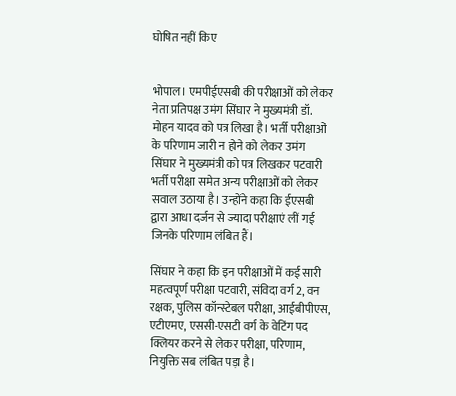घोषित नहीं किए


भोपाल। एमपीईएसबी की परीक्षाओं को लेकर नेता प्रतिपक्ष उमंग सिंघार ने मुख्यमंत्री डॉ. मोहन यादव को पत्र लिखा है। भर्ती परीक्षाओं के परिणाम जारी न होने को लेकर उमंग सिंघार ने मुख्यमंत्री को पत्र लिखकर पटवारी भर्ती परीक्षा समेत अन्य परीक्षाओं को लेकर सवाल उठाया है। उन्होंने कहा कि ईएसबी द्वारा आधा दर्जन से ज्यादा परीक्षाएं लीं गई जिनके परिणाम लंबित हैं।

सिंघार ने कहा कि इन परीक्षाओं में कई सारी महत्वपूर्ण परीक्षा पटवारी, संविदा वर्ग 2, वन रक्षक, पुलिस कॉन्स्टेबल परीक्षा, आईबीपीएस, एटीएमए, एससी-एसटी वर्ग के वेटिंग पद क्लियर करने से लेकर परीक्षा, परिणाम, नियुक्ति सब लंबित पड़ा है।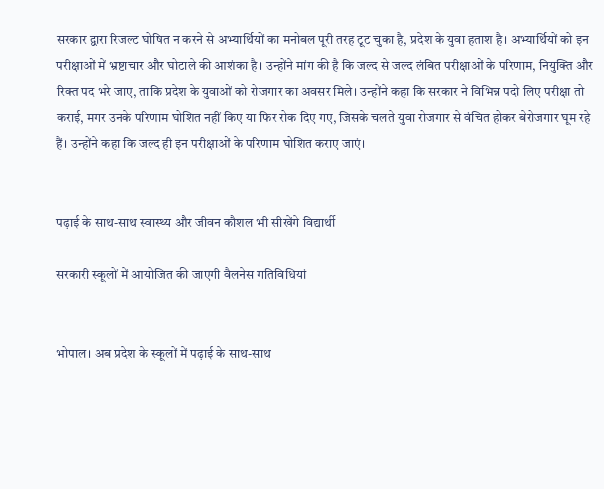सरकार द्वारा रिजल्ट घोषित न करने से अभ्यार्थियों का मनोबल पूरी तरह टूट चुका है, प्रदेश के युवा हताश है। अभ्यार्थियों को इन परीक्षाओं में भ्रष्टाचार और घोटाले की आशंका है। उन्होंने मांग की है कि जल्द से जल्द लंबित परीक्षाओं के परिणाम, नियुक्ति और रिक्त पद भरे जाए, ताकि प्रदेश के युवाओं को रोजगार का अवसर मिले। उन्होंने कहा कि सरकार ने विभिन्न पदो लिए परीक्षा तो कराई, मगर उनके परिणाम घोशित नहीं किए या फिर रोक दिए गए, जिसके चलते युवा रोजगार से वंचित होकर बेरोजगार घूम रहे हैं। उन्होंने कहा कि जल्द ही इन परीक्षाओं के परिणाम घोशित कराए जाएं।


पढ़ाई के साथ-साथ स्वास्थ्य और जीवन कौशल भी सीखेंगे विद्यार्थी

सरकारी स्कूलों में आयोजित की जाएगी वैलनेस गतिविधियां


भोपाल। अब प्रदेश के स्कूलों में पढ़ाई के साथ-साथ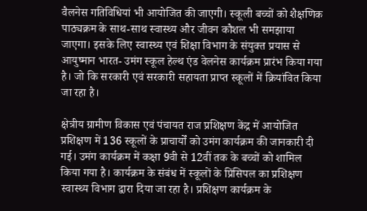वैलनेस गतिविधियां भी आयोजित की जाएगी। स्कूली बच्चों को शैक्षणिक पाठ्यक्रम के साथ-साथ स्वास्थ्य और जीवन कौशल भी समझाया जाएगा। इसके लिए स्वास्थ्य एवं शिक्षा विभाग के संयुक्त प्रयास से आयुष्मान भारत- उमंग स्कूल हेल्थ एंड वेलनेस कार्यक्रम प्रारंभ किया गया है। जो कि सरकारी एवं सरकारी सहायता प्राप्त स्कूलों में क्रियांवित किया जा रहा है।

क्षेत्रीय ग्रामीण विकास एवं पंचायत राज प्रशिक्षण केंद्र में आयोजित प्रशिक्षण में 136 स्कूलों के प्राचार्यों को उमंग कार्यक्रम की जानकारी दी गई। उमंग कार्यक्रम में कक्षा 9वी से 12वीं तक के बच्चों को शामिल किया गया है। कार्यक्रम के संबंध में स्कूलों के प्रिंसिपल का प्रशिक्षण स्वास्थ्य विभाग द्वारा दिया जा रहा है। प्रशिक्षण कार्यक्रम के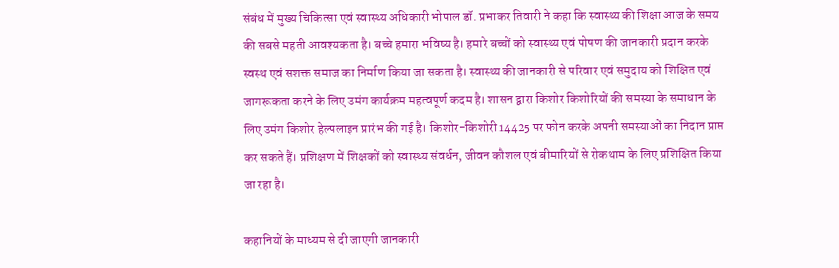संबंध में मुख्य चिकित्सा एवं स्वास्थ्य अधिकारी भोपाल डॉ. प्रभाकर तिवारी ने कहा कि स्वास्थ्य की शिक्षा आज के समय की सबसे महती आवश्यकता है। बच्चे हमारा भविष्य है। हमारे बच्चों को स्वास्थ्य एवं पोषण की जानकारी प्रदान करके स्वस्थ एवं सशक्त समाज का निर्माण किया जा सकता है। स्वास्थ्य की जानकारी से परिवार एवं समुदाय को शिक्षित एवं जागरूकता करने के लिए उमंग कार्यक्रम महत्वपूर्ण कदम है। शासन द्वारा किशोर किशोरियों की समस्या के समाधान के लिए उमंग किशोर हेल्पलाइन प्रारंभ की गई है। किशोर-किशोरी 14425 पर फोन करके अपनी समस्याओं का निदान प्राप्त कर सकते हैं। प्रशिक्षण में शिक्षकों को स्वास्थ्य संवर्धन, जीवन कौशल एवं बीमारियों से रोकथाम के लिए प्रशिक्षित किया जा रहा है।

कहानियों के माध्यम से दी जाएगी जानकारी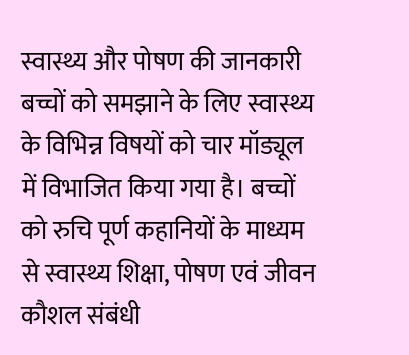स्वास्थ्य और पोषण की जानकारी बच्चों को समझाने के लिए स्वास्थ्य के विभिन्न विषयों को चार मॉड्यूल में विभाजित किया गया है। बच्चों को रुचि पूर्ण कहानियों के माध्यम से स्वास्थ्य शिक्षा, पोषण एवं जीवन कौशल संबंधी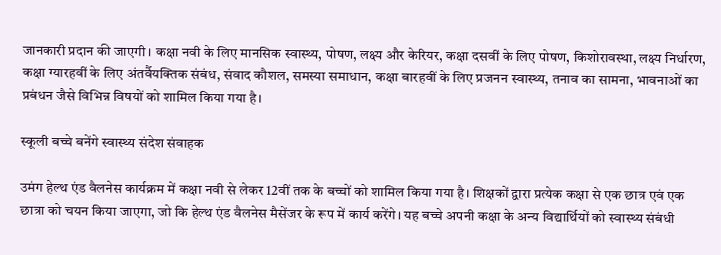जानकारी प्रदान की जाएगी। कक्षा नवी के लिए मानसिक स्वास्थ्य, पोषण, लक्ष्य और केरियर, कक्षा दसवीं के लिए पोषण, किशोरावस्था, लक्ष्य निर्धारण, कक्षा ग्यारहवीं के लिए अंतर्वैयक्तिक संबंध, संवाद कौशल, समस्या समाधान, कक्षा बारहवीं के लिए प्रजनन स्वास्थ्य, तनाव का सामना, भावनाओं का प्रबंधन जैसे विभिन्न विषयों को शामिल किया गया है।

स्कूली बच्चे बनेंगे स्वास्थ्य संदेश संवाहक

उमंग हेल्थ एंड वैलनेस कार्यक्रम में कक्षा नवी से लेकर 12वीं तक के बच्चों को शामिल किया गया है। शिक्षकों द्वारा प्रत्येक कक्षा से एक छात्र एवं एक छात्रा को चयन किया जाएगा, जो कि हेल्थ एंड वैलनेस मैसेंजर के रूप में कार्य करेंगे। यह बच्चे अपनी कक्षा के अन्य विद्यार्थियों को स्वास्थ्य संबंधी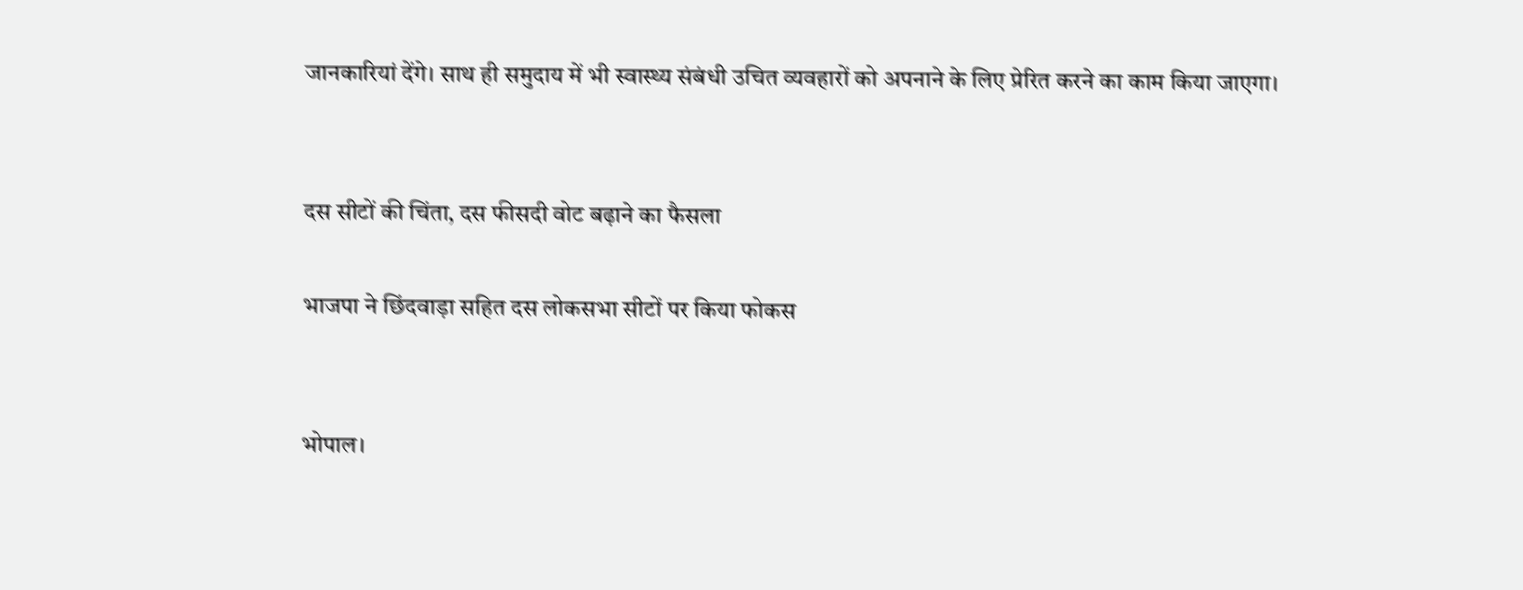जानकारियां देंगे। साथ ही समुदाय में भी स्वास्थ्य संबंधी उचित व्यवहारों को अपनाने के लिए प्रेरित करने का काम किया जाएगा।


दस सीटों की चिंता, दस फीसदी वोट बढ़ाने का फैसला

भाजपा ने छिंदवाड़ा सहित दस लोकसभा सीटों पर किया फोकस


भोपाल।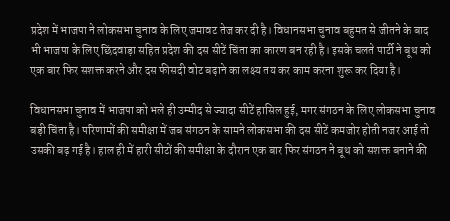प्रदेश में भाजपा ने लोकसभा चुनाव के लिए जमावट तेज कर दी है। विधानसभा चुनाव बहुमत से जीतने के बाद भी भाजपा के लिए छिंदवाड़ा सहित प्रदेश की दस सीटें चिंता का कारण बन रही है। इसके चलते पार्टी ने बूथ को एक बार फिर सशक्त करने और दस फीसदी वोट बढ़ाने का लक्ष्य तय कर काम करना शुरू कर दिया है।

विधानसभा चुनाव में भाजपा को भले ही उम्मीद से ज्यादा सीटें हासिल हुई, मगर संगठन के लिए लोकसभा चुनाव बड़ी चिंता है। परिणामों की समीक्षा में जब संगठन के सामने लोकसभा की दस सीटें कमजोर होती नजर आई तो उसकी बढ़ गई है। हाल ही में हारी सीटों की समीक्षा के दौरान एक बार फिर संगठन ने बूथ को सशक्त बनाने की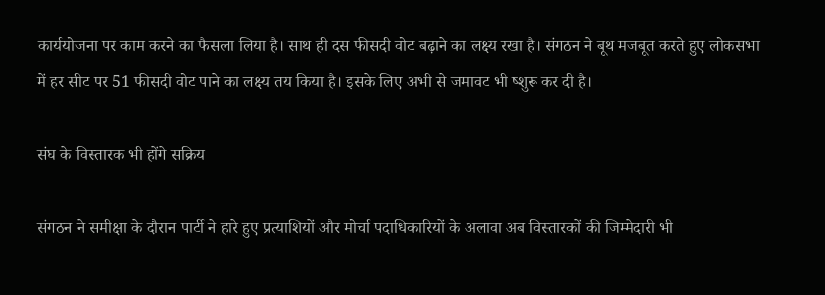कार्ययोजना पर काम करने का फैसला लिया है। साथ ही दस फीसदी वोट बढ़ाने का लक्ष्य रखा है। संगठन ने बूथ मजबूत करते हुए लोकसभा में हर सीट पर 51 फीसदी वोट पाने का लक्ष्य तय किया है। इसके लिए अभी से जमावट भी ष्शुरू कर दी है।

संघ के विस्तारक भी होंगे सक्रिय

संगठन ने समीक्षा के दौरान पार्टी ने हारे हुए प्रत्याशियों और मोर्चा पदाधिकारियों के अलावा अब विस्तारकों की जिम्मेदारी भी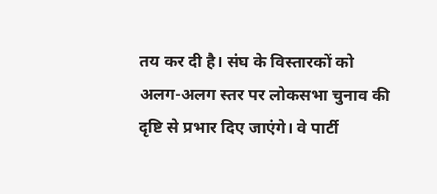तय कर दी है। संघ के विस्तारकों को अलग-अलग स्तर पर लोकसभा चुनाव की दृष्टि से प्रभार दिए जाएंगे। वे पार्टी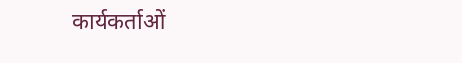कार्यकर्ताओं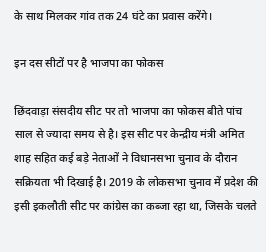के साथ मिलकर गांव तक 24 घंटे का प्रवास करेंगे।

इन दस सीटों पर है भाजपा का फोकस

छिंदवाड़ा संसदीय सीट पर तो भाजपा का फोकस बीते पांच साल से ज्यादा समय से है। इस सीट पर केन्द्रीय मंत्री अमित शाह सहित कई बड़े नेताओं ने विधानसभा चुनाव के दौरान सक्रियता भी दिखाई है। 2019 के लोकसभा चुनाव में प्रदेश की इसी इकलौती सीट पर कांग्रेस का कब्जा रहा था, जिसके चलते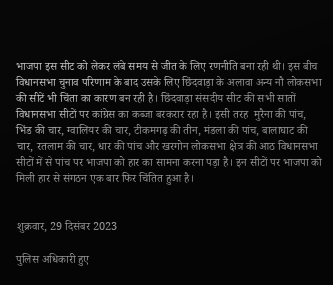भाजपा इस सीट को लेकर लंबे समय से जीत के लिए रणनीति बना रही थी। इस बीच विधानसभा चुनाव परिणाम के बाद उसके लिए छिंदवाड़ा के अलावा अन्य नौ लोकसभा की सीटें भी चिंता का कारण बन रही है। छिंदवाड़ा संसदीय सीट की सभी सातों विधानसभा सीटों पर कांग्रेस का कब्जा बरकरार रहा है। इसी तरह  मुरैना की पांच, भिंड की चार, ग्वालियर की चार, टीकमगढ़ की तीन, मंडला की पांच, बालाघाट की चार, रतलाम की चार, धार की पांच और खरगोन लोकसभा क्षेत्र की आठ विधानसभा सीटों में से पांच पर भाजपा को हार का सामना करना पड़ा है। इन सीटों पर भाजपा को मिली हार से संगठन एक बार फिर चिंतित हुआ है।


शुक्रवार, 29 दिसंबर 2023

पुलिस अधिकारी हुए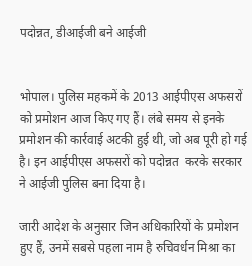पदोन्नत, डीआईजी बने आईजी


भोपाल। पुलिस महकमें के 2013 आईपीएस अफसरों को प्रमोशन आज किए गए हैं। लंबे समय से इनके प्रमोशन की कार्रवाई अटकी हुई थी, जो अब पूरी हो गई है। इन आईपीएस अफसरों को पदोन्नत  करके सरकार ने आईजी पुलिस बना दिया है।

जारी आदेश के अनुसार जिन अधिकारियों के प्रमोशन हुए हैं, उनमें सबसे पहला नाम है रुचिवर्धन मिश्रा का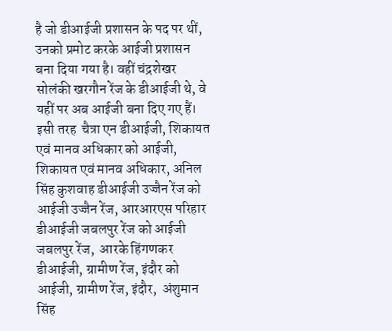है जो डीआईजी प्रशासन के पद पर थीं, उनको प्रमोट करके आईजी प्रशासन बना दिया गया है। वहीं चंद्रशेखर सोलंकी खरगौन रेंज के डीआईजी थे, वे यहीं पर अब आईजी बना दिए गए हैं। इसी तरह  चैत्रा एन डीआईजी, शिकायत एवं मानव अधिकार को आईजी, शिकायत एवं मानव अधिकार, अनिल सिंह कुशवाह डीआईजी उज्जैन रेंज को  आईजी उज्जैन रेंज, आरआरएस परिहार डीआईजी जबलपुर रेंज को आईजी जबलपुर रेंज,  आरके हिंगणकर डीआईजी, ग्रामीण रेंज, इंदौर को आईजी, ग्रामीण रेंज, इंदौर,  अंशुमान सिंह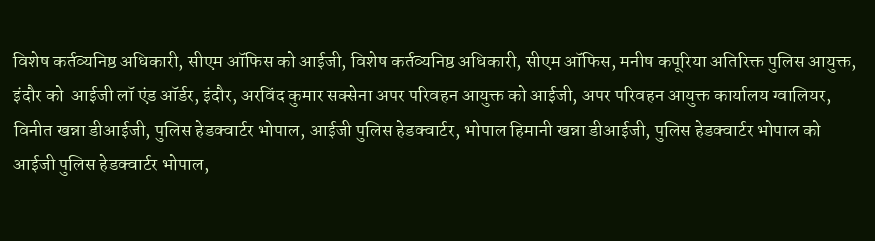विशेष कर्तव्यनिष्ठ अधिकारी, सीएम ऑफिस को आईजी, विशेष कर्तव्यनिष्ठ अधिकारी, सीएम ऑफिस, मनीष कपूरिया अतिरिक्त पुलिस आयुक्त, इंदौर को  आईजी लॉ एंड ऑर्डर, इंदौर, अरविंद कुमार सक्सेना अपर परिवहन आयुक्त को आईजी, अपर परिवहन आयुक्त कार्यालय ग्वालियर,  विनीत खन्ना डीआईजी, पुलिस हेडक्वार्टर भोपाल, आईजी पुलिस हेडक्वार्टर, भोपाल हिमानी खन्ना डीआईजी, पुलिस हेडक्वार्टर भोपाल को आईजी पुलिस हेडक्वार्टर भोपाल,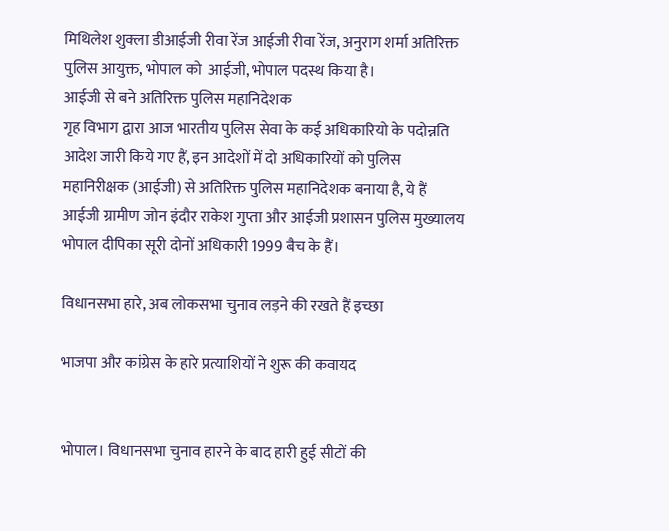मिथिलेश शुक्ला डीआईजी रीवा रेंज आईजी रीवा रेंज, अनुराग शर्मा अतिरिक्त पुलिस आयुक्त, भोपाल को  आईजी, भोपाल पदस्थ किया है।
आईजी से बने अतिरिक्त पुलिस महानिदेशक
गृह विभाग द्वारा आज भारतीय पुलिस सेवा के कई अधिकारियो के पदोन्नति आदेश जारी किये गए हैं, इन आदेशों में दो अधिकारियों को पुलिस महानिरीक्षक (आईजी) से अतिरिक्त पुलिस महानिदेशक बनाया है, ये हैं आईजी ग्रामीण जोन इंदौर राकेश गुप्ता और आईजी प्रशासन पुलिस मुख्यालय भोपाल दीपिका सूरी दोनों अधिकारी 1999 बैच के हैं।

विधानसभा हारे, अब लोकसभा चुनाव लड़ने की रखते हैं इच्छा

भाजपा और कांग्रेस के हारे प्रत्याशियों ने शुरू की कवायद


भोपाल। विधानसभा चुनाव हारने के बाद हारी हुई सीटों की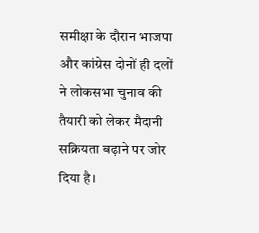समीक्षा के दौरान भाजपा और कांग्रेस दोनों ही दलों ने लोकसभा चुनाव की तैयारी को लेकर मैदानी सक्रियता बढ़ाने पर जोर दिया है।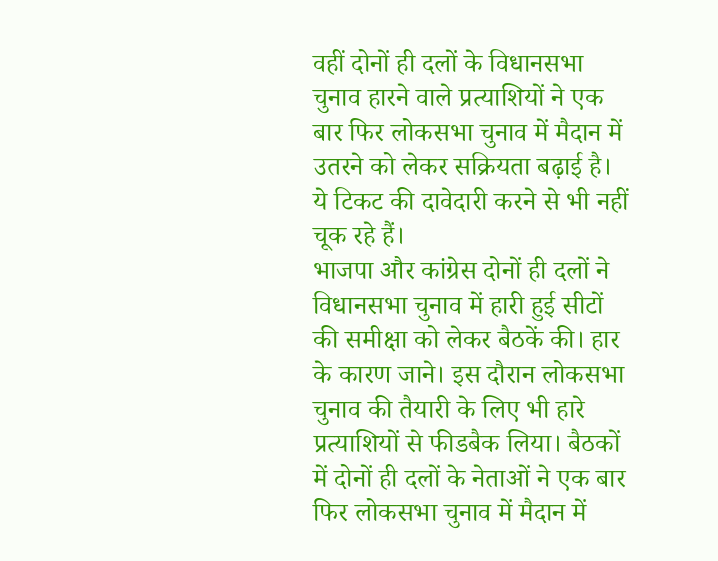वहीं दोनों ही दलों के विधानसभा चुनाव हारने वाले प्रत्याशियों ने एक बार फिर लोकसभा चुनाव में मैदान में उतरने को लेकर सक्रियता बढ़ाई है। ये टिकट की दावेदारी करने से भी नहीं चूक रहे हैं।
भाजपा और कांग्रेस दोनों ही दलों ने विधानसभा चुनाव में हारी हुई सीटों की समीक्षा को लेकर बैठकें की। हार के कारण जाने। इस दौरान लोकसभा चुनाव की तैयारी के लिए भी हारे प्रत्याशियों से फीडबैक लिया। बैठकों में दोनों ही दलों के नेताओं ने एक बार फिर लोकसभा चुनाव में मैदान में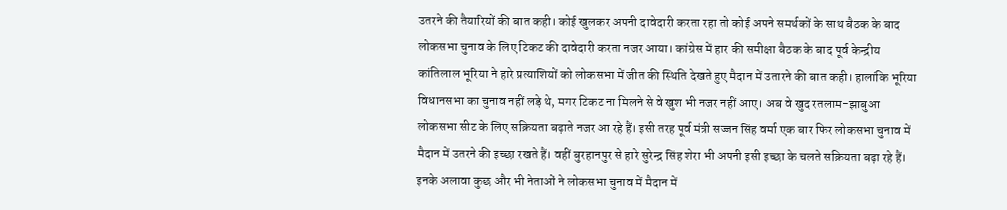उतरने की तैयारियों की बात कही। कोई खुलकर अपनी दावेदारी करता रहा तो कोई अपने समर्थकों के साथ बैठक के बाद लोकसभा चुनाव के लिए टिकट की दावेदारी करता नजर आया। कांग्रेस में हार की समीक्षा बैठक के बाद पूर्व केन्द्रीय कांतिलाल भूरिया ने हारे प्रत्याशियों को लोकसभा में जीत की स्थिति देखते हुए मैदान में उतारने की बात कही। हालांकि भूरिया विधानसभा का चुनाव नहीं लड़े थे, मगर टिकट ना मिलने से वे खुश भी नजर नहीं आए। अब वे खुद रतलाम-झाबुआ लोकसभा सीट के लिए सक्रियता बढ़ाते नजर आ रहे हैं। इसी तरह पूर्व मंत्री सज्जन सिंह वर्मा एक बार फिर लोकसभा चुनाव में मैदान में उतरने की इच्छा रखते हैं। वहीं बुरहानपुर से हारे सुरेन्द्र सिंह शेरा भी अपनी इसी इच्छा के चलते सक्रियता बढ़ा रहे हैं। इनके अलावा कुछ और भी नेताओं ने लोकसभा चुनाव में मैदान में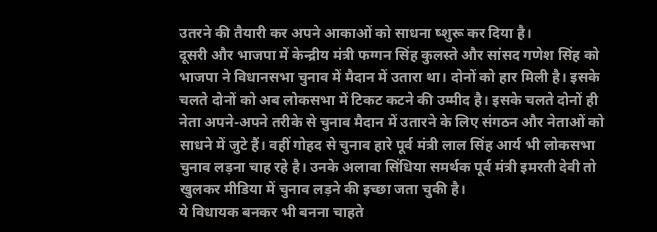उतरने की तैयारी कर अपने आकाओं को साधना ष्शुरू कर दिया है।
दूसरी और भाजपा में केन्द्रीय मंत्री फग्गन सिंह कुलस्ते और सांसद गणेश सिंह को भाजपा ने विधानसभा चुनाव में मैदान में उतारा था। दोनों को हार मिली है। इसके चलते दोनों को अब लोकसभा में टिकट कटने की उम्मीद है। इसके चलते दोनों ही नेता अपने-अपने तरीके से चुनाव मैदान में उतारने के लिए संगठन और नेताओं को साधने में जुटे हैं। वहीं गोहद से चुनाव हारे पूर्व मंत्री लाल सिंह आर्य भी लोकसभा चुनाव लड़ना चाह रहे है। उनके अलावा सिंधिया समर्थक पूर्व मंत्री इमरती देवी तो खुलकर मीडिया में चुनाव लड़ने की इच्छा जता चुकी है।
ये विधायक बनकर भी बनना चाहते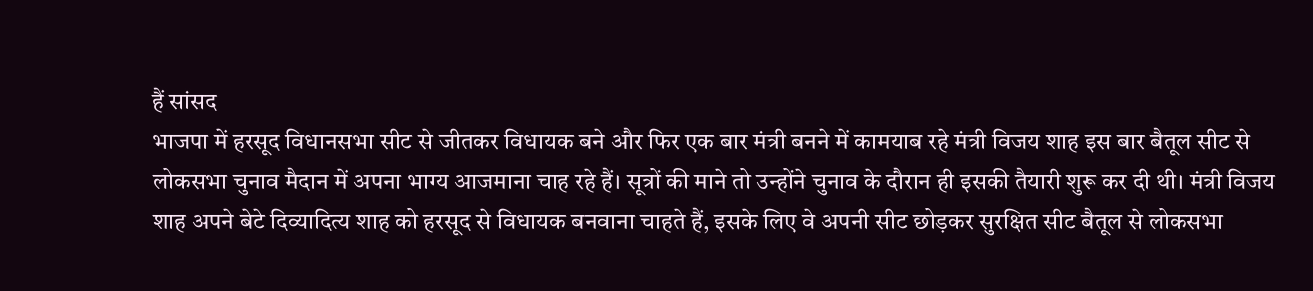हैं सांसद
भाजपा में हरसूद विधानसभा सीट से जीतकर विधायक बने और फिर एक बार मंत्री बनने में कामयाब रहे मंत्री विजय शाह इस बार बैतूल सीट से लोकसभा चुनाव मैदान में अपना भाग्य आजमाना चाह रहे हैं। सूत्रों की माने तो उन्होंने चुनाव के दौरान ही इसकी तैयारी शुरू कर दी थी। मंत्री विजय शाह अपने बेटे दिव्यादित्य शाह को हरसूद से विधायक बनवाना चाहते हैं, इसके लिए वे अपनी सीट छोड़कर सुरक्षित सीट बैतूल से लोकसभा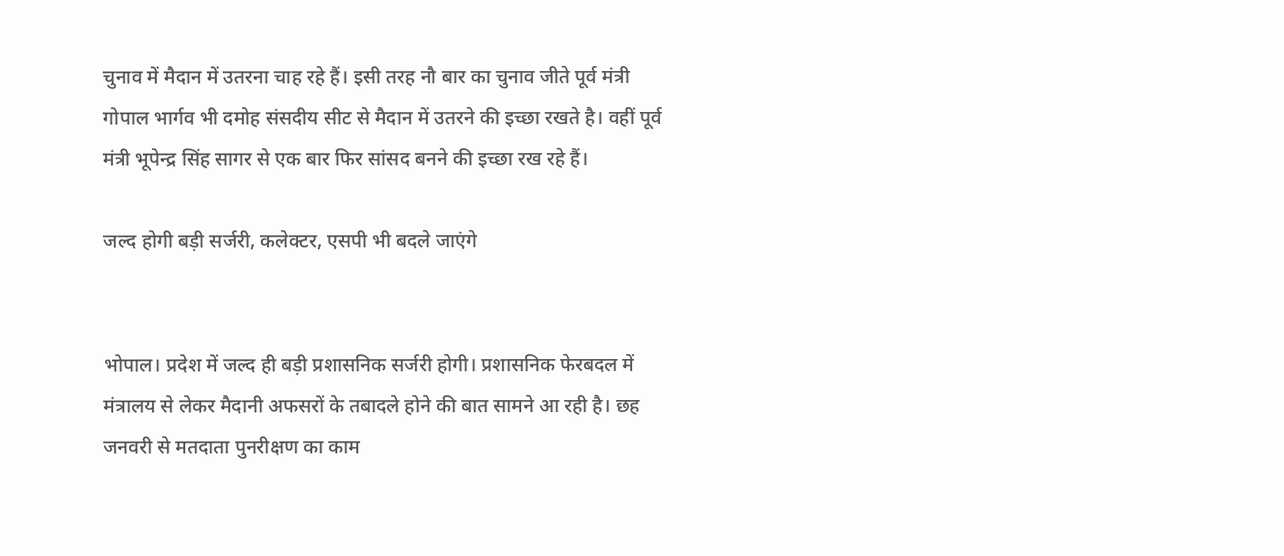चुनाव में मैदान में उतरना चाह रहे हैं। इसी तरह नौ बार का चुनाव जीते पूर्व मंत्री गोपाल भार्गव भी दमोह संसदीय सीट से मैदान में उतरने की इच्छा रखते है। वहीं पूर्व मंत्री भूपेन्द्र सिंह सागर से एक बार फिर सांसद बनने की इच्छा रख रहे हैं।

जल्द होगी बड़ी सर्जरी, कलेक्टर, एसपी भी बदले जाएंगे


भोपाल। प्रदेश में जल्द ही बड़ी प्रशासनिक सर्जरी होगी। प्रशासनिक फेरबदल में मंत्रालय से लेकर मैदानी अफसरों के तबादले होने की बात सामने आ रही है। छह जनवरी से मतदाता पुनरीक्षण का काम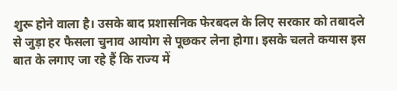शुरू होने वाला है। उसके बाद प्रशासनिक फेरबदल के लिए सरकार को तबादले से जुड़ा हर फैसला चुनाव आयोग से पूछकर लेना होगा। इसके चलते कयास इस बात के लगाए जा रहे हैं कि राज्य में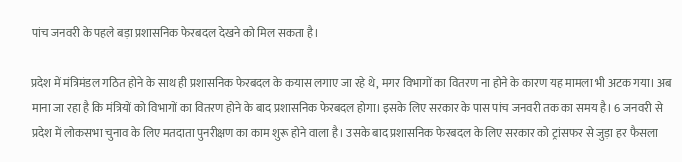पांच जनवरी के पहले बड़ा प्रशासनिक फेरबदल देखने को मिल सकता है।

प्रदेश में मंत्रिमंडल गठित होने के साथ ही प्रशासनिक फेरबदल के कयास लगाए जा रहे थे, मगर विभागों का वितरण ना होने के कारण यह मामला भी अटक गया। अब माना जा रहा है कि मंत्रियों को विभागों का वितरण होने के बाद प्रशासनिक फेरबदल होगा। इसके लिए सरकार के पास पांच जनवरी तक का समय है। 6 जनवरी से प्रदेश में लोकसभा चुनाव के लिए मतदाता पुनरीक्षण का काम शुरू होने वाला है। उसके बाद प्रशासनिक फेरबदल के लिए सरकार को ट्रांसफर से जुड़ा हर फैसला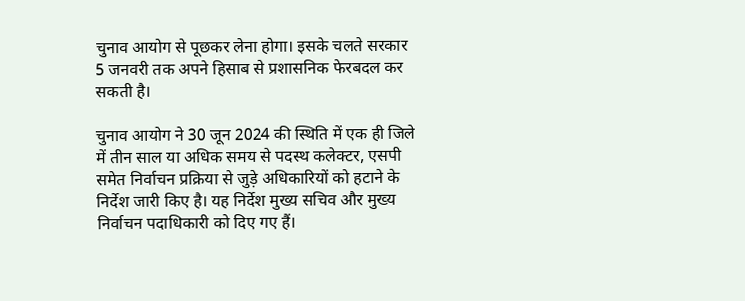चुनाव आयोग से पूछकर लेना होगा। इसके चलते सरकार 5 जनवरी तक अपने हिसाब से प्रशासनिक फेरबदल कर सकती है।

चुनाव आयोग ने 30 जून 2024 की स्थिति में एक ही जिले में तीन साल या अधिक समय से पदस्थ कलेक्टर, एसपी समेत निर्वाचन प्रक्रिया से जुड़े अधिकारियों को हटाने के निर्देश जारी किए है। यह निर्देश मुख्य सचिव और मुख्य निर्वाचन पदाधिकारी को दिए गए हैं।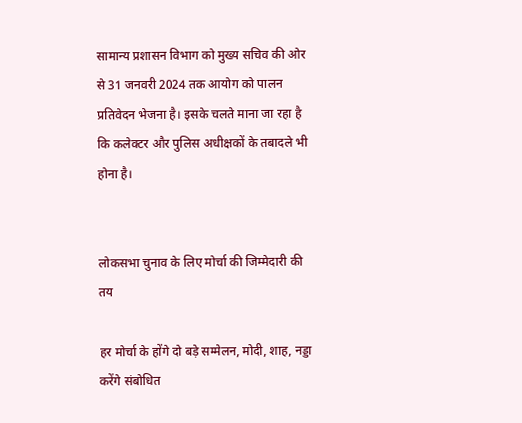सामान्य प्रशासन विभाग को मुख्य सचिव की ओर से 31 जनवरी 2024 तक आयोग को पालन प्रतिवेदन भेजना है। इसके चलते माना जा रहा है कि कलेक्टर और पुलिस अधीक्षकों के तबादले भी होना है।


लोकसभा चुनाव के लिए मोर्चा की जिम्मेदारी की तय

हर मोर्चा के होंगे दो बड़े सम्मेलन, मोदी, शाह, नड्डा करेंगे संबोधित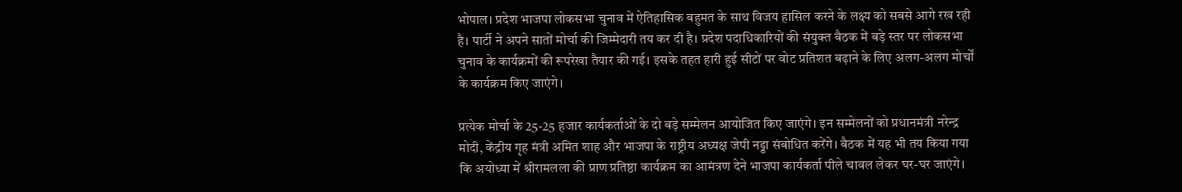भोपाल। प्रदेश भाजपा लोकसभा चुनाव में ऐतिहासिक बहुमत के साथ विजय हासिल करने के लक्ष्य को सबसे आगे रख रही है। पार्टी ने अपने सातों मोर्चा की जिम्मेदारी तय कर दी है। प्रदेश पदाधिकारियों की संयुक्त बैठक में बड़े स्तर पर लोकसभा चुनाव के कार्यक्रमों की रूपरेखा तैयार की गई। इसके तहत हारी हुई सीटों पर वोट प्रतिशत बढ़ाने के लिए अलग-अलग मोर्चों के कार्यक्रम किए जाएंगे।

प्रत्येक मोर्चा के 25-25 हजार कार्यकर्ताओं के दो बड़े सम्मेलन आयोजित किए जाएंगे। इन सम्मेलनों को प्रधानमंत्री नरेन्द्र मोदी, केंद्रीय गृह मंत्री अमित शाह और भाजपा के राष्ट्रीय अध्यक्ष जेपी नड्डा संबोधित करेंगे। बैठक में यह भी तय किया गया कि अयोध्या में श्रीरामलला की प्राण प्रतिष्ठा कार्यक्रम का आमंत्रण देने भाजपा कार्यकर्ता पीले चावल लेकर घर-घर जाएंगे।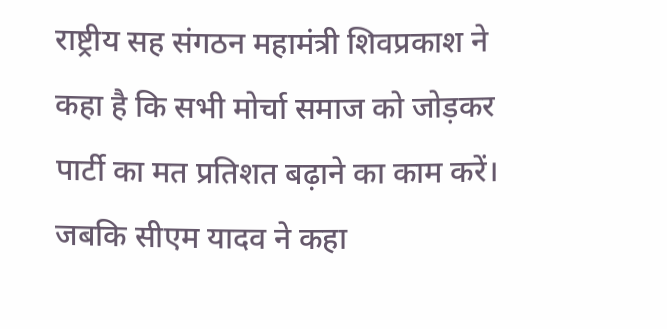राष्ट्रीय सह संगठन महामंत्री शिवप्रकाश ने कहा है कि सभी मोर्चा समाज को जोड़कर पार्टी का मत प्रतिशत बढ़ाने का काम करें। जबकि सीएम यादव ने कहा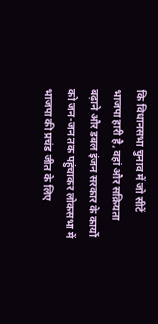कि विधानसभा चुनाव में जो सीटें भाजपा हारी है, वहां और सक्रियता बढ़ाने और डबल इंजन सरकार के कार्यों को जन-जन तक पहुंचाकर लोकसभा में भाजपा की प्रचंड जीत के लिए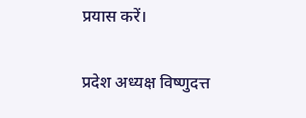प्रयास करें।

प्रदेश अध्यक्ष विष्णुदत्त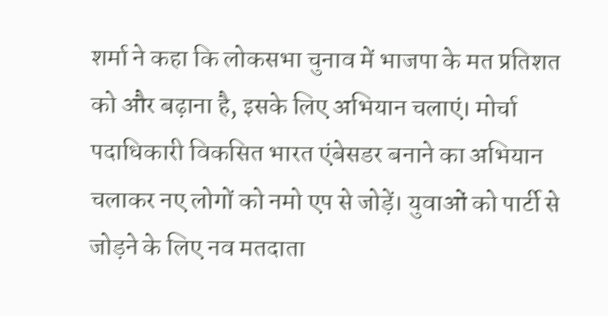शर्मा ने कहा कि लोकसभा चुनाव में भाजपा के मत प्रतिशत को और बढ़ाना है, इसके लिए अभियान चलाएं। मोर्चा पदाधिकारी विकसित भारत एंबेसडर बनाने का अभियान चलाकर नए लोगों को नमो एप से जोड़ें। युवाओं को पार्टी से जोड़ने के लिए नव मतदाता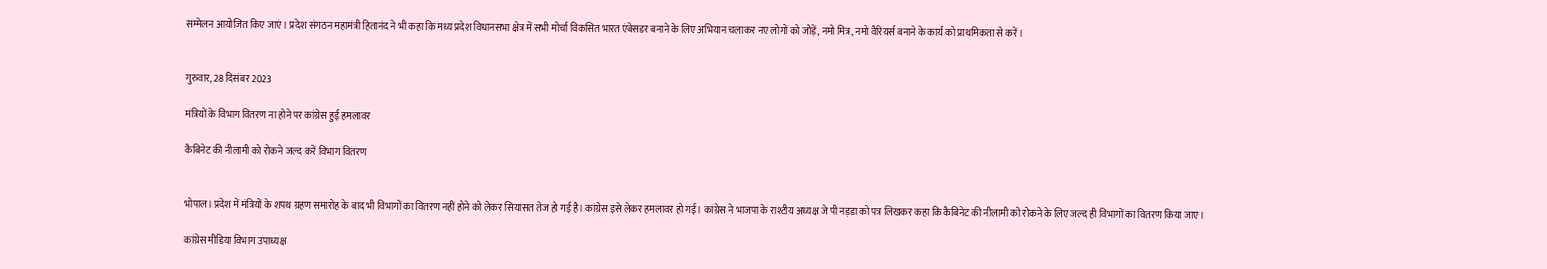सम्मेलन आयोजित किए जाएं। प्रदेश संगठन महामंत्री हितानंद ने भी कहा कि मध्य प्रदेश विधानसभा क्षेत्र में सभी मोर्चा विकसित भारत एंबेसडर बनाने के लिए अभियान चलाकर नए लोगों को जोड़ें, नमो मित्र, नमो वैरियर्स बनाने के कार्य को प्राथमिकता से करें।


गुरुवार, 28 दिसंबर 2023

मंत्रियों के विभाग वितरण ना होने पर कांग्रेस हुई हमलावर

कैबिनेट की नीलामी को रोकने जल्द करें विभाग वितरण


भोपाल। प्रदेश में मंत्रियों के शपथ ग्रहण समारोह के बाद भी विभागों का वितरण नहीं होने को लेकर सियासत तेज हो गई है। कांग्रेस इसे लेकर हमलावर हो गई। कांग्रेस ने भाजपा के राश्टीय अध्यक्ष जे पी नड़डा को पत्र लिखकर कहा कि कैबिनेट की नीलामी को रोकने के लिए जल्द ही विभागों का वितरण किया जाए।

कांग्रेस मीडिया विभाग उपाध्यक्ष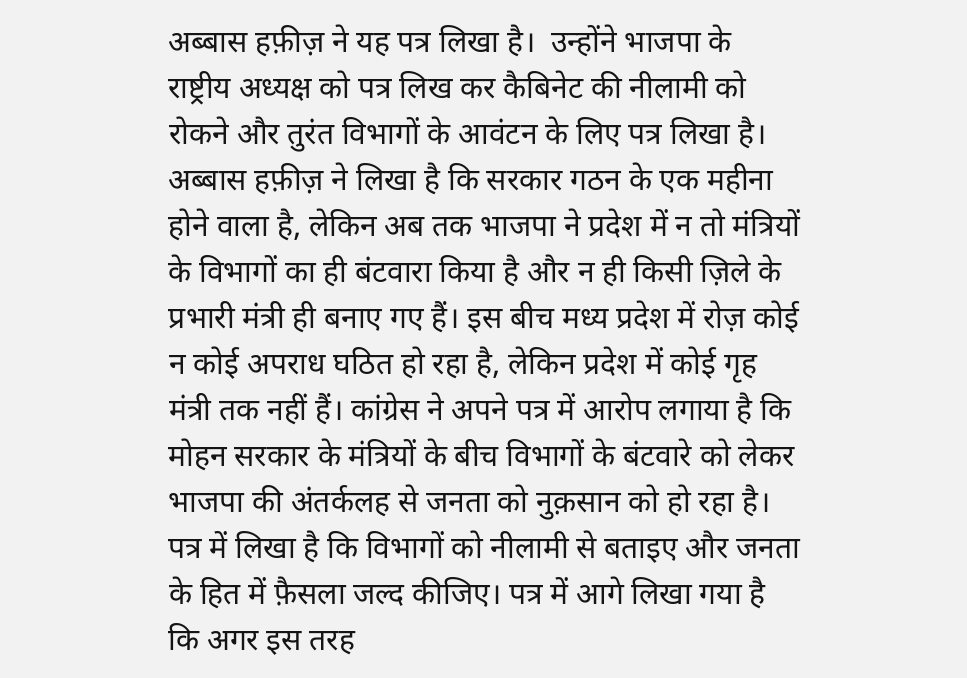अब्बास हफ़ीज़ ने यह पत्र लिखा है।  उन्होंने भाजपा के राष्ट्रीय अध्यक्ष को पत्र लिख कर कैबिनेट की नीलामी को रोकने और तुरंत विभागों के आवंटन के लिए पत्र लिखा है। अब्बास हफ़ीज़ ने लिखा है कि सरकार गठन के एक महीना होने वाला है, लेकिन अब तक भाजपा ने प्रदेश में न तो मंत्रियों के विभागों का ही बंटवारा किया है और न ही किसी ज़िले के प्रभारी मंत्री ही बनाए गए हैं। इस बीच मध्य प्रदेश में रोज़ कोई न कोई अपराध घठित हो रहा है, लेकिन प्रदेश में कोई गृह मंत्री तक नहीं हैं। कांग्रेस ने अपने पत्र में आरोप लगाया है कि मोहन सरकार के मंत्रियों के बीच विभागों के बंटवारे को लेकर भाजपा की अंतर्कलह से जनता को नुक़सान को हो रहा है। पत्र में लिखा है कि विभागों को नीलामी से बताइए और जनता के हित में फ़ैसला जल्द कीजिए। पत्र में आगे लिखा गया है कि अगर इस तरह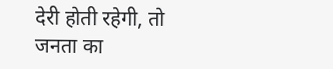देरी होती रहेगी, तो जनता का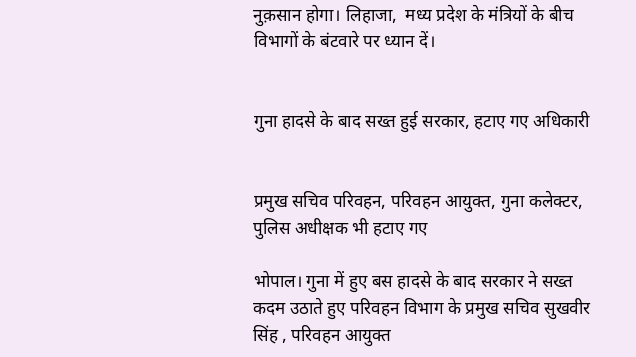नुक़सान होगा। लिहाजा,  मध्य प्रदेश के मंत्रियों के बीच विभागों के बंटवारे पर ध्यान दें।


गुना हादसे के बाद सख्त हुई सरकार, हटाए गए अधिकारी


प्रमुख सचिव परिवहन, परिवहन आयुक्त, गुना कलेक्टर, पुलिस अधीक्षक भी हटाए गए

भोपाल। गुना में हुए बस हादसे के बाद सरकार ने सख्त कदम उठाते हुए परिवहन विभाग के प्रमुख सचिव सुखवीर सिंह , परिवहन आयुक्त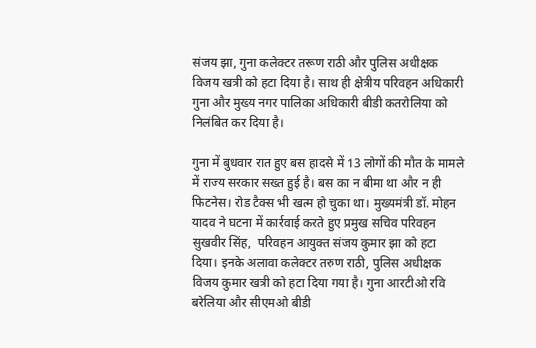संजय झा, गुना कलेक्टर तरूण राठी और पुलिस अधीक्षक विजय खत्री को हटा दिया है। साथ ही क्षेत्रीय परिवहन अधिकारी गुना और मुख्य नगर पालिका अधिकारी बीडी कतरोलिया को निलंबित कर दिया है।

गुना में बुधवार रात हुए बस हादसे में 13 लोगों की मौत के मामले में राज्य सरकार सख्त हुई है। बस का न बीमा था और न ही फिटनेस। रोड टैक्स भी खत्म हो चुका था। मुख्यमंत्री डॉ. मोहन यादव ने घटना में कार्रवाई करते हुए प्रमुख सचिव परिवहन सुखवीर सिंह,  परिवहन आयुक्त संजय कुमार झा को हटा दिया। इनके अलावा कलेक्टर तरुण राठी, पुलिस अधीक्षक विजय कुमार खत्री को हटा दिया गया है। गुना आरटीओ रवि बरेलिया और सीएमओ बीडी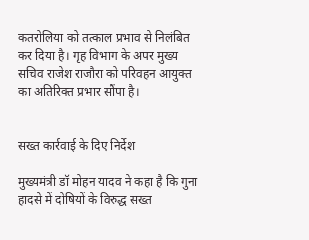कतरोलिया को तत्काल प्रभाव से निलंबित कर दिया है। गृह विभाग के अपर मुख्य सचिव राजेश राजौरा को परिवहन आयुक्त का अतिरिक्त प्रभार सौंपा है।


सख्त कार्रवाई के दिए निर्देश

मुख्यमंत्री डॉ मोहन यादव ने कहा है कि गुना हादसे में दोषियों के विरुद्ध सख्त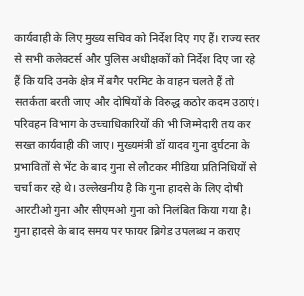कार्यवाही के लिए मुख्य सचिव को निर्देश दिए गए हैं। राज्य स्तर से सभी कलेक्टर्स और पुलिस अधीक्षकों को निर्देश दिए जा रहे हैं कि यदि उनके क्षेत्र में बगैर परमिट के वाहन चलते हैं तो सतर्कता बरती जाए और दोषियों के विरुद्ध कठोर कदम उठाएं। परिवहन विभाग के उच्चाधिकारियों की भी जिम्मेदारी तय कर सख्त कार्यवाही की जाए। मुख्यमंत्री डॉ यादव गुना दुर्घटना के प्रभावितों से भेंट के बाद गुना से लौटकर मीडिया प्रतिनिधियों से चर्चा कर रहे थे। उल्लेखनीय है कि गुना हादसे के लिए दोषी आरटीओ गुना और सीएमओ गुना को निलंबित किया गया है। गुना हादसे के बाद समय पर फायर ब्रिगेड उपलब्ध न कराए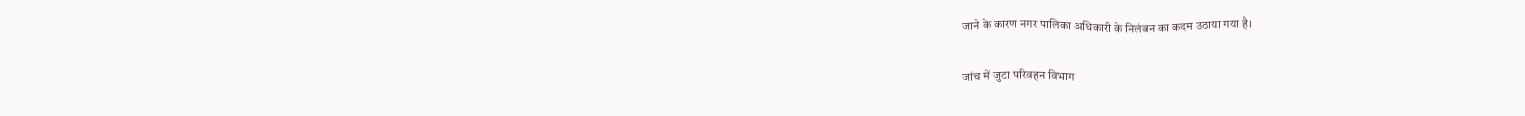जाने के कारण नगर पालिका अधिकारी के निलंबन का कदम उठाया गया है।

जांच में जुटा परिवहन विभाग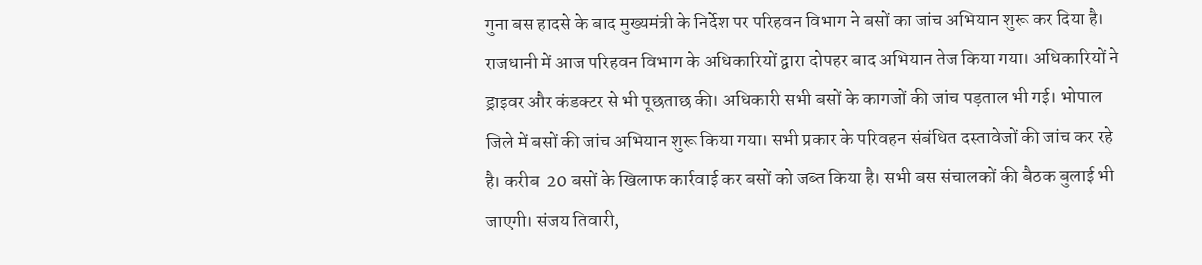गुना बस हादसे के बाद मुख्यमंत्री के निर्देश पर परिहवन विभाग ने बसों का जांच अभियान शुरू कर दिया है। राजधानी में आज परिहवन विभाग के अधिकारियों द्वारा दोपहर बाद अभियान तेज किया गया। अधिकारियों ने ड्राइवर और कंडक्टर से भी पूछताछ की। अधिकारी सभी बसों के कागजों की जांच पड़ताल भी गई। भोपाल जिले में बसों की जांच अभियान शुरू किया गया। सभी प्रकार के परिवहन संबंधित दस्तावेजों की जांच कर रहे है। करीब  20 बसों के खिलाफ कार्रवाई कर बसों को जब्त किया है। सभी बस संचालकों की बैठक बुलाई भी जाएगी। संजय तिवारी,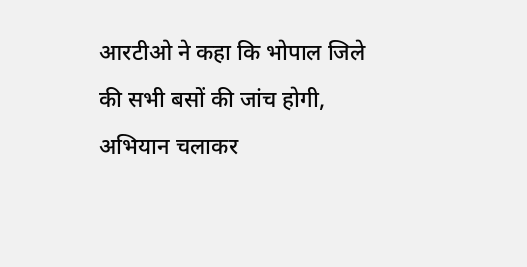आरटीओ ने कहा कि भोपाल जिले की सभी बसों की जांच होगी, अभियान चलाकर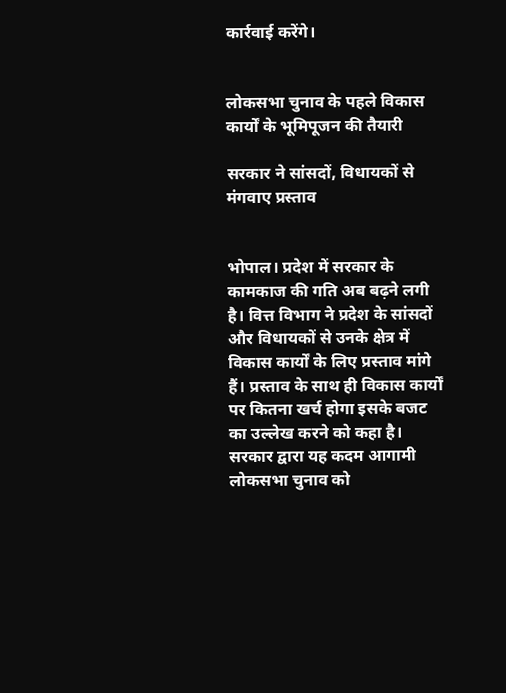कार्रवाई करेंगे।


लोकसभा चुनाव के पहले विकास कार्यों के भूमिपूजन की तैयारी

सरकार ने सांसदों, विधायकों से मंगवाए प्रस्ताव


भोपाल। प्रदेश में सरकार के कामकाज की गति अब बढ़ने लगी है। वित्त विभाग ने प्रदेश के सांसदों और विधायकों से उनके क्षेत्र में विकास कार्यों के लिए प्रस्ताव मांगे हैं। प्रस्ताव के साथ ही विकास कार्यों पर कितना खर्च होगा इसके बजट का उल्लेख करने को कहा है। सरकार द्वारा यह कदम आगामी लोकसभा चुनाव को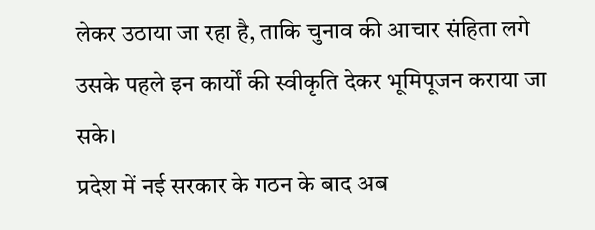लेकर उठाया जा रहा है, ताकि चुनाव की आचार संहिता लगे उसके पहले इन कार्यों की स्वीकृति देकर भूमिपूजन कराया जा सके।
प्रदेश में नई सरकार के गठन के बाद अब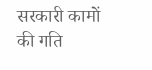सरकारी कामों की गति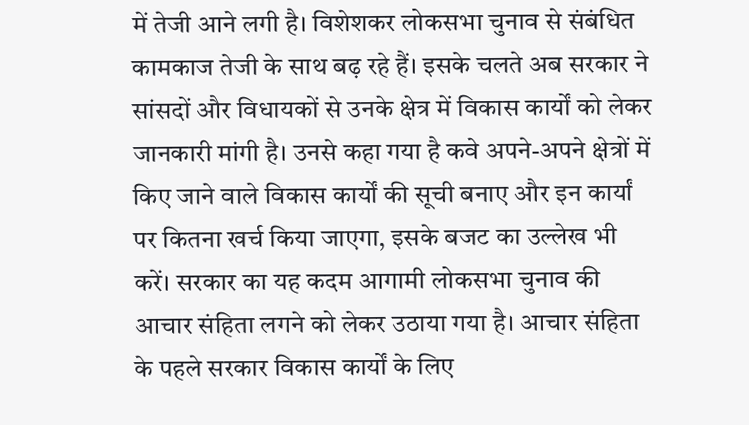में तेजी आने लगी है। विशेशकर लोकसभा चुनाव से संबंधित कामकाज तेजी के साथ बढ़ रहे हैं। इसके चलते अब सरकार ने सांसदों और विधायकों से उनके क्षेत्र में विकास कार्यों को लेकर जानकारी मांगी है। उनसे कहा गया है कवे अपने-अपने क्षेत्रों में किए जाने वाले विकास कार्यों की सूची बनाए और इन कार्यां पर कितना खर्च किया जाएगा, इसके बजट का उल्लेख भी करें। सरकार का यह कदम आगामी लोकसभा चुनाव की आचार संहिता लगने को लेकर उठाया गया है। आचार संहिता के पहले सरकार विकास कार्यों के लिए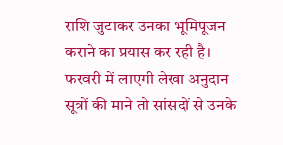राशि जुटाकर उनका भूमिपूजन कराने का प्रयास कर रही है।
फरवरी में लाएगी लेखा अनुदान
सूत्रों की माने तो सांसदों से उनके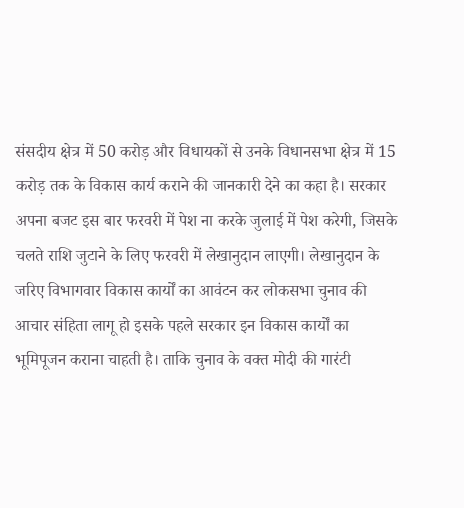संसदीय क्षेत्र में 50 करोड़ और विधायकों से उनके विधानसभा क्षेत्र में 15 करोड़ तक के विकास कार्य कराने की जानकारी देने का कहा है। सरकार अपना बजट इस बार फरवरी में पेश ना करके जुलाई में पेश करेगी, जिसके चलते राशि जुटाने के लिए फरवरी में लेखानुदान लाएगी। लेखानुदान के जरिए विभागवार विकास कार्यों का आवंटन कर लोकसभा चुनाव की आचार संहिता लागू हो इसके पहले सरकार इन विकास कार्यों का भूमिपूजन कराना चाहती है। ताकि चुनाव के वक्त मोदी की गारंटी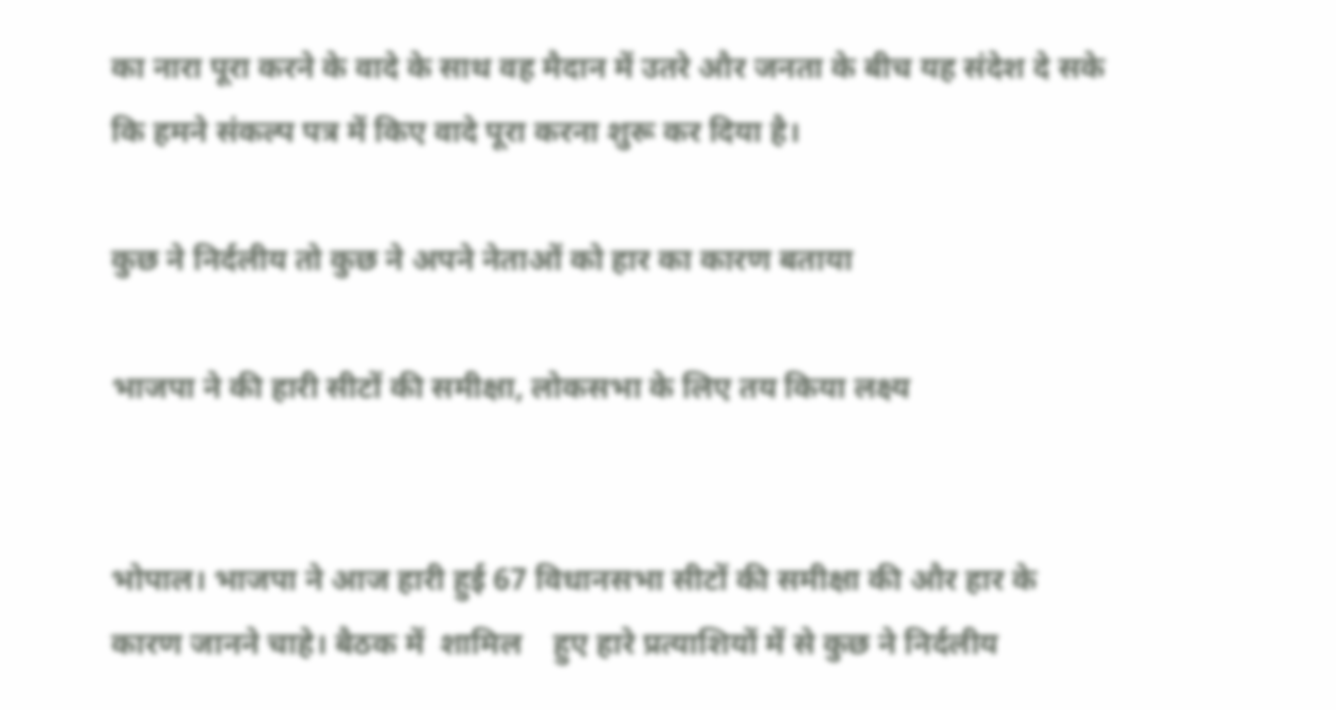का नारा पूरा करने के वादे के साथ वह मैदान में उतरे और जनता के बीच यह संदेश दे सके कि हमने संकल्प पत्र में किए वादे पूरा करना शुरू कर दिया है।

कुछ ने निर्दलीय तो कुछ ने अपने नेताओं को हार का कारण बताया

भाजपा ने की हारी सीटों की समीक्षा, लोकसभा के लिए तय किया लक्ष्य


भोपाल। भाजपा ने आज हारी हुई 67 विधानसभा सीटों की समीक्षा की और हार के कारण जानने चाहे। बैठक में  शामिल    हुए हारे प्रत्याशियों में से कुछ ने निर्दलीय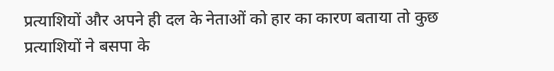प्रत्याशियों और अपने ही दल के नेताओं को हार का कारण बताया तो कुछ प्रत्याशियों ने बसपा के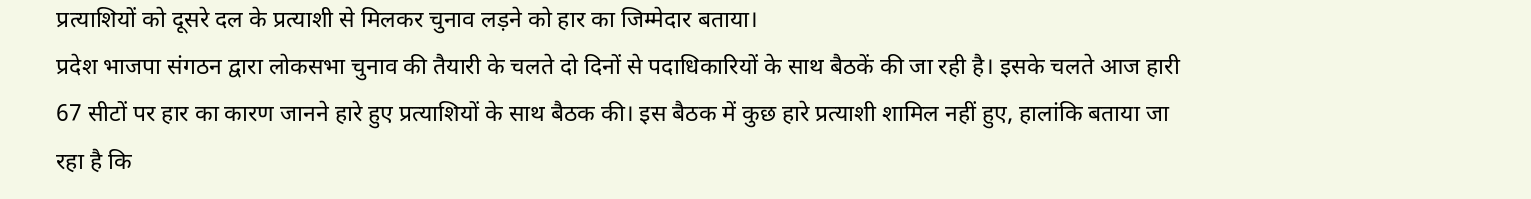प्रत्याशियों को दूसरे दल के प्रत्याशी से मिलकर चुनाव लड़ने को हार का जिम्मेदार बताया।
प्रदेश भाजपा संगठन द्वारा लोकसभा चुनाव की तैयारी के चलते दो दिनों से पदाधिकारियों के साथ बैठकें की जा रही है। इसके चलते आज हारी 67 सीटों पर हार का कारण जानने हारे हुए प्रत्याशियों के साथ बैठक की। इस बैठक में कुछ हारे प्रत्याशी शामिल नहीं हुए, हालांकि बताया जा रहा है कि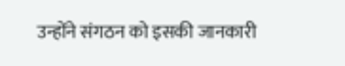उन्होंने संगठन को इसकी जानकारी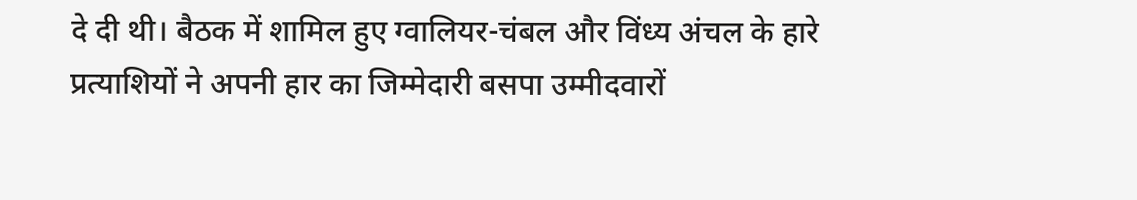दे दी थी। बैठक में शामिल हुए ग्वालियर-चंबल और विंध्य अंचल के हारे प्रत्याशियों ने अपनी हार का जिम्मेदारी बसपा उम्मीदवारों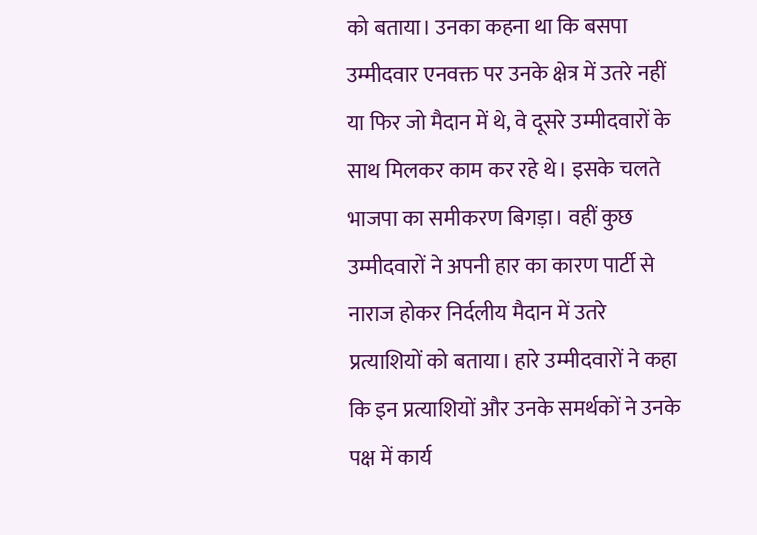को बताया। उनका कहना था कि बसपा उम्मीदवार एनवक्त पर उनके क्षेत्र में उतरे नहीं या फिर जो मैदान में थे, वे दूसरे उम्मीदवारों के साथ मिलकर काम कर रहे थे। इसके चलते भाजपा का समीकरण बिगड़ा। वहीं कुछ उम्मीदवारों ने अपनी हार का कारण पार्टी से नाराज होकर निर्दलीय मैदान में उतरे प्रत्याशियों को बताया। हारे उम्मीदवारों ने कहा कि इन प्रत्याशियों और उनके समर्थकों ने उनके पक्ष में कार्य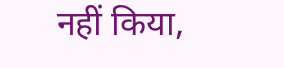नहीं किया,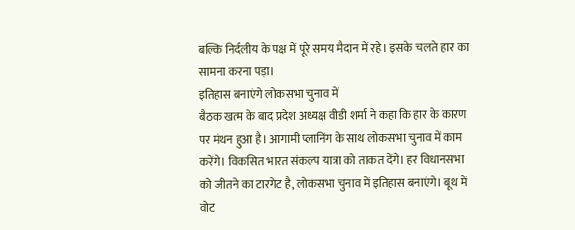बल्कि निर्दलीय के पक्ष में पूरे समय मैदान में रहे। इसके चलते हार का सामना करना पड़ा।
इतिहास बनाएंगे लोकसभा चुनाव में
बैठक खत्म के बाद प्रदेश अध्यक्ष वीडी शर्मा ने कहा कि हार के कारण पर मंथन हुआ है। आगामी प्लानिंग के साथ लोकसभा चुनाव में काम करेंगे। विकसित भारत संकल्प यात्रा को ताकत देंगे। हर विधानसभा को जीतने का टारगेट है, लोकसभा चुनाव में इतिहास बनाएंगे। बूथ में वोट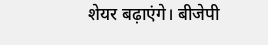शेयर बढ़ाएंगे। बीजेपी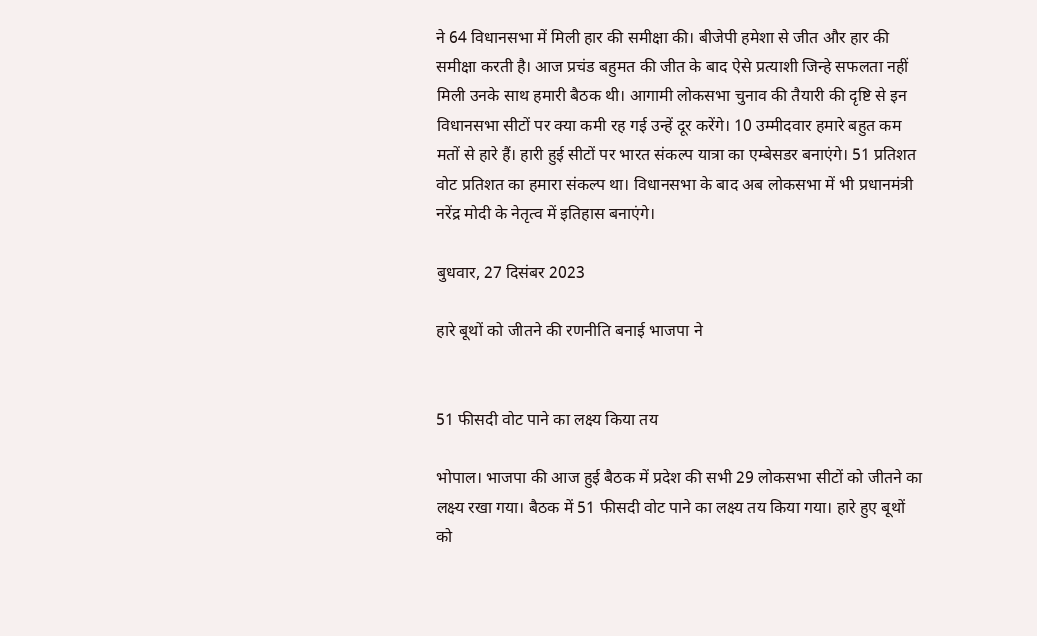ने 64 विधानसभा में मिली हार की समीक्षा की। बीजेपी हमेशा से जीत और हार की समीक्षा करती है। आज प्रचंड बहुमत की जीत के बाद ऐसे प्रत्याशी जिन्हे सफलता नहीं मिली उनके साथ हमारी बैठक थी। आगामी लोकसभा चुनाव की तैयारी की दृष्टि से इन विधानसभा सीटों पर क्या कमी रह गई उन्हें दूर करेंगे। 10 उम्मीदवार हमारे बहुत कम मतों से हारे हैं। हारी हुई सीटों पर भारत संकल्प यात्रा का एम्बेसडर बनाएंगे। 51 प्रतिशत वोट प्रतिशत का हमारा संकल्प था। विधानसभा के बाद अब लोकसभा में भी प्रधानमंत्री नरेंद्र मोदी के नेतृत्व में इतिहास बनाएंगे।

बुधवार, 27 दिसंबर 2023

हारे बूथों को जीतने की रणनीति बनाई भाजपा ने


51 फीसदी वोट पाने का लक्ष्य किया तय

भोपाल। भाजपा की आज हुई बैठक में प्रदेश की सभी 29 लोकसभा सीटों को जीतने का लक्ष्य रखा गया। बैठक में 51 फीसदी वोट पाने का लक्ष्य तय किया गया। हारे हुए बूथों को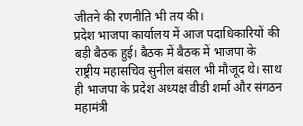जीतने की रणनीति भी तय की।
प्रदेश भाजपा कार्यालय में आज पदाधिकारियों की बड़ी बैठक हुई। बैठक में बैठक में भाजपा के राष्ट्रीय महासचिव सुनील बंसल भी मौजूद थे। साथ ही भाजपा के प्रदेश अध्यक्ष वीडी शर्मा और संगठन महामंत्री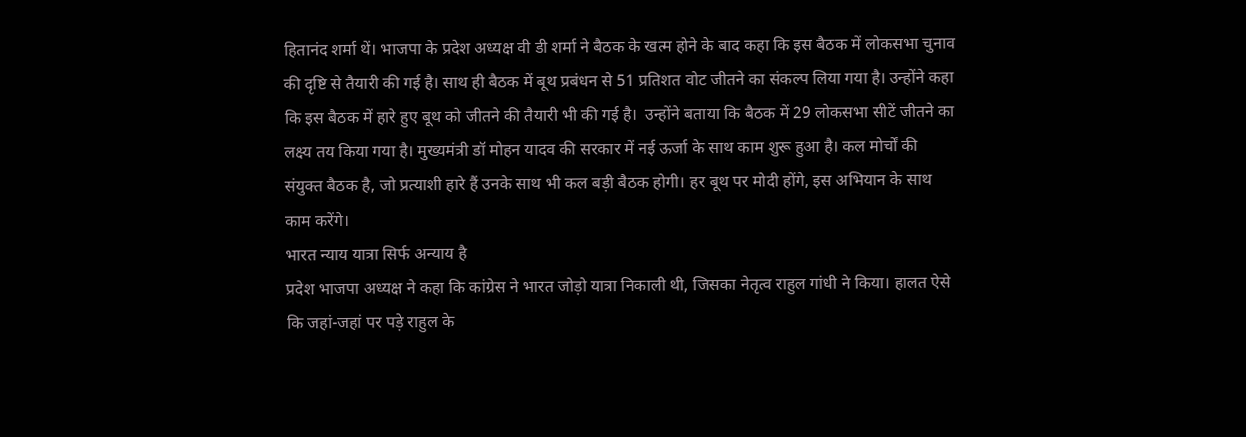हितानंद शर्मा थें। भाजपा के प्रदेश अध्यक्ष वी डी शर्मा ने बैठक के खत्म होने के बाद कहा कि इस बैठक में लोकसभा चुनाव की दृष्टि से तैयारी की गई है। साथ ही बैठक में बूथ प्रबंधन से 51 प्रतिशत वोट जीतने का संकल्प लिया गया है। उन्होंने कहा कि इस बैठक में हारे हुए बूथ को जीतने की तैयारी भी की गई है।  उन्होंने बताया कि बैठक में 29 लोकसभा सीटें जीतने का लक्ष्य तय किया गया है। मुख्यमंत्री डॉ मोहन यादव की सरकार में नई ऊर्जा के साथ काम शुरू हुआ है। कल मोर्चों की संयुक्त बैठक है, जो प्रत्याशी हारे हैं उनके साथ भी कल बड़ी बैठक होगी। हर बूथ पर मोदी होंगे, इस अभियान के साथ काम करेंगे।
भारत न्याय यात्रा सिर्फ अन्याय है
प्रदेश भाजपा अध्यक्ष ने कहा कि कांग्रेस ने भारत जोड़ो यात्रा निकाली थी, जिसका नेतृत्व राहुल गांधी ने किया। हालत ऐसे कि जहां-जहां पर पड़े राहुल के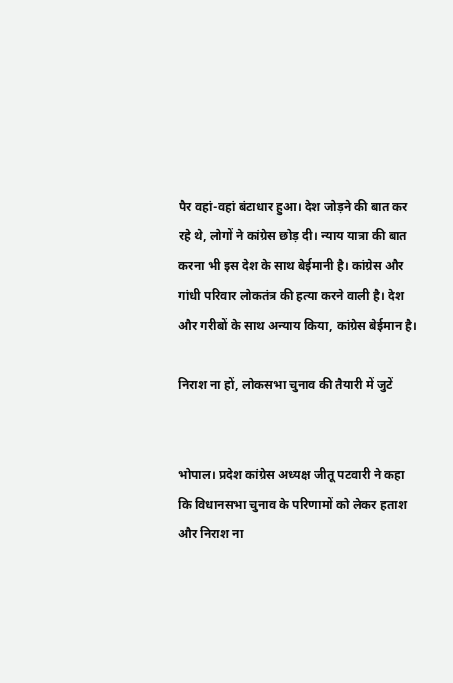पैर वहां-वहां बंटाधार हुआ। देश जोड़ने की बात कर रहे थे, लोगों ने कांग्रेस छोड़ दी। न्याय यात्रा की बात करना भी इस देश के साथ बेईमानी है। कांग्रेस और गांधी परिवार लोकतंत्र की हत्या करने वाली है। देश और गरीबों के साथ अन्याय किया, कांग्रेस बेईमान है।

निराश ना हों, लोकसभा चुनाव की तैयारी में जुटें


भोपाल। प्रदेश कांग्रेस अध्यक्ष जीतू पटवारी ने कहा कि विधानसभा चुनाव के परिणामों को लेकर हताश और निराश ना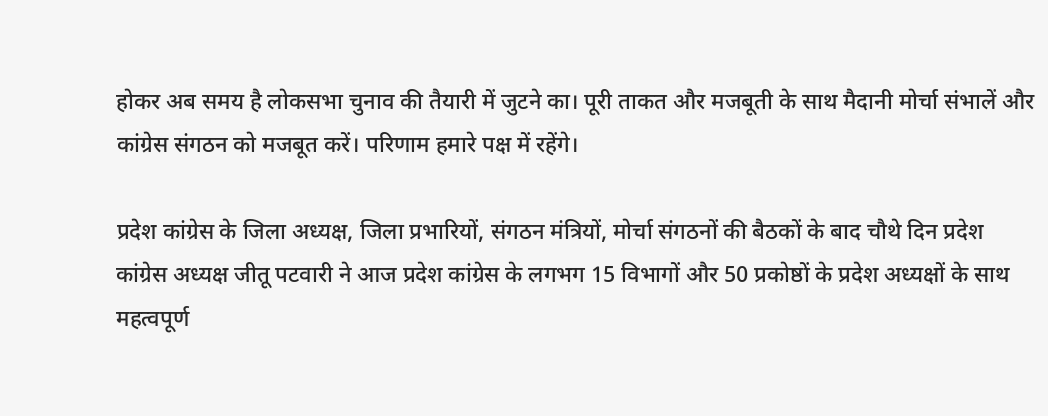होकर अब समय है लोकसभा चुनाव की तैयारी में जुटने का। पूरी ताकत और मजबूती के साथ मैदानी मोर्चा संभालें और कांग्रेस संगठन को मजबूत करें। परिणाम हमारे पक्ष में रहेंगे।

प्रदेश कांग्रेस के जिला अध्यक्ष, जिला प्रभारियों, संगठन मंत्रियों, मोर्चा संगठनों की बैठकों के बाद चौथे दिन प्रदेश कांग्रेस अध्यक्ष जीतू पटवारी ने आज प्रदेश कांग्रेस के लगभग 15 विभागों और 50 प्रकोष्ठों के प्रदेश अध्यक्षों के साथ महत्वपूर्ण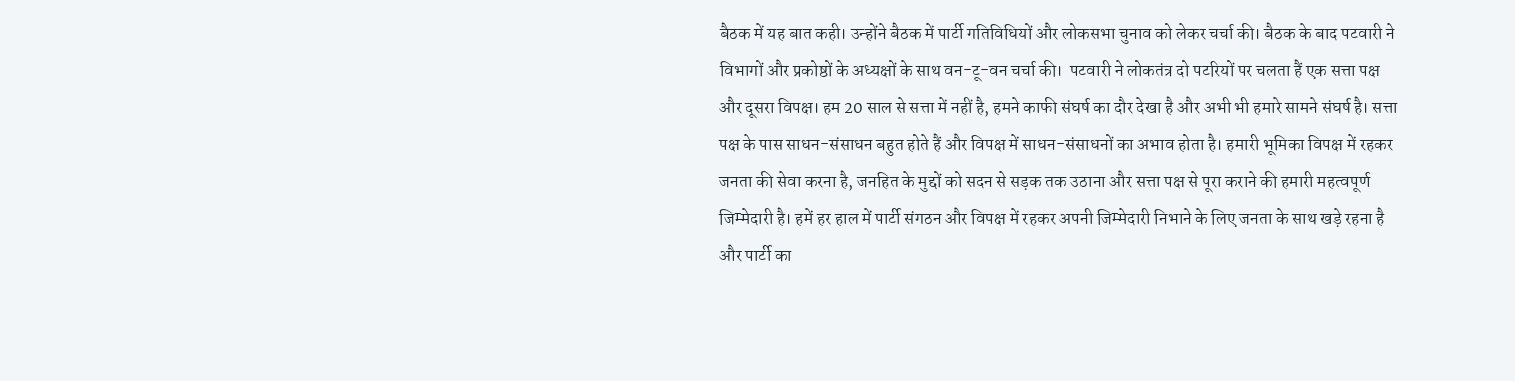बैठक में यह बात कही। उन्होंने बैठक में पार्टी गतिविधियों और लोकसभा चुनाव को लेकर चर्चा की। बैठक के बाद पटवारी ने विभागों और प्रकोष्ठों के अध्यक्षों के साथ वन-टू-वन चर्चा की।  पटवारी ने लोकतंत्र दो पटरियों पर चलता हैं एक सत्ता पक्ष और दूसरा विपक्ष। हम 20 साल से सत्ता में नहीं है, हमने काफी संघर्ष का दौर देखा है और अभी भी हमारे सामने संघर्ष है। सत्ता पक्ष के पास साधन-संसाधन बहुत होते हैं और विपक्ष में साधन-संसाधनों का अभाव होता है। हमारी भूमिका विपक्ष में रहकर जनता की सेवा करना है, जनहित के मुद्दों को सदन से सड़क तक उठाना और सत्ता पक्ष से पूरा कराने की हमारी महत्वपूर्ण जिम्मेदारी है। हमें हर हाल में पार्टी संगठन और विपक्ष में रहकर अपनी जिम्मेदारी निभाने के लिए जनता के साथ खड़े रहना है और पार्टी का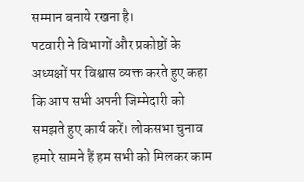सम्मान बनाये रखना है।
पटवारी ने विभागों और प्रकोष्ठों के अध्यक्षों पर विश्वास व्यक्त करते हुए कहा कि आप सभी अपनी जिम्मेदारी को समझते हुए कार्य करें। लोकसभा चुनाव हमारे सामने हैं हम सभी को मिलकर काम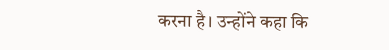करना है। उन्होंने कहा कि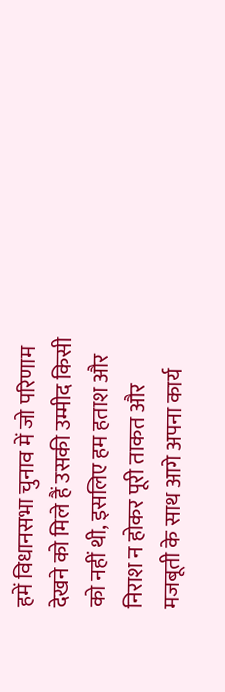हमें विधानसभा चुनाव में जो परिणाम देखने को मिले हैं उसकी उम्मीद किसी को नहीं थी, इसलिए हम हताश और निराश न होकर पूरी ताकत और मजबूती के साथ आगे अपना कार्य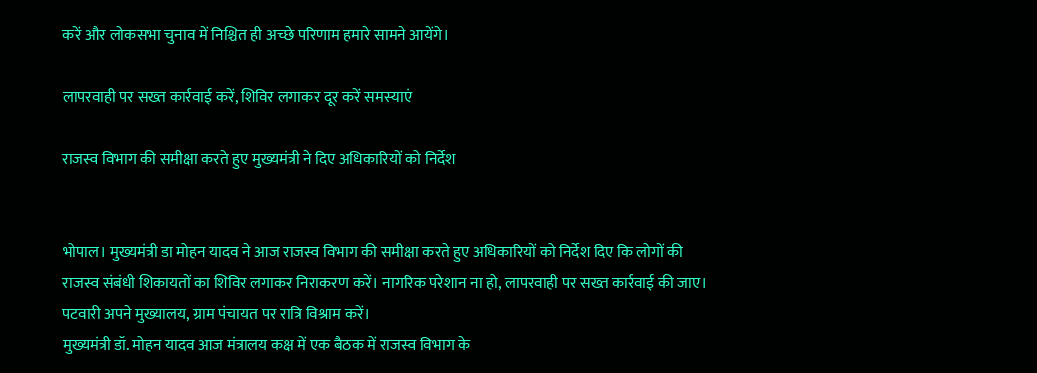करें और लोकसभा चुनाव में निश्चित ही अच्छे परिणाम हमारे सामने आयेंगे।

लापरवाही पर सख्त कार्रवाई करें, शिविर लगाकर दूर करें समस्याएं

राजस्व विभाग की समीक्षा करते हुए मुख्यमंत्री ने दिए अधिकारियों को निर्देश


भोपाल। मुख्यमंत्री डा मोहन यादव ने आज राजस्व विभाग की समीक्षा करते हुए अधिकारियों को निर्देश दिए कि लोगों की राजस्व संबंधी शिकायतों का शिविर लगाकर निराकरण करें। नागरिक परेशान ना हो, लापरवाही पर सख्त कार्रवाई की जाए। पटवारी अपने मुख्यालय, ग्राम पंचायत पर रात्रि विश्राम करें।
मुख्यमंत्री डॉ. मोहन यादव आज मंत्रालय कक्ष में एक बैठक में राजस्व विभाग के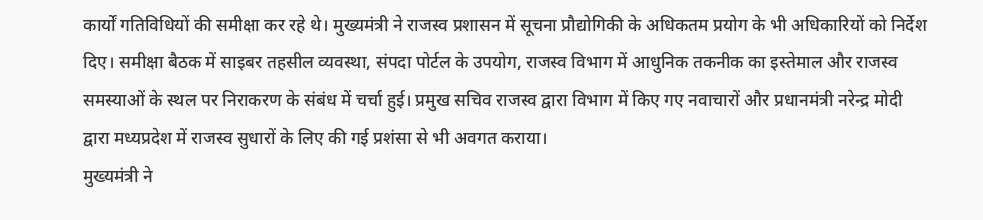कार्यों गतिविधियों की समीक्षा कर रहे थे। मुख्यमंत्री ने राजस्व प्रशासन में सूचना प्रौद्योगिकी के अधिकतम प्रयोग के भी अधिकारियों को निर्देश दिए। समीक्षा बैठक में साइबर तहसील व्यवस्था, संपदा पोर्टल के उपयोग, राजस्व विभाग में आधुनिक तकनीक का इस्तेमाल और राजस्व समस्याओं के स्थल पर निराकरण के संबंध में चर्चा हुई। प्रमुख सचिव राजस्व द्वारा विभाग में किए गए नवाचारों और प्रधानमंत्री नरेन्द्र मोदी द्वारा मध्यप्रदेश में राजस्व सुधारों के लिए की गई प्रशंसा से भी अवगत कराया।
मुख्यमंत्री ने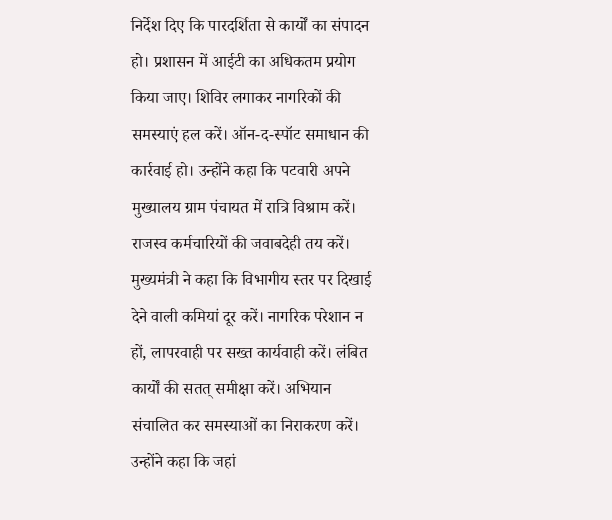निर्देश दिए कि पारदर्शिता से कार्यों का संपादन हो। प्रशासन में आईटी का अधिकतम प्रयोग किया जाए। शिविर लगाकर नागरिकों की समस्याएं हल करें। ऑन-द-स्पॉट समाधान की कार्रवाई हो। उन्होंने कहा कि पटवारी अपने मुख्यालय ग्राम पंचायत में रात्रि विश्राम करें। राजस्व कर्मचारियों की जवाबदेही तय करें। मुख्यमंत्री ने कहा कि विभागीय स्तर पर दिखाई देने वाली कमियां दूर करें। नागरिक परेशान न हों, लापरवाही पर सख्त कार्यवाही करें। लंबित कार्यों की सतत् समीक्षा करें। अभियान संचालित कर समस्याओं का निराकरण करें। उन्होंने कहा कि जहां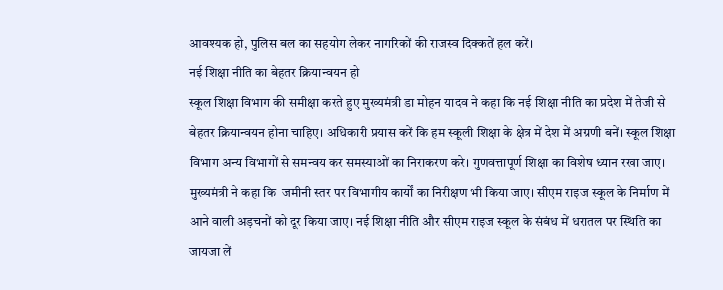आवश्यक हो, पुलिस बल का सहयोग लेकर नागरिकों की राजस्व दिक्कतें हल करें।
नई शिक्षा नीति का बेहतर क्रियान्वयन हो
स्कूल शिक्षा विभाग की समीक्षा करते हुए मुख्यमंत्री डा मोहन यादव ने कहा कि नई शिक्षा नीति का प्रदेश में तेजी से बेहतर क्रियान्वयन होना चाहिए। अधिकारी प्रयास करें कि हम स्कूली शिक्षा के क्षेत्र में देश में अग्रणी बनें। स्कूल शिक्षा विभाग अन्य विभागों से समन्वय कर समस्याओं का निराकरण करे। गुणवत्तापूर्ण शिक्षा का विशेष ध्यान रखा जाए। मुख्यमंत्री ने कहा कि  जमीनी स्तर पर विभागीय कार्यों का निरीक्षण भी किया जाए। सीएम राइज स्कूल के निर्माण में आने वाली अड़चनों को दूर किया जाए। नई शिक्षा नीति और सीएम राइज स्कूल के संबंध में धरातल पर स्थिति का जायजा लें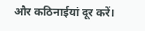और कठिनाईयां दूर करें।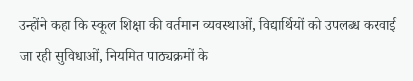उन्होंने कहा कि स्कूल शिक्षा की वर्तमान व्यवस्थाओं, विद्यार्थियों को उपलब्ध करवाई जा रही सुविधाओं, नियमित पाठ्यक्रमों के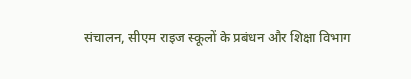संचालन, सीएम राइज स्कूलों के प्रबंधन और शिक्षा विभाग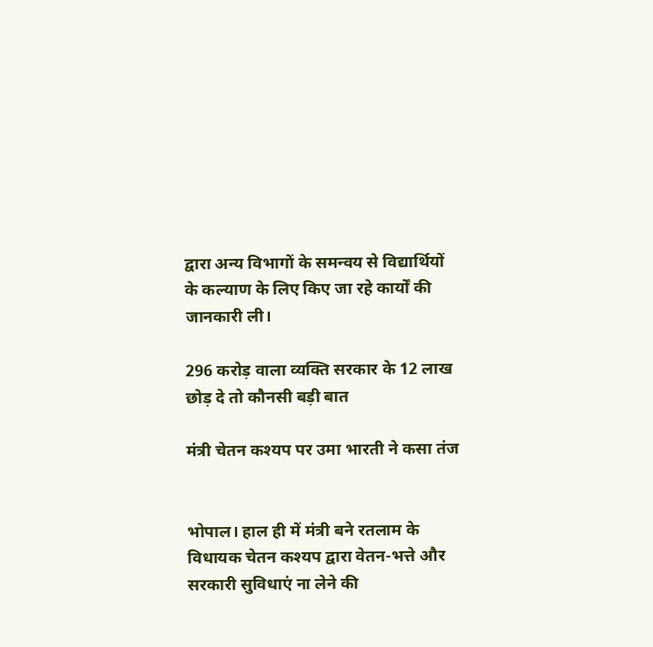द्वारा अन्य विभागों के समन्वय से विद्यार्थियों के कल्याण के लिए किए जा रहे कार्यों की जानकारी ली।

296 करोड़ वाला व्यक्ति सरकार के 12 लाख छोड़ दे तो कौनसी बड़ी बात

मंत्री चेतन कश्यप पर उमा भारती ने कसा तंज


भोपाल। हाल ही में मंत्री बने रतलाम के विधायक चेतन कश्यप द्वारा वेतन-भत्ते और सरकारी सुविधाएं ना लेने की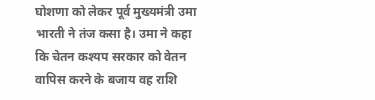घोशणा को लेकर पूर्व मुख्यमंत्री उमा भारती ने तंज कसा है। उमा ने कहा कि चेतन कश्यप सरकार को वेतन वापिस करने के बजाय वह राशि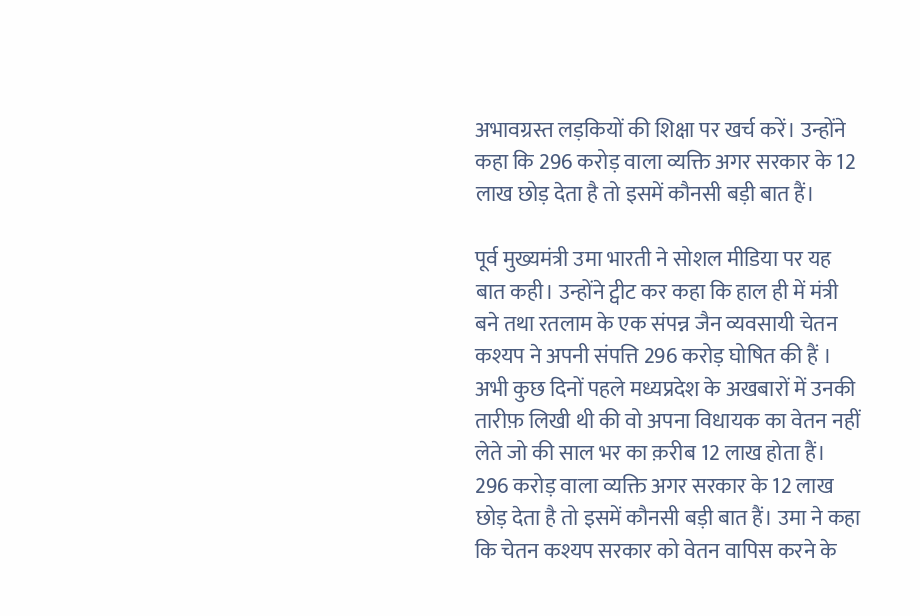अभावग्रस्त लड़कियों की शिक्षा पर खर्च करें। उन्होंने कहा कि 296 करोड़ वाला व्यक्ति अगर सरकार के 12 लाख छोड़ देता है तो इसमें कौनसी बड़ी बात हैं।

पूर्व मुख्यमंत्री उमा भारती ने सोशल मीडिया पर यह बात कही। उन्होंने ट्वीट कर कहा कि हाल ही में मंत्री बने तथा रतलाम के एक संपन्न जैन व्यवसायी चेतन कश्यप ने अपनी संपत्ति 296 करोड़ घोषित की हैं । अभी कुछ दिनों पहले मध्यप्रदेश के अखबारों में उनकी तारीफ़ लिखी थी की वो अपना विधायक का वेतन नहीं लेते जो की साल भर का क़रीब 12 लाख होता हैं। 296 करोड़ वाला व्यक्ति अगर सरकार के 12 लाख छोड़ देता है तो इसमें कौनसी बड़ी बात हैं। उमा ने कहा कि चेतन कश्यप सरकार को वेतन वापिस करने के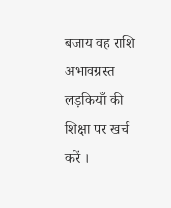बजाय वह राशि अभावग्रस्त लड़कियाँ की शिक्षा पर खर्च करें ।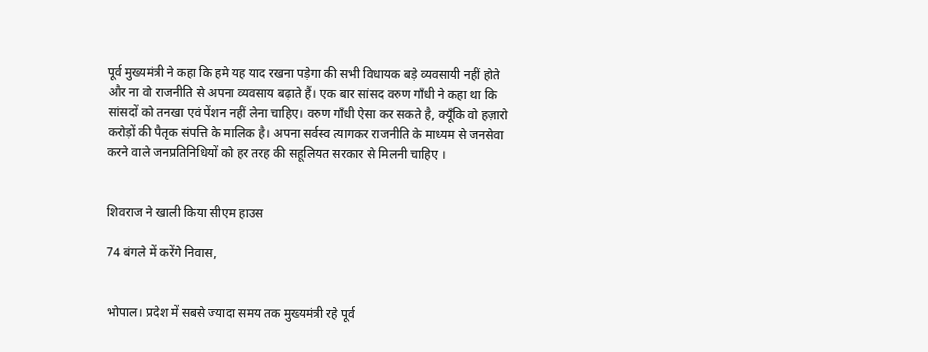पूर्व मुख्यमंत्री ने कहा कि हमे यह याद रखना पड़ेगा की सभी विधायक बड़े व्यवसायी नहीं होते और ना वो राजनीति से अपना व्यवसाय बढ़ाते हैं। एक बार सांसद वरुण गाँधी ने कहा था कि सांसदों को तनखा एवं पेंशन नहीं लेना चाहिए। वरुण गाँधी ऐसा कर सकते है, क्यूँकि वो हज़ारो करोड़ों की पैतृक संपत्ति के मालिक है। अपना सर्वस्व त्यागकर राजनीति के माध्यम से जनसेवा करने वाले जनप्रतिनिधियों को हर तरह की सहूलियत सरकार से मिलनी चाहिए ।


शिवराज ने खाली किया सीएम हाउस

74 बंगले में करेंगे निवास,


भोपाल। प्रदेश में सबसे ज्यादा समय तक मुख्यमंत्री रहे पूर्व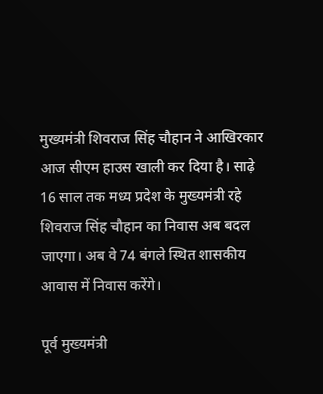मुख्यमंत्री शिवराज सिंह चौहान ने आखिरकार आज सीएम हाउस खाली कर दिया है। साढ़े 16 साल तक मध्य प्रदेश के मुख्यमंत्री रहे शिवराज सिंह चौहान का निवास अब बदल जाएगा। अब वे 74 बंगले स्थित शासकीय आवास में निवास करेंगे।

पूर्व मुख्यमंत्री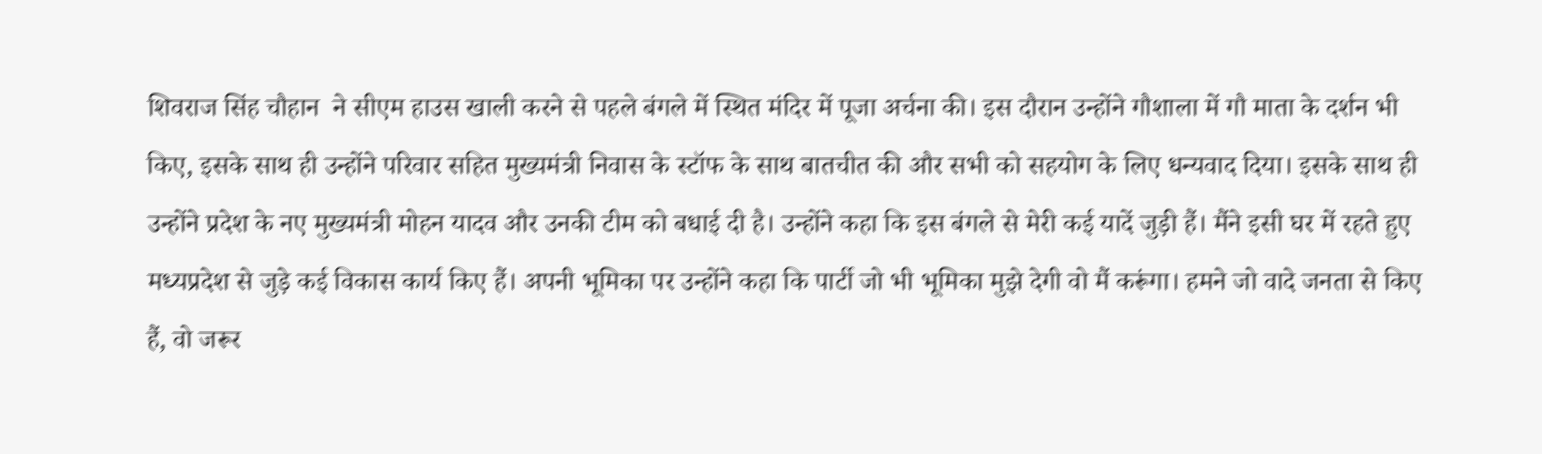शिवराज सिंह चौहान  ने सीएम हाउस खाली करने से पहले बंगले में स्थित मंदिर में पूजा अर्चना की। इस दौरान उन्होंने गौशाला में गौ माता के दर्शन भी किए, इसके साथ ही उन्होंने परिवार सहित मुख्यमंत्री निवास के स्टॉफ के साथ बातचीत की और सभी को सहयोग के लिए धन्यवाद दिया। इसके साथ ही उन्होंने प्रदेश के नए मुख्यमंत्री मोहन यादव और उनकी टीम को बधाई दी है। उन्होंने कहा कि इस बंगले से मेरी कई यादें जुड़ी हैं। मैंने इसी घर में रहते हुए मध्यप्रदेश से जुड़े कई विकास कार्य किए हैं। अपनी भूमिका पर उन्होंने कहा कि पार्टी जो भी भूमिका मुझे देगी वो मैं करूंगा। हमने जो वादे जनता से किए हैं, वो जरूर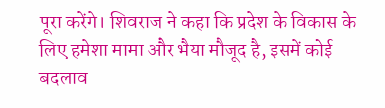पूरा करेंगे। शिवराज ने कहा कि प्रदेश के विकास के लिए हमेशा मामा और भैया मौजूद है, इसमें कोई बदलाव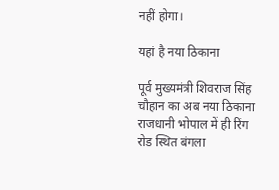नहीं होगा।

यहां है नया ठिकाना

पूर्व मुख्यमंत्री शिवराज सिंह चौहान का अब नया ठिकाना राजधानी भोपाल में ही रिंग रोड स्थित बंगला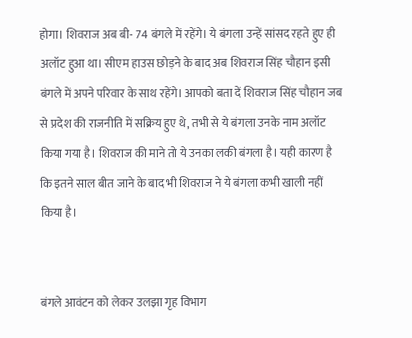होगा। शिवराज अब बी- 74 बंगले में रहेंगे। ये बंगला उन्हें सांसद रहते हुए ही अलॉट हुआ था। सीएम हाउस छोड़ने के बाद अब शिवराज सिंह चौहान इसी बंगले में अपने परिवार के साथ रहेंगे। आपको बता दें शिवराज सिंह चौहान जब से प्रदेश की राजनीति में सक्रिय हुए थे, तभी से ये बंगला उनके नाम अलॉट किया गया है। शिवराज की माने तो ये उनका लकी बंगला है। यही कारण है कि इतने साल बीत जाने के बाद भी शिवराज ने ये बंगला कभी खाली नहीं किया है।


बंगले आवंटन को लेकर उलझा गृह विभाग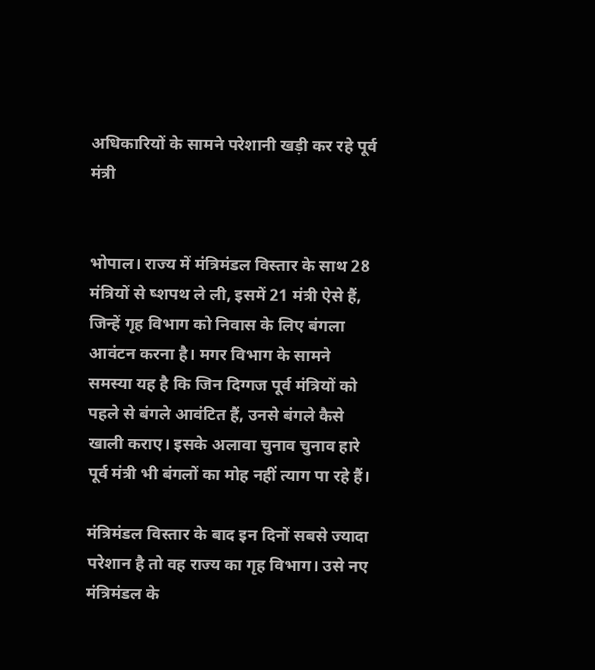अधिकारियों के सामने परेशानी खड़ी कर रहे पूर्व मंत्री


भोपाल। राज्य में मंत्रिमंडल विस्तार के साथ 28 मंत्रियों से ष्शपथ ले ली, इसमें 21 मंत्री ऐसे हैं, जिन्हें गृह विभाग को निवास के लिए बंगला आवंटन करना है। मगर विभाग के सामने समस्या यह है कि जिन दिग्गज पूर्व मंत्रियों को पहले से बंगले आवंटित हैं, उनसे बंगले कैसे खाली कराए। इसके अलावा चुनाव चुनाव हारे पूर्व मंत्री भी बंगलों का मोह नहीं त्याग पा रहे हैं।

मंत्रिमंडल विस्तार के बाद इन दिनों सबसे ज्यादा परेशान है तो वह राज्य का गृह विभाग। उसे नए मंत्रिमंडल के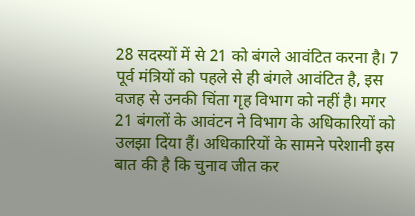28 सदस्यों में से 21 को बंगले आवंटित करना है। 7 पूर्व मंत्रियों को पहले से ही बंगले आवंटित है, इस वजह से उनकी चिंता गृह विभाग को नहीं है। मगर 21 बंगलों के आवंटन ने विभाग के अधिकारियों को उलझा दिया हैं। अधिकारियों के सामने परेशानी इस बात की है कि चुनाव जीत कर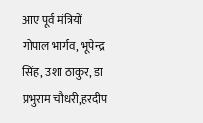आए पूर्व मंत्रियों गोपाल भार्गव, भूपेन्द्र सिंह, उशा ठाकुर, डा प्रभुराम चौधरी,हरदीप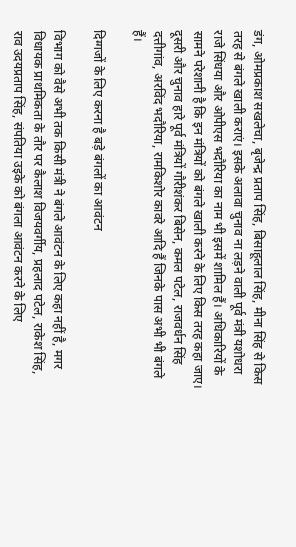डंग, ओमप्रकाश सखलेचा, बृजेन्द्र प्रताप सिंह, बिसाहूलाल सिंह, मीना सिंह से किस तरह से बंगले खाली कराएं। इसके अलावा चुनाव ना लड़ने वाली पूर्व मंत्री यशोधरा राजे सिंधया और ओपीएस भदौरिया का नाम भी इसमें शामिल हैं। अधिकारियों के सामने परेशानी है कि इन मंत्रियों को बंगले खाली करने के लिए किस तरह कहा जाए। दूसरी और चुनाव हारे पूर्व मंत्रियों गौरीशंकर बिसेन, कमल पटेल, राजवर्धन सिंह दत्तीगांव, अरविंद भदौरिया, रामकिशोर कावरे आदि हैं जिनके पास अभी भी बंगले हैं।

दिग्गजों के लिए करना है बड़े बंगलों का आवंटन

विभाग को वैसे अभी तक किसी मंत्री ने बंगले आवंटन के लिए कहा नहीं है, मगर विधायक प्राथमिकता के तौर पर कैलाश विजयवर्गीय, प्रहलाद पटेल, राकेश सिंह, राव उदयप्रताप सिंह, संपतिया उइके को बंगला आवंटन करने के लिए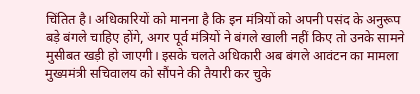चिंतित है। अधिकारियों को मानना है कि इन मंत्रियों को अपनी पसंद के अनुरूप बड़े बंगले चाहिए होंगे, अगर पूर्व मंत्रियों ने बंगले खाली नहीं किए तो उनके सामने मुसीबत खड़ी हो जाएगी। इसके चलते अधिकारी अब बंगले आवंटन का मामला मुख्यमंत्री सचिवालय को सौंपने की तैयारी कर चुके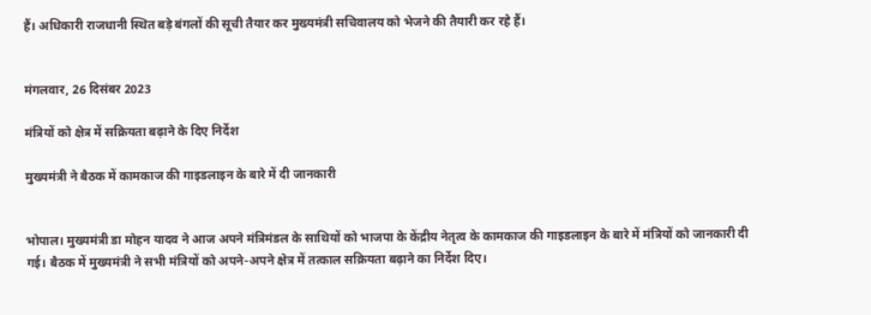हैं। अधिकारी राजधानी स्थित बड़े बंगलों की सूची तैयार कर मुख्यमंत्री सचिवालय को भेजने की तैयारी कर रहे हैं।


मंगलवार, 26 दिसंबर 2023

मंत्रियों को क्षेत्र में सक्रियता बढ़ाने के दिए निर्देश

मुख्यमंत्री ने बैठक में कामकाज की गाइडलाइन के बारे में दी जानकारी


भोपाल। मुख्यमंत्री डा मोहन यादव ने आज अपने मंत्रिमंडल के साथियों को भाजपा के केंद्रीय नेतृत्व के कामकाज की गाइडलाइन के बारे में मंत्रियों को जानकारी दी गई। बैठक में मुख्यमंत्री ने सभी मंत्रियों को अपने-अपने क्षेत्र में तत्काल सक्रियता बढ़ाने का निर्देश दिए।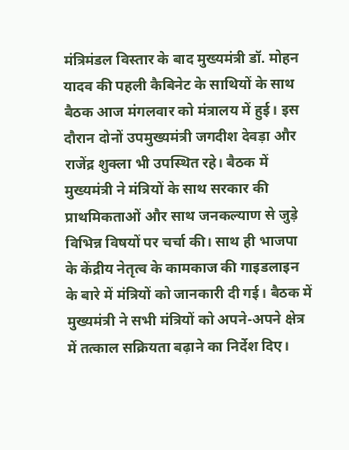मंत्रिमंडल विस्तार के बाद मुख्यमंत्री डॉ. मोहन यादव की पहली कैबिनेट के साथियों के साथ बैठक आज मंगलवार को मंत्रालय में हुई। इस दौरान दोनों उपमुख्यमंत्री जगदीश देवड़ा और राजेंद्र शुक्ला भी उपस्थित रहे। बैठक में मुख्यमंत्री ने मंत्रियों के साथ सरकार की प्राथमिकताओं और साथ जनकल्याण से जुड़े विभिन्न विषयों पर चर्चा की। साथ ही भाजपा के केंद्रीय नेतृत्व के कामकाज की गाइडलाइन के बारे में मंत्रियों को जानकारी दी गई। बैठक में मुख्यमंत्री ने सभी मंत्रियों को अपने-अपने क्षेत्र में तत्काल सक्रियता बढ़ाने का निर्देश दिए।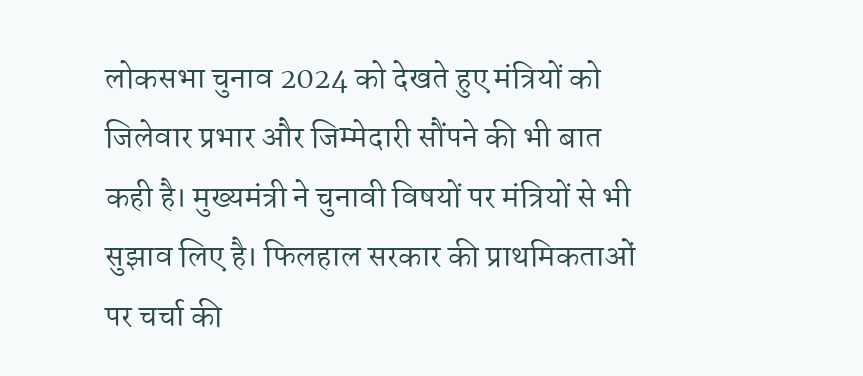लोकसभा चुनाव 2024 को देखते हुए मंत्रियों को जिलेवार प्रभार और जिम्मेदारी सौंपने की भी बात कही है। मुख्यमंत्री ने चुनावी विषयों पर मंत्रियों से भी सुझाव लिए है। फिलहाल सरकार की प्राथमिकताओं पर चर्चा की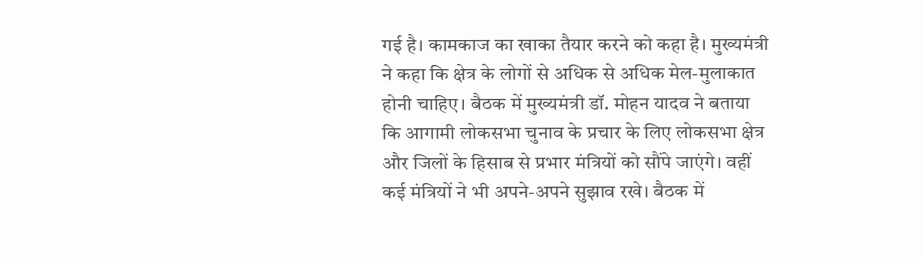गई है। कामकाज का खाका तैयार करने को कहा है। मुख्यमंत्री ने कहा कि क्षेत्र के लोगों से अधिक से अधिक मेल-मुलाकात होनी चाहिए। बैठक में मुख्यमंत्री डॉ. मोहन यादव ने बताया कि आगामी लोकसभा चुनाव के प्रचार के लिए लोकसभा क्षेत्र और जिलों के हिसाब से प्रभार मंत्रियों को सौंपे जाएंगे। वहीं कई मंत्रियों ने भी अपने-अपने सुझाव रखे। बैठक में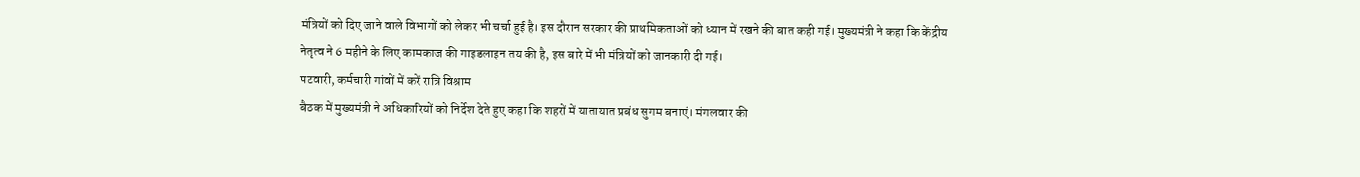मंत्रियों को दिए जाने वाले विभागों को लेकर भी चर्चा हुई है। इस दौरान सरकार की प्राथमिकताओं को ध्यान में रखने की बात कही गई। मुख्यमंत्री ने कहा कि केंद्रीय नेतृत्व ने 6 महीने के लिए कामकाज की गाइडलाइन तय की है, इस बारे में भी मंत्रियों को जानकारी दी गई।
पटवारी, कर्मचारी गांवों में करें रात्रि विश्राम
बैठक में मुख्यमंत्री ने अधिकारियों को निर्देश देते हुए कहा कि शहरों में यातायात प्रबंध सुगम बनाएं। मंगलवार की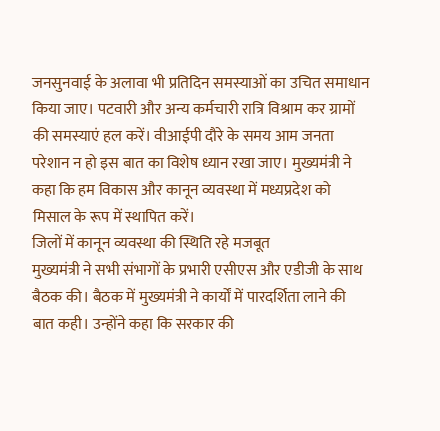जनसुनवाई के अलावा भी प्रतिदिन समस्याओं का उचित समाधान किया जाए। पटवारी और अन्य कर्मचारी रात्रि विश्राम कर ग्रामों की समस्याएं हल करें। वीआईपी दौरे के समय आम जनता परेशान न हो इस बात का विशेष ध्यान रखा जाए। मुख्यमंत्री ने कहा कि हम विकास और कानून व्यवस्था में मध्यप्रदेश को मिसाल के रूप में स्थापित करें।
जिलों में कानून व्यवस्था की स्थिति रहे मजबूत
मुख्यमंत्री ने सभी संभागों के प्रभारी एसीएस और एडीजी के साथ बैठक की। बैठक में मुख्यमंत्री ने कार्यों में पारदर्शिता लाने की बात कही। उन्होंने कहा कि सरकार की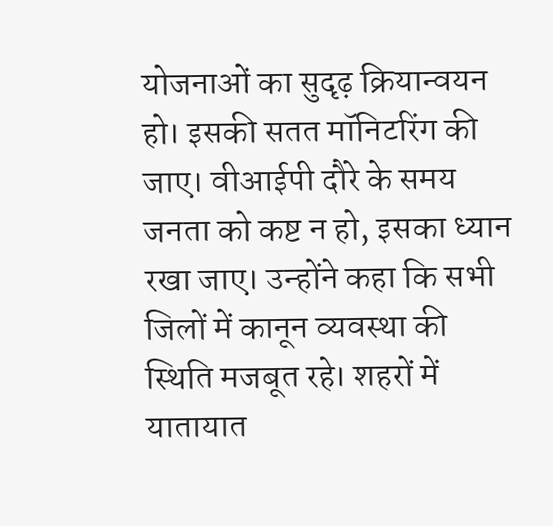योजनाओं का सुदृढ़ क्रियान्वयन हो। इसकी सतत मॉनिटरिंग की जाए। वीआईपी दौरे के समय जनता को कष्ट न हो, इसका ध्यान रखा जाए। उन्होंने कहा कि सभी जिलों में कानून व्यवस्था की स्थिति मजबूत रहे। शहरों में यातायात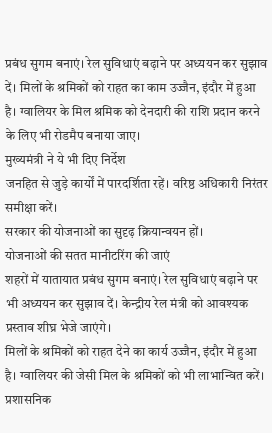प्रबंध सुगम बनाएं। रेल सुविधाएं बढ़ाने पर अध्ययन कर सुझाव दें। मिलों के श्रमिकों को राहत का काम उज्जैन, इंदौर में हुआ है। ग्वालियर के मिल श्रमिक को देनदारी की राशि प्रदान करने के लिए भी रोडमैप बनाया जाए।
मुख्यमंत्री ने ये भी दिए निर्देश
जनहित से जुड़े कार्यों में पारदर्शिता रहें। वरिष्ठ अधिकारी निरंतर समीक्षा करें।
सरकार की योजनाओं का सुदृढ़ क्रियान्वयन हों।
योजनाओं की सतत मानीटरिंग की जाएं
शहरों में यातायात प्रबंध सुगम बनाएं। रेल सुविधाएं बढ़ाने पर भी अध्ययन कर सुझाव दें। केन्द्रीय रेल मंत्री को आवश्यक प्रस्ताव शीघ्र भेजे जाएंगे।
मिलों के श्रमिकों को राहत देने का कार्य उज्जैन, इंदौर में हुआ है। ग्वालियर की जेसी मिल के श्रमिकों को भी लाभान्वित करें।
प्रशासनिक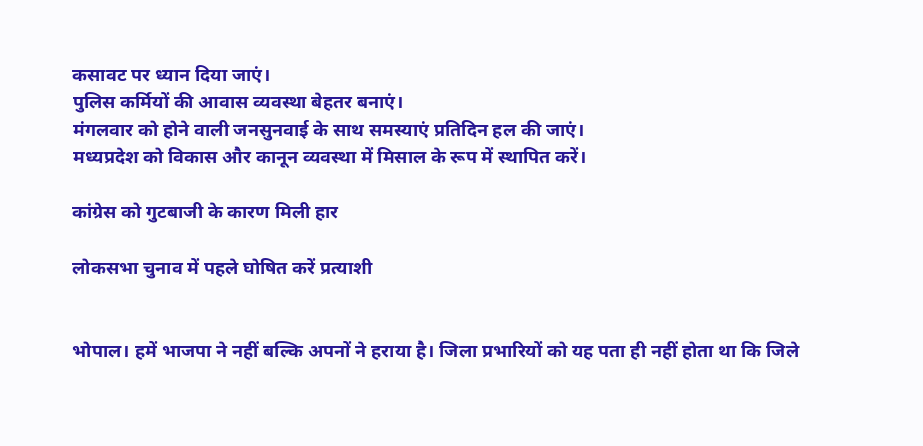कसावट पर ध्यान दिया जाएं।
पुलिस कर्मियों की आवास व्यवस्था बेहतर बनाएं।
मंगलवार को होने वाली जनसुनवाई के साथ समस्याएं प्रतिदिन हल की जाएं।
मध्यप्रदेश को विकास और कानून व्यवस्था में मिसाल के रूप में स्थापित करें।

कांग्रेस को गुटबाजी के कारण मिली हार

लोकसभा चुनाव में पहले घोषित करें प्रत्याशी


भोपाल। हमें भाजपा ने नहीं बल्कि अपनों ने हराया है। जिला प्रभारियों को यह पता ही नहीं होता था कि जिले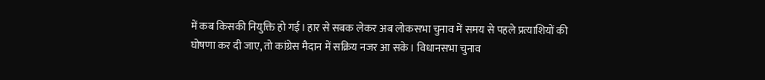में कब किसकी नियुक्ति हो गई। हार से सबक लेकर अब लोकसभा चुनाव में समय से पहले प्रत्याशियों की घोषणा कर दी जाए, तो कांग्रेस मैदान में सक्रिय नजर आ सके। विधानसभा चुनाव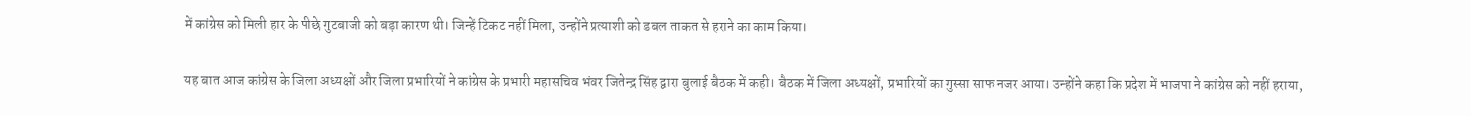में कांग्रेस को मिली हार के पीछे गुटबाजी को बड़ा कारण थी। जिन्हें टिकट नहीं मिला, उन्होंने प्रत्याशी को डबल ताकत से हराने का काम किया।

यह बात आज कांग्रेस के जिला अध्यक्षों और जिला प्रभारियों ने कांग्रेस के प्रभारी महासचिव भंवर जितेन्द्र सिंह द्वारा बुलाई बैठक में कही। बैठक में जिला अध्यक्षों, प्रभारियों का गुस्सा साफ नजर आया। उन्होंने कहा कि प्रदेश में भाजपा ने कांग्रेस को नहीं हराया,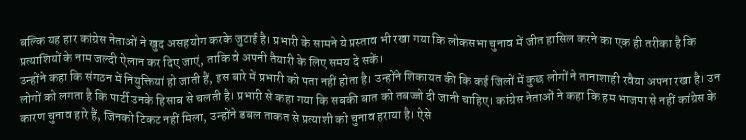बल्कि यह हार कांग्रेस नेताओं ने खुद असहयोग करके जुटाई है। प्रभारी के सामने ये प्रस्ताव भी रखा गया कि लोकसभा चुनाव में जीत हासिल करने का एक ही तरीका है कि प्रत्याशियों के नाम जल्दी ऐलान कर दिए जाएं, ताकि वे अपनी तैयारी के लिए समय दे सकें।
उन्होंने कहा कि संगठन में नियुक्तियां हो जाती हैं, इस बारे में प्रभारी को पता नहीं होता है। उन्होंने शिकायत की कि कई जिलों में कुछ लोगों ने तानाशाही रवैया अपना रखा है। उन लोगों को लगता है कि पार्टी उनके हिसाब से चलती है। प्रभारी से कहा गया कि सबकी बात को तबज्जो दी जानी चाहिए। कांग्रेस नेताओं ने कहा कि हम भाजपा से नहीं कांग्रेस के कारण चुनाव हारे हैं, जिनको टिकट नहीं मिला, उन्होंने डबल ताकत से प्रत्याशी को चुनाव हराया है। ऐसे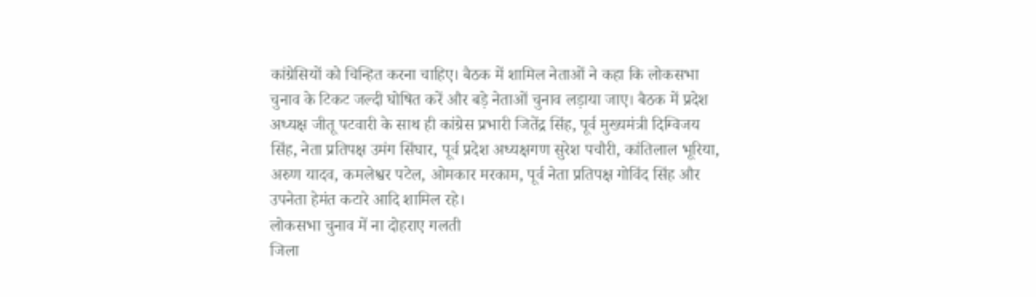कांग्रेसियों को चिन्हित करना चाहिए। बैठक में शामिल नेताओं ने कहा कि लोकसभा चुनाव के टिकट जल्दी घोषित करें और बड़े नेताओं चुनाव लड़ाया जाए। बैठक में प्रदेश अध्यक्ष जीतू पटवारी के साथ ही कांग्रेस प्रभारी जितेंद्र सिंह, पूर्व मुख्यमंत्री दिग्विजय सिंह, नेता प्रतिपक्ष उमंग सिंघार, पूर्व प्रदेश अध्यक्षगण सुरेश पचौरी, कांतिलाल भूरिया, अरुण यादव, कमलेश्वर पटेल, ओमकार मरकाम, पूर्व नेता प्रतिपक्ष गोविंद सिंह और उपनेता हेमंत कटारे आदि शामिल रहे।
लोकसभा चुनाव में ना दोहराए गलती
जिला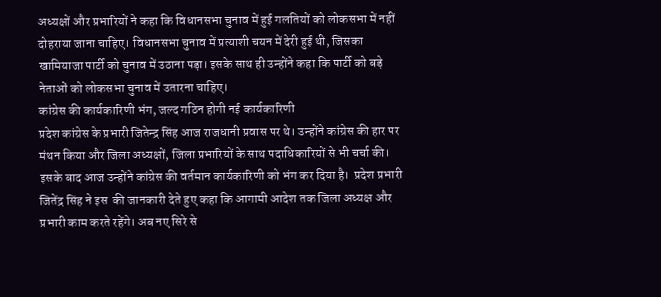अध्यक्षों और प्रभारियों ने कहा कि विधानसभा चुनाव में हुई गलतियों को लोकसभा में नहीं दोहराया जाना चाहिए। विधानसभा चुनाव में प्रत्याशी चयन में देरी हुई थी, जिसका खामियाजा पार्टी को चुनाव में उठाना पड़ा। इसके साथ ही उन्होंने कहा कि पार्टी को बड़े नेताओं को लोकसभा चुनाव में उतारना चाहिए।
कांग्रेस की कार्यकारिणी भंग, जल्द गठिन होगी नई कार्यकारिणी
प्रदेश कांग्रेस के प्रभारी जितेन्द्र सिंह आज राजधानी प्रवास पर थे। उन्होंने कांग्रेस की हार पर मंथन किया और जिला अध्यक्षों, जिला प्रभारियों के साथ पदाधिकारियों से भी चर्चा की। इसके बाद आज उन्होंने कांग्रेस की वर्तमान कार्यकारिणी को भंग कर दिया है।  प्रदेश प्रभारी जितेंद्र सिंह ने इस  की जानकारी देते हुए कहा कि आगामी आदेश तक जिला अध्यक्ष और प्रभारी काम करते रहेंगे। अब नए सिरे से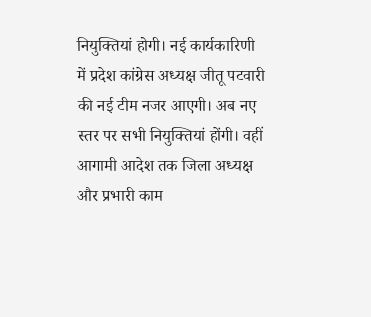नियुक्तियां होगी। नई कार्यकारिणी में प्रदेश कांग्रेस अध्यक्ष जीतू पटवारी की नई टीम नजर आएगी। अब नए स्तर पर सभी नियुक्तियां होंगी। वहीं आगामी आदेश तक जिला अध्यक्ष और प्रभारी काम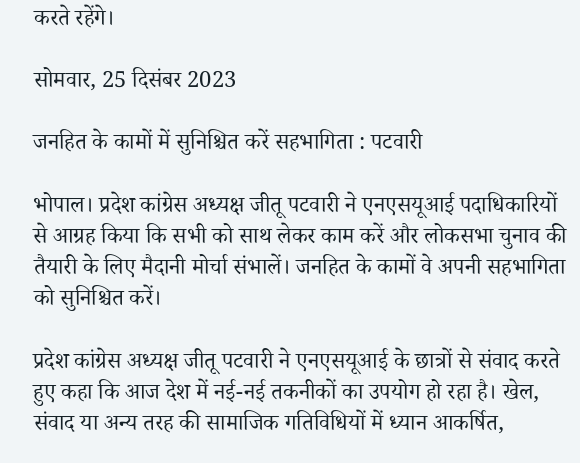करते रहेंगे।

सोमवार, 25 दिसंबर 2023

जनहित के कामों में सुनिश्चित करें सहभागिता : पटवारी

भोपाल। प्रदेश कांग्रेस अध्यक्ष जीतू पटवारी ने एनएसयूआई पदाधिकारियों से आग्रह किया कि सभी को साथ लेकर काम करें और लोकसभा चुनाव की तैयारी के लिए मैदानी मोर्चा संभालें। जनहित के कामों वे अपनी सहभागिता को सुनिश्चित करें।

प्रदेश कांग्रेस अध्यक्ष जीतू पटवारी ने एनएसयूआई के छात्रों से संवाद करते हुए कहा कि आज देश में नई-नई तकनीकों का उपयोग हो रहा है। खेल, संवाद या अन्य तरह की सामाजिक गतिविधियों में ध्यान आकर्षित,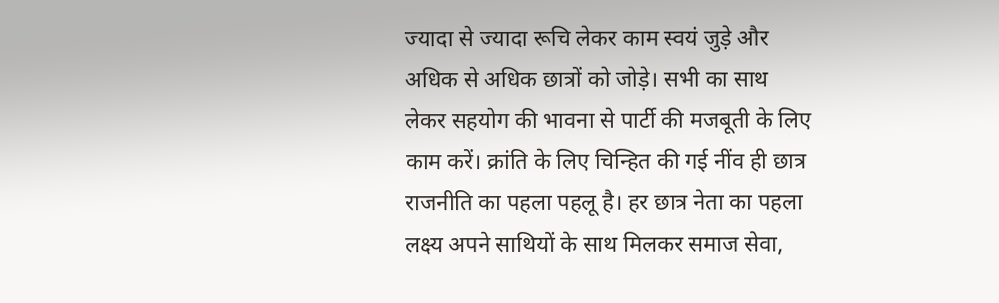ज्यादा से ज्यादा रूचि लेकर काम स्वयं जुड़े और अधिक से अधिक छात्रों को जोड़े। सभी का साथ लेकर सहयोग की भावना से पार्टी की मजबूती के लिए काम करें। क्रांति के लिए चिन्हित की गई नींव ही छात्र राजनीति का पहला पहलू है। हर छात्र नेता का पहला लक्ष्य अपने साथियों के साथ मिलकर समाज सेवा,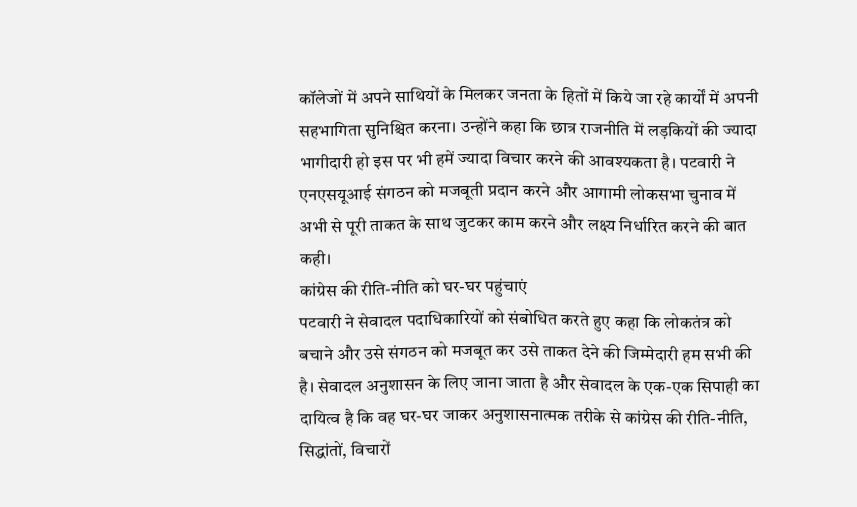कॉलेजों में अपने साथियों के मिलकर जनता के हितों में किये जा रहे कार्यों में अपनी सहभागिता सुनिश्चित करना। उन्होंने कहा कि छात्र राजनीति में लड़कियों की ज्यादा भागीदारी हो इस पर भी हमें ज्यादा विचार करने की आवश्यकता है। पटवारी ने एनएसयूआई संगठन को मजबूती प्रदान करने और आगामी लोकसभा चुनाव में अभी से पूरी ताकत के साथ जुटकर काम करने और लक्ष्य निर्धारित करने की बात कही।
कांग्रेस की रीति-नीति को घर-घर पहुंचाएं
पटवारी ने सेवादल पदाधिकारियों को संबोधित करते हुए कहा कि लोकतंत्र को बचाने और उसे संगठन को मजबूत कर उसे ताकत देने की जिम्मेदारी हम सभी की है। सेवादल अनुशासन के लिए जाना जाता है और सेवादल के एक-एक सिपाही का दायित्व है कि वह घर-घर जाकर अनुशासनात्मक तरीके से कांग्रेस की रीति-नीति, सिद्धांतों, विचारों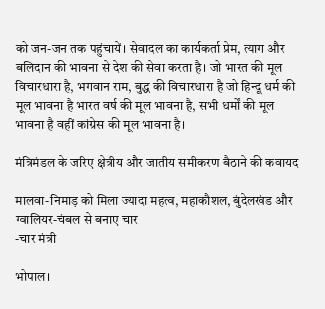को जन-जन तक पहुंचायें। सेवादल का कार्यकर्ता प्रेम, त्याग और बलिदान की भावना से देश की सेवा करता है। जो भारत की मूल विचारधारा है, भगवान राम, बुद्ध की विचारधारा है जो हिन्दू धर्म की मूल भावना है भारत वर्ष की मूल भावना है, सभी धर्मों की मूल भावना है वहीं कांग्रेस की मूल भावना है।

मंत्रिमंडल के जरिए क्षेत्रीय और जातीय समीकरण बैठाने की कवायद

मालवा-निमाड़ को मिला ज्यादा महत्व, महाकौशल, बुंदेलखंड और ग्वालियर-चंबल से बनाए चार
-चार मंत्री

भोपाल।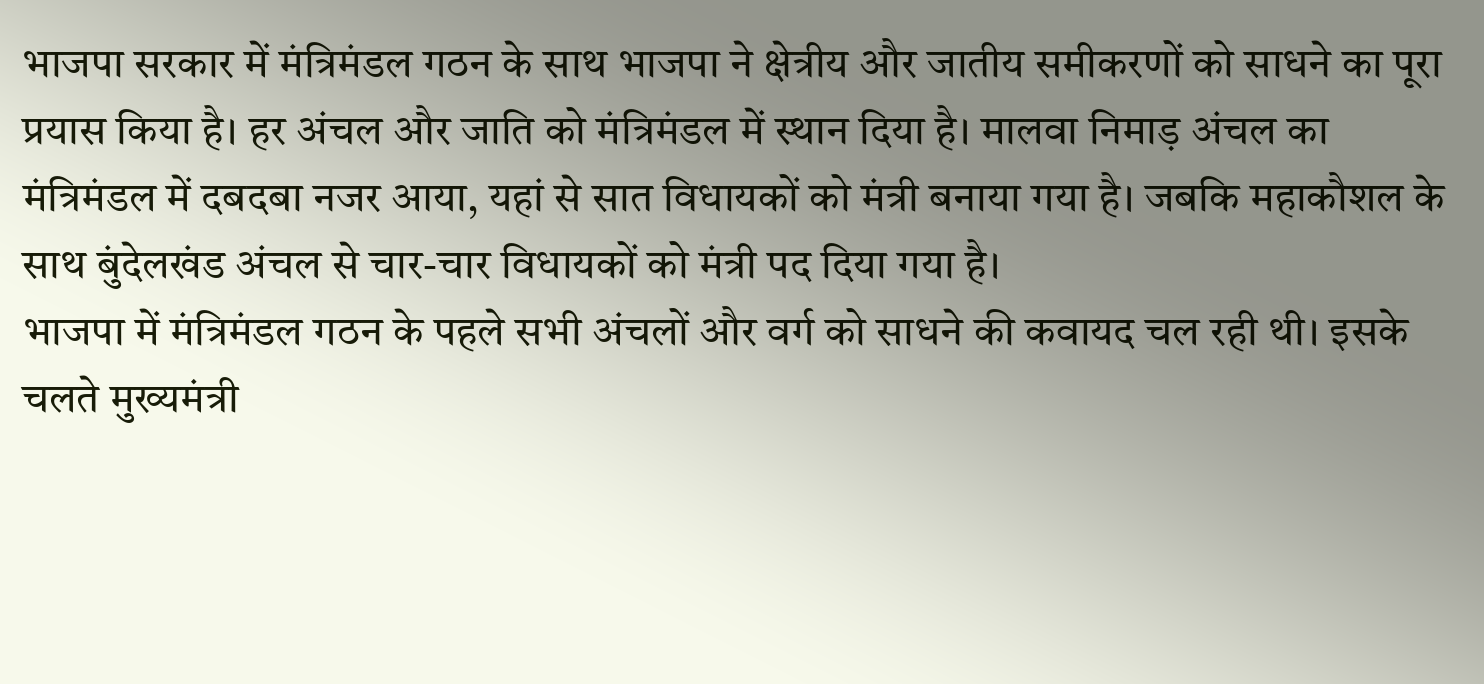भाजपा सरकार में मंत्रिमंडल गठन के साथ भाजपा ने क्षेत्रीय और जातीय समीकरणों को साधने का पूरा प्रयास किया है। हर अंचल और जाति को मंत्रिमंडल में स्थान दिया है। मालवा निमाड़ अंचल का मंत्रिमंडल में दबदबा नजर आया, यहां से सात विधायकों को मंत्री बनाया गया है। जबकि महाकौशल के साथ बुंदेलखंड अंचल से चार-चार विधायकों को मंत्री पद दिया गया है।
भाजपा में मंत्रिमंडल गठन के पहले सभी अंचलों और वर्ग को साधने की कवायद चल रही थी। इसके चलते मुख्यमंत्री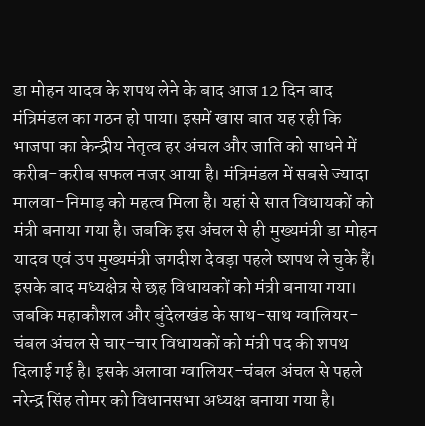डा मोहन यादव के शपथ लेने के बाद आज 12 दिन बाद मंत्रिमंडल का गठन हो पाया। इसमें खास बात यह रही कि भाजपा का केन्द्रीय नेतृत्व हर अंचल और जाति को साधने में करीब-करीब सफल नजर आया है। मंत्रिमंडल में सबसे ज्यादा मालवा-निमाड़ को महत्व मिला है। यहां से सात विधायकों को मंत्री बनाया गया है। जबकि इस अंचल से ही मुख्यमंत्री डा मोहन यादव एवं उप मुख्यमंत्री जगदीश देवड़ा पहले ष्शपथ ले चुके हैं। इसके बाद मध्यक्षेत्र से छह विधायकों को मंत्री बनाया गया। जबकि महाकौशल और बुंदेलखंड के साथ-साथ ग्वालियर-चंबल अंचल से चार-चार विधायकों को मंत्री पद की शपथ दिलाई गई है। इसके अलावा ग्वालियर-चंबल अंचल से पहले नरेन्द्र सिंह तोमर को विधानसभा अध्यक्ष बनाया गया है।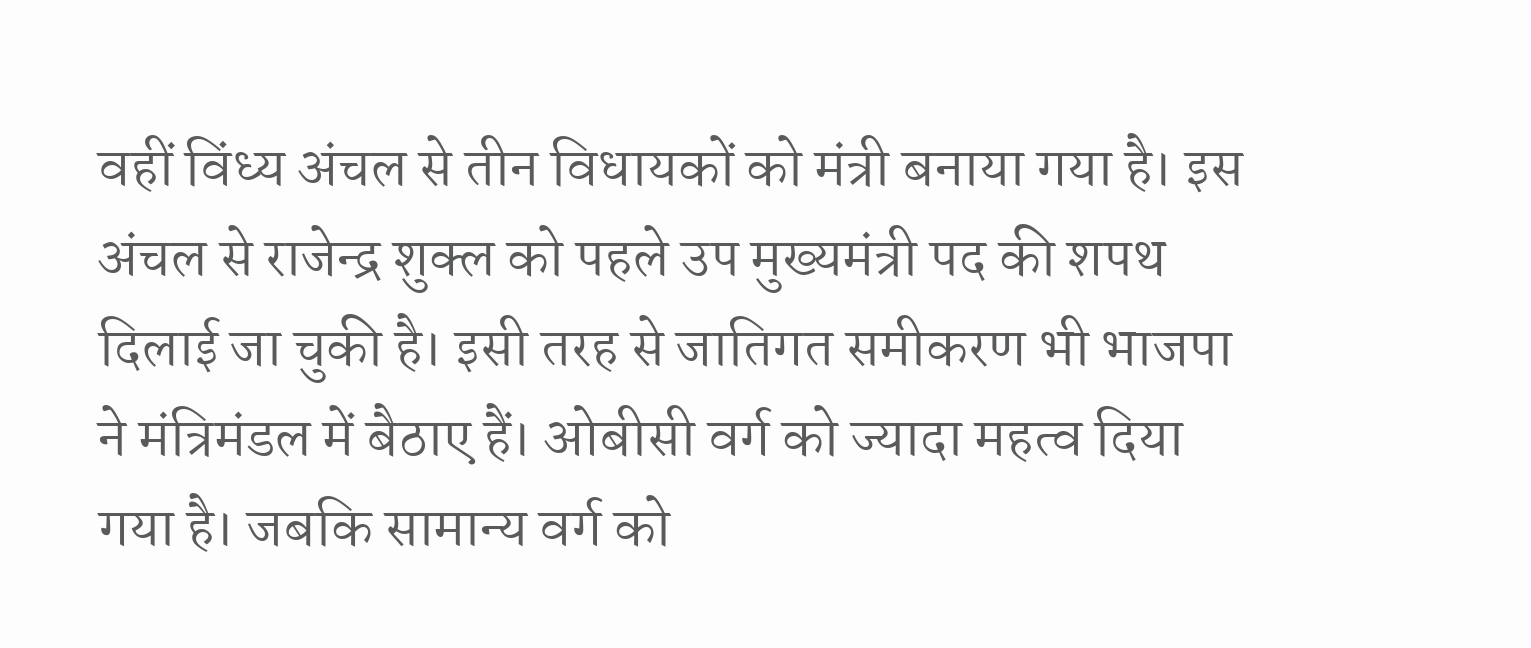वहीं विंध्य अंचल से तीन विधायकों को मंत्री बनाया गया है। इस अंचल से राजेन्द्र शुक्ल को पहले उप मुख्यमंत्री पद की शपथ दिलाई जा चुकी है। इसी तरह से जातिगत समीकरण भी भाजपा ने मंत्रिमंडल में बैठाए हैं। ओबीसी वर्ग को ज्यादा महत्व दिया गया है। जबकि सामान्य वर्ग को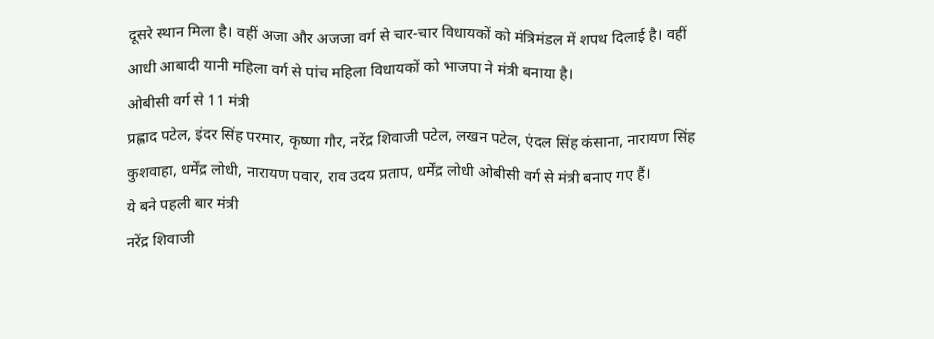दूसरे स्थान मिला है। वहीं अजा और अजजा वर्ग से चार-चार विधायकों को मंत्रिमंडल में शपथ दिलाई है। वहीं आधी आबादी यानी महिला वर्ग से पांच महिला विधायकों को भाजपा ने मंत्री बनाया है।
ओबीसी वर्ग से 11 मंत्री
प्रह्लाद पटेल, इंदर सिंह परमार, कृष्णा गौर, नरेंद्र शिवाजी पटेल, लखन पटेल, एंदल सिंह कंसाना, नारायण सिंह कुशवाहा, धर्मेंद्र लोधी, नारायण पवार, राव उदय प्रताप, धर्मेंद्र लोधी ओबीसी वर्ग से मंत्री बनाए गए हैं।
ये बने पहली बार मंत्री
नरेंद्र शिवाजी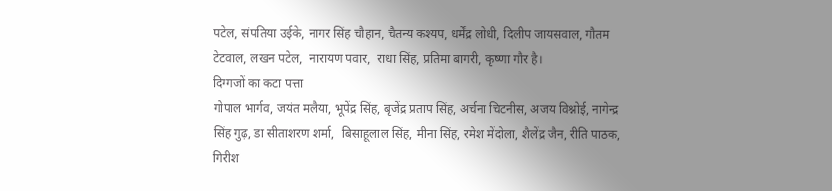पटेल, संपतिया उईके, नागर सिंह चौहान, चैतन्य कश्यप, धर्मेंद्र लोधी, दिलीप जायसवाल, गौतम टेटवाल, लखन पटेल,  नारायण पवार,  राधा सिंह, प्रतिमा बागरी, कृष्णा गौर है।
दिग्गजों का कटा पत्ता
गोपाल भार्गव, जयंत मलैया, भूपेंद्र सिंह, बृजेंद्र प्रताप सिंह, अर्चना चिटनीस, अजय विश्नोई, नागेन्द्र सिंह गुढ़, डा सीताशरण शर्मा,  बिसाहूलाल सिंह, मीना सिंह, रमेश मेंदोला, शैलेंद्र जैन, रीति पाठक, गिरीश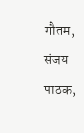गौतम, संजय पाठक,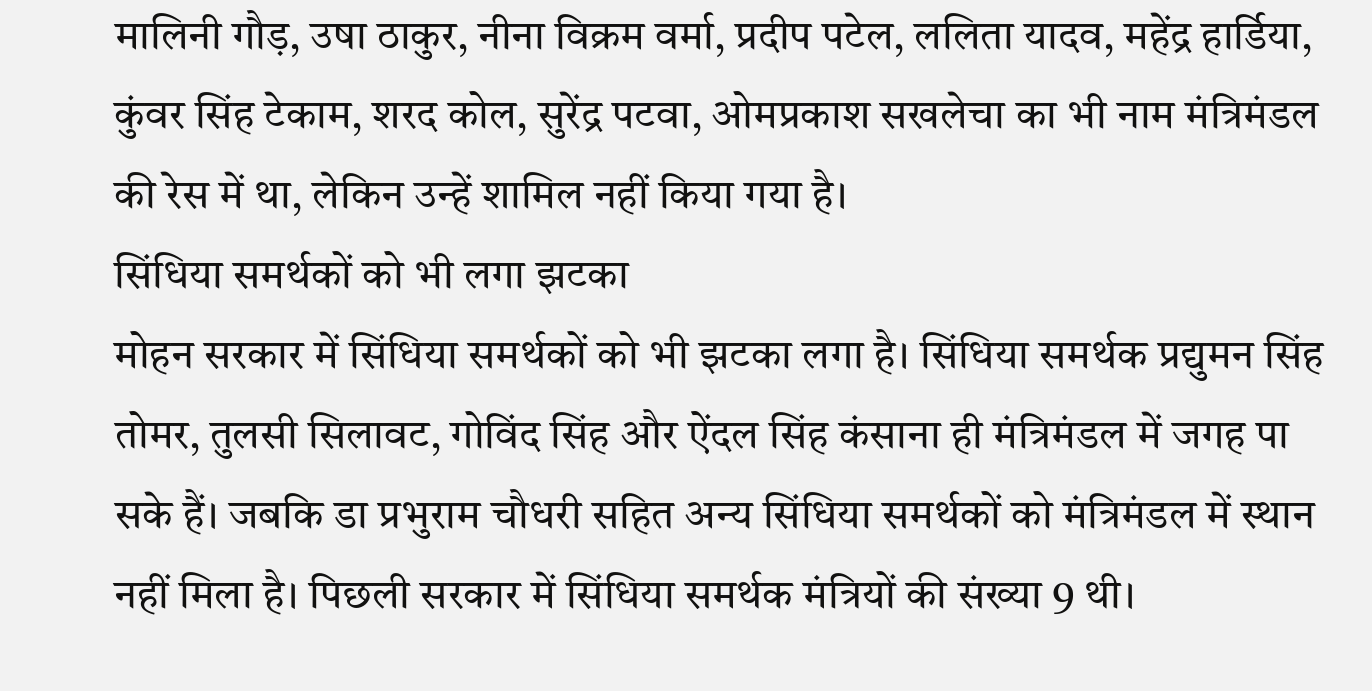मालिनी गौड़, उषा ठाकुर, नीना विक्रम वर्मा, प्रदीप पटेल, ललिता यादव, महेंद्र हार्डिया, कुंवर सिंह टेकाम, शरद कोल, सुरेंद्र पटवा, ओमप्रकाश सखलेचा का भी नाम मंत्रिमंडल की रेस में था, लेकिन उन्हें शामिल नहीं किया गया है।
सिंधिया समर्थकों को भी लगा झटका
मोहन सरकार में सिंधिया समर्थकों को भी झटका लगा है। सिंधिया समर्थक प्रद्युमन सिंह तोमर, तुलसी सिलावट, गोविंद सिंह और ऐंदल सिंह कंसाना ही मंत्रिमंडल में जगह पा सके हैं। जबकि डा प्रभुराम चौधरी सहित अन्य सिंधिया समर्थकों को मंत्रिमंडल में स्थान नहीं मिला है। पिछली सरकार में सिंधिया समर्थक मंत्रियों की संख्या 9 थी।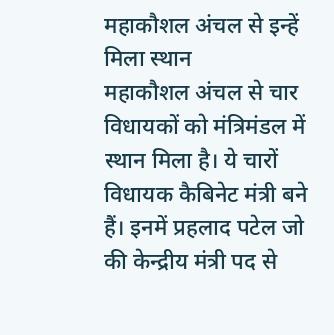महाकौशल अंचल से इन्हें मिला स्थान
महाकौशल अंचल से चार विधायकों को मंत्रिमंडल में स्थान मिला है। ये चारों विधायक कैबिनेट मंत्री बने हैं। इनमें प्रहलाद पटेल जो की केन्द्रीय मंत्री पद से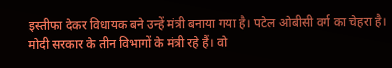इस्तीफा देकर विधायक बने उन्हें मंत्री बनाया गया है। पटेल ओबीसी वर्ग का चेहरा है। मोदी सरकार के तीन विभागों के मंत्री रहे हैं। वो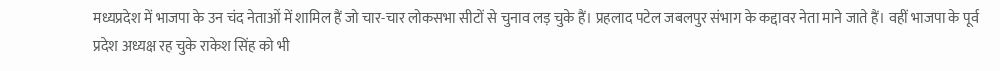मध्यप्रदेश में भाजपा के उन चंद नेताओं में शामिल हैं जो चार-चार लोकसभा सीटों से चुनाव लड़ चुके हैं। प्रहलाद पटेल जबलपुर संभाग के कद्दावर नेता माने जाते हैं। वहीं भाजपा के पूर्व प्रदेश अध्यक्ष रह चुके राकेश सिंह को भी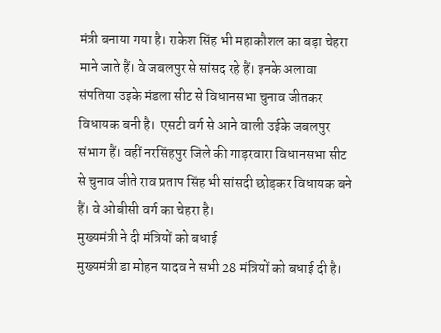मंत्री बनाया गया है। राकेश सिंह भी महाकौशल का बड़ा चेहरा माने जाते हैं। वे जबलपुर से सांसद रहे हैं। इनके अलावा संपतिया उइके मंडला सीट से विधानसभा चुनाव जीतकर विधायक बनी है।  एसटी वर्ग से आने वाली उईके जबलपुर संभाग हैं। वहीं नरसिंहपुर जिले की गाड़रवारा विधानसभा सीट से चुनाव जीते राव प्रताप सिंह भी सांसदी छोड़कर विधायक बने हैं। वे ओबीसी वर्ग का चेहरा है।
मुख्यमंत्री ने दी मंत्रियों को बधाई
मुख्यमंत्री डा मोहन यादव ने सभी 28 मंत्रियों को बधाई दी है।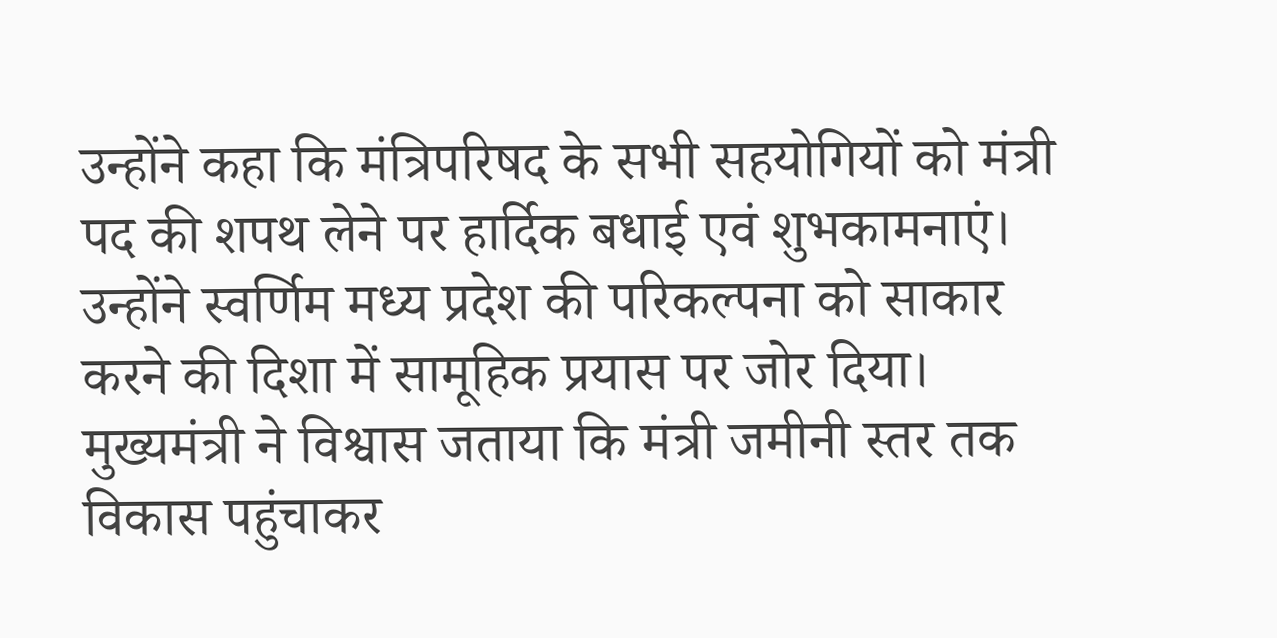उन्होंने कहा कि मंत्रिपरिषद के सभी सहयोगियों को मंत्री पद की शपथ लेने पर हार्दिक बधाई एवं शुभकामनाएं। उन्होंने स्वर्णिम मध्य प्रदेश की परिकल्पना को साकार करने की दिशा में सामूहिक प्रयास पर जोर दिया। मुख्यमंत्री ने विश्वास जताया कि मंत्री जमीनी स्तर तक विकास पहुंचाकर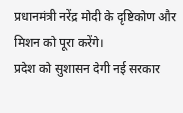प्रधानमंत्री नरेंद्र मोदी के दृष्टिकोण और मिशन को पूरा करेंगे।
प्रदेश को सुशासन देगी नई सरकार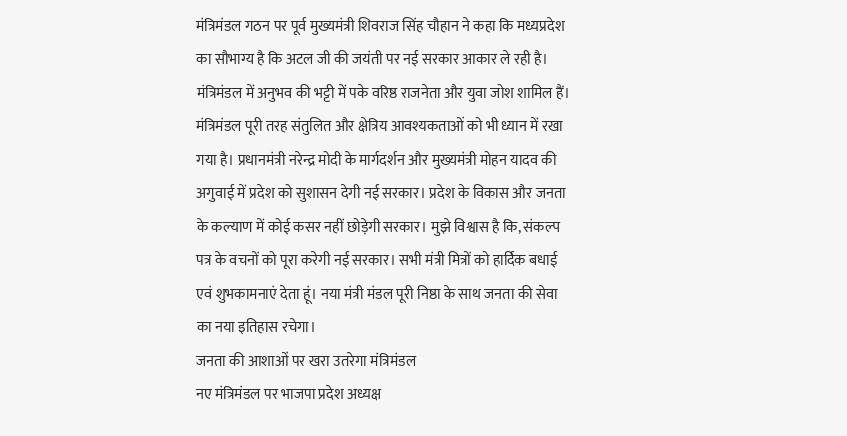मंत्रिमंडल गठन पर पूर्व मुख्यमंत्री शिवराज सिंह चौहान ने कहा कि मध्यप्रदेश का सौभाग्य है कि अटल जी की जयंती पर नई सरकार आकार ले रही है। मंत्रिमंडल में अनुभव की भट्टी में पके वरिष्ठ राजनेता और युवा जोश शामिल हैं। मंत्रिमंडल पूरी तरह संतुलित और क्षेत्रिय आवश्यकताओं को भी ध्यान में रखा गया है। प्रधानमंत्री नरेन्द्र मोदी के मार्गदर्शन और मुख्यमंत्री मोहन यादव की अगुवाई में प्रदेश को सुशासन देगी नई सरकार। प्रदेश के विकास और जनता के कल्याण में कोई कसर नहीं छोड़ेगी सरकार। मुझे विश्वास है कि, संकल्प पत्र के वचनों को पूरा करेगी नई सरकार। सभी मंत्री मित्रों को हार्दिक बधाई एवं शुभकामनाएं देता हूं। नया मंत्री मंडल पूरी निष्ठा के साथ जनता की सेवा का नया इतिहास रचेगा।
जनता की आशाओं पर खरा उतरेगा मंत्रिमंडल
नए मंत्रिमंडल पर भाजपा प्रदेश अध्यक्ष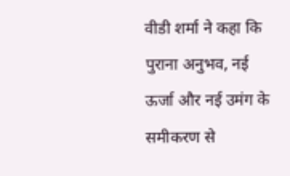वीडी शर्मा ने कहा कि पुराना अनुभव, नई ऊर्जा और नई उमंग के समीकरण से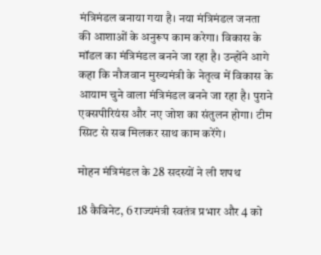मंत्रिमंडल बनाया गया है। नया मंत्रिमंडल जनता की आशाओं के अनुरूप काम करेगा। विकास के मॉडल का मंत्रिमंडल बनने जा रहा है। उन्होंने आगे कहा कि नौजवान मुख्यमंत्री के नेतृत्व में विकास के आयाम चुने वाला मंत्रिमंडल बनने जा रहा है। पुराने एक्सपीरियंस और नए जोश का संतुलन होगा। टीम स्प्रिट से सब मिलकर साथ काम करेंगे।

मोहन मंत्रिमंडल के 28 सदस्यों ने ली शपथ

18 कैबिनेट, 6 राज्यमंत्री स्वतंत्र प्रभार और 4 को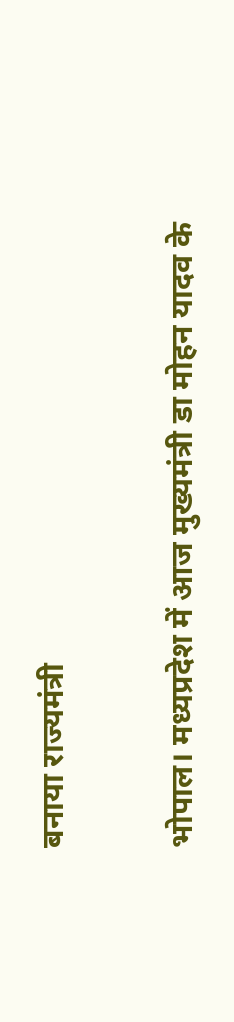बनाया राज्यमंत्री


भोपाल। मध्यप्रदेश में आज मुख्यमंत्री डा मोहन यादव के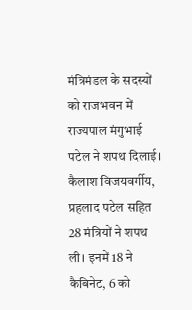मंत्रिमंडल के सदस्यों को राजभवन में राज्यपाल मंगुभाई पटेल ने शपथ दिलाई। कैलाश विजयवर्गीय, प्रहलाद पटेल सहित 28 मंत्रियों ने शपथ ली। इनमें 18 ने कैबिनेट, 6 को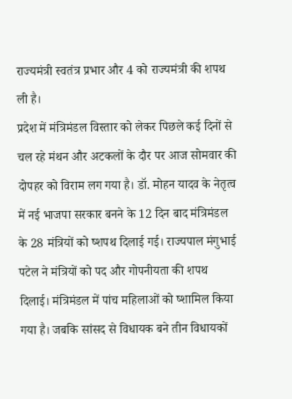राज्यमंत्री स्वतंत्र प्रभार और 4 को राज्यमंत्री की शपथ ली है।
प्रदेश में मंत्रिमंडल विस्तार को लेकर पिछले कई दिनों से चल रहे मंथन और अटकलों के दौर पर आज सोमवार की दोपहर को विराम लग गया है। डॉ. मोहन यादव के नेतृत्व में नई भाजपा सरकार बनने के 12 दिन बाद मंत्रिमंडल के 28 मंत्रियों को ष्शपथ दिलाई गई। राज्यपाल मंगुभाई पटेल ने मंत्रियों को पद और गोपनीयता की शपथ दिलाई। मंत्रिमंडल में पांच महिलाओं को ष्शामिल किया गया है। जबकि सांसद से विधायक बने तीन विधायकों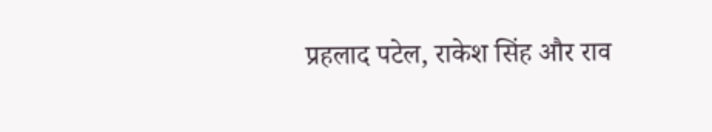प्रहलाद पटेल, राकेश सिंह और राव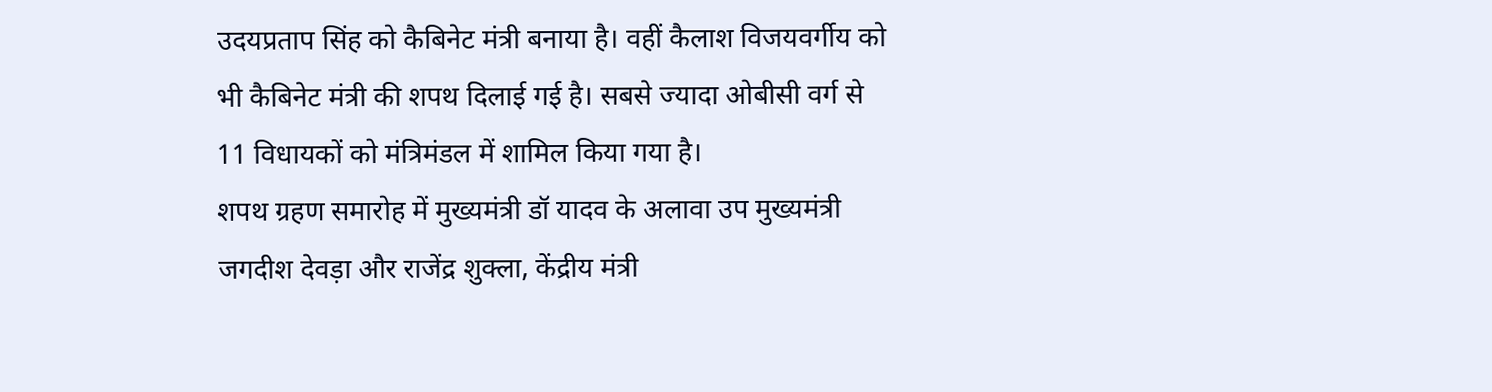उदयप्रताप सिंह को कैबिनेट मंत्री बनाया है। वहीं कैलाश विजयवर्गीय को भी कैबिनेट मंत्री की शपथ दिलाई गई है। सबसे ज्यादा ओबीसी वर्ग से 11 विधायकों को मंत्रिमंडल में शामिल किया गया है।
शपथ ग्रहण समारोह में मुख्यमंत्री डॉ यादव के अलावा उप मुख्यमंत्री जगदीश देवड़ा और राजेंद्र शुक्ला, केंद्रीय मंत्री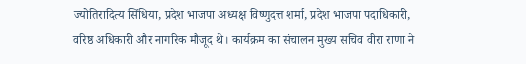ज्योतिरादित्य सिंधिया, प्रदेश भाजपा अध्यक्ष विष्णुदत्त शर्मा, प्रदेश भाजपा पदाधिकारी, वरिष्ठ अधिकारी और नागरिक मौजूद थे। कार्यक्रम का संचालन मुख्य सचिव वीरा राणा ने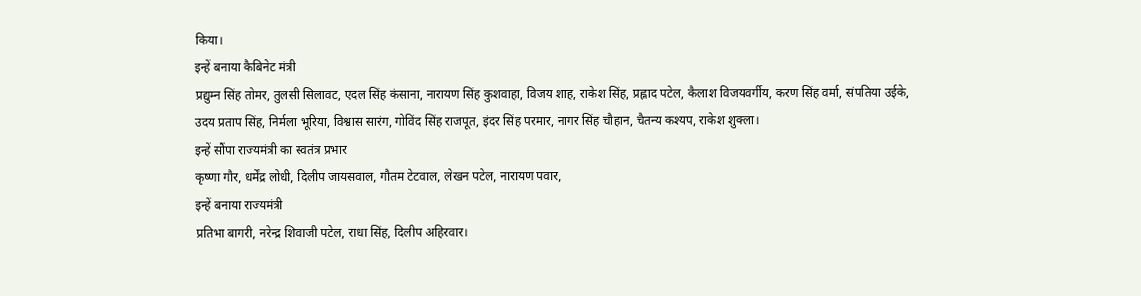किया।
इन्हें बनाया कैबिनेट मंत्री
प्रद्युम्न सिंह तोमर, तुलसी सिलावट, एदल सिंह कंसाना, नारायण सिंह कुशवाहा, विजय शाह, राकेश सिंह, प्रह्लाद पटेल, कैलाश विजयवर्गीय, करण सिंह वर्मा, संपतिया उईके, उदय प्रताप सिंह, निर्मला भूरिया, विश्वास सारंग, गोविंद सिंह राजपूत, इंदर सिंह परमार, नागर सिंह चौहान, चैतन्य कश्यप, राकेश शुक्ला।
इन्हें सौंपा राज्यमंत्री का स्वतंत्र प्रभार
कृष्णा गौर, धर्मेंद्र लोधी, दिलीप जायसवाल, गौतम टेटवाल, लेखन पटेल, नारायण पवार,
इन्हें बनाया राज्यमंत्री
प्रतिभा बागरी, नरेन्द्र शिवाजी पटेल, राधा सिंह, दिलीप अहिरवार।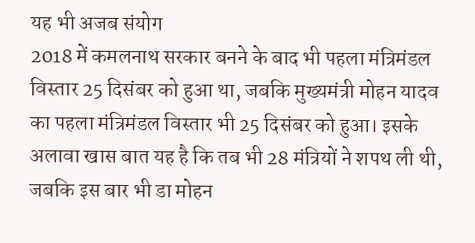यह भी अजब संयोग
2018 में कमलनाथ सरकार बनने के बाद भी पहला मंत्रिमंडल विस्तार 25 दिसंबर को हुआ था, जबकि मुख्यमंत्री मोहन यादव का पहला मंत्रिमंडल विस्तार भी 25 दिसंबर को हुआ। इसके अलावा खास बात यह है कि तब भी 28 मंत्रियों ने शपथ ली थी, जबकि इस बार भी डा मोहन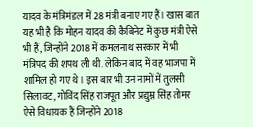यादव के मंत्रिमंडल में 28 मंत्री बनाए गए हैं। खास बात यह भी है कि मोहन यादव की कैबिनेट में कुछ मंत्री ऐसे भी हैं, जिन्होंने 2018 में कमलनाथ सरकार में भी मंत्रिपद की शपथ ली थी. लेकिन बाद में वह भाजपा में शामिल हो गए थे। इस बार भी उन नामों में तुलसी सिलावट, गोविंद सिंह राजपूत और प्रद्युम्न सिंह तोमर ऐसे विधायक हैं जिन्होंने 2018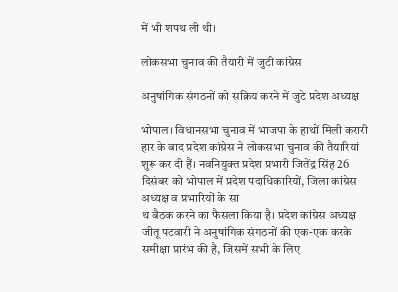में भी शपथ ली थी।

लोकसभा चुनाव की तैयारी में जुटी कांग्रेस

अनुषांगिक संगठनों को सक्रिय करने में जुटे प्रदेश अध्यक्ष

भोपाल। विधानसभा चुनाव में भाजपा के हाथों मिली करारी हार के बाद प्रदेश कांग्रेस ने लोकसभा चुनाव की तैयारियां शुरू कर दी हैं। नवनियुक्त प्रदेश प्रभारी जितेंद्र सिंह 26 दिसंबर को भोपाल में प्रदेश पदाधिकारियों, जिला कांग्रेस अध्यक्ष व प्रभारियों के सा
थ बैठक करने का फैसला किया है। प्रदेश कांग्रेस अध्यक्ष जीतू पटवारी ने अनुषांगिक संगठनों की एक-एक करके समीक्षा प्रारंभ की है, जिसमें सभी के लिए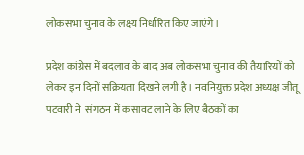लोकसभा चुनाव के लक्ष्य निर्धारित किए जाएंगे।

प्रदेश कांग्रेस में बदलाव के बाद अब लोकसभा चुनाव की तैयारियों को लेकर इन दिनों सक्रियता दिखने लगी है। नवनियुक्त प्रदेश अध्यक्ष जीतू पटवारी ने  संगठन में कसावट लाने के लिए बैठकों का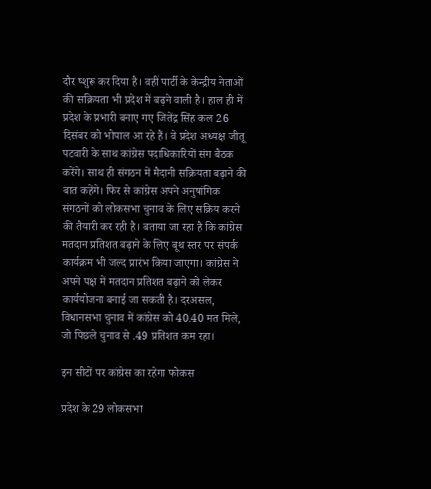दौर ष्शुरू कर दिया है। वहीं पार्टी के केन्द्रीय नेताओं की सक्रियता भी प्रदेश में बढ़ने वाली है। हाल ही में प्रदेश के प्रभारी बनाए गए जितेंद्र सिंह कल 26 दिसंबर को भोपाल आ रहे हैं। वे प्रदेश अध्यक्ष जीतू पटवारी के साथ कांग्रेस पदाधिकारियों संग बैठक करेंगे। साथ ही संगठन में मैदानी सक्रियता बढ़ाने की बात कहेंगे। फिर से कांग्रेस अपने अनुषांगिक संगठनों को लोकसभा चुनाव के लिए सक्रिय करने की तैयारी कर रही है। बताया जा रहा है कि कांग्रेस मतदान प्रतिशत बढ़ाने के लिए बूथ स्तर पर संपर्क कार्यक्रम भी जल्द प्रारंभ किया जाएगा। कांग्रेस ने अपने पक्ष में मतदान प्रतिशत बढ़ाने को लेकर कार्ययोजना बनाई जा सकती है। दरअसल, विधानसभा चुनाव में कांग्रेस को 40.40 मत मिले, जो पिछले चुनाव से .49 प्रतिशत कम रहा।

इन सीटों पर कांग्रेस का रहेगा फोकस

प्रदेश के 29 लोकसभा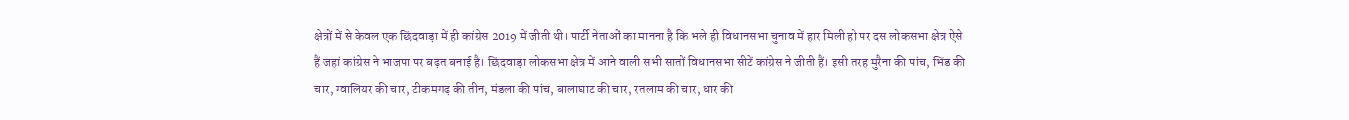क्षेत्रों में से केवल एक छिंदवाड़ा में ही कांग्रेस 2019 में जीती थी। पार्टी नेताओं का मानना है कि भले ही विधानसभा चुनाव में हार मिली हो पर दस लोकसभा क्षेत्र ऐसे हैं जहां कांग्रेस ने भाजपा पर बढ़त बनाई है। छिंदवाड़ा लोकसभा क्षेत्र में आने वाली सभी सातों विधानसभा सीटें कांग्रेस ने जीती हैं। इसी तरह मुरैना की पांच, भिंड की चार, ग्वालियर की चार, टीकमगढ़ की तीन, मंडला की पांच, बालाघाट की चार, रतलाम की चार, धार की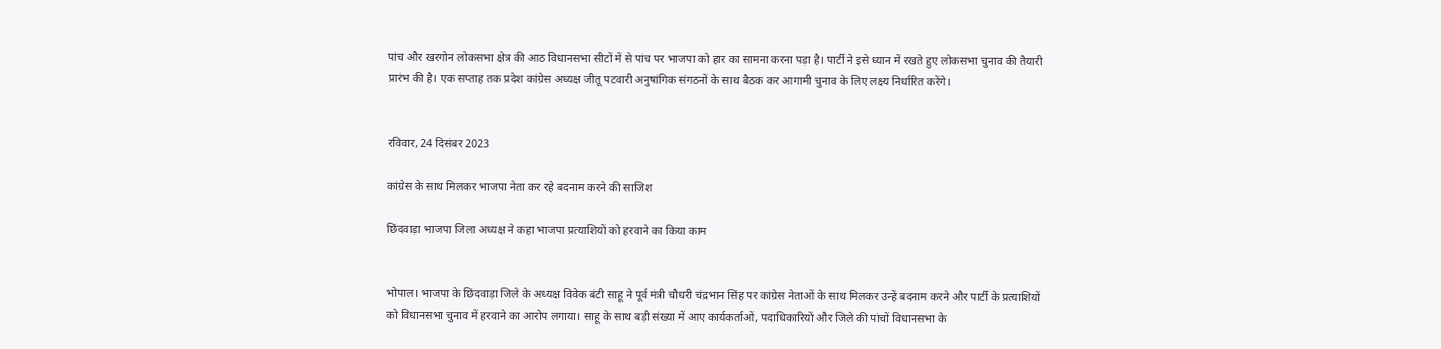पांच और खरगोन लोकसभा क्षेत्र की आठ विधानसभा सीटों में से पांच पर भाजपा को हार का सामना करना पड़ा है। पार्टी ने इसे ध्यान में रखते हुए लोकसभा चुनाव की तैयारी प्रारंभ की है। एक सप्ताह तक प्रदेश कांग्रेस अध्यक्ष जीतू पटवारी अनुषांगिक संगठनों के साथ बैठक कर आगामी चुनाव के लिए लक्ष्य निर्धारित करेंगे।


रविवार, 24 दिसंबर 2023

कांग्रेस के साथ मिलकर भाजपा नेता कर रहे बदनाम करने की साजिश

छिंदवाड़ा भाजपा जिला अध्यक्ष ने कहा भाजपा प्रत्याशियों को हरवाने का किया काम


भोपाल। भाजपा के छिंदवाड़ा जिले के अध्यक्ष विवेक बंटी साहू ने पूर्व मंत्री चौधरी चंद्रभान सिंह पर कांग्रेस नेताओं के साथ मिलकर उन्हें बदनाम करने और पार्टी के प्रत्याशियों को विधानसभा चुनाव में हरवाने का आरोप लगाया। साहू के साथ बड़ी संख्या में आए कार्यकर्ताओं, पदाधिकारियों और जिले की पांचों विधानसभा के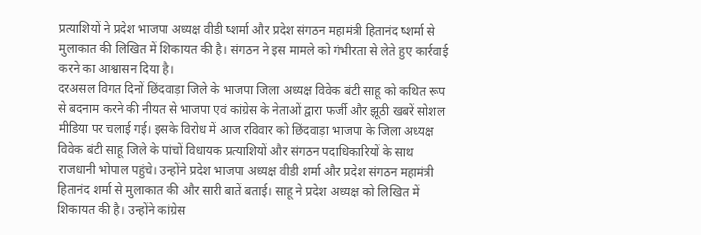प्रत्याशियों ने प्रदेश भाजपा अध्यक्ष वीडी ष्शर्मा और प्रदेश संगठन महामंत्री हितानंद ष्शर्मा से मुलाकात की लिखित में शिकायत की है। संगठन ने इस मामले को गंभीरता से लेते हुए कार्रवाई करने का आश्वासन दिया है।
दरअसल विगत दिनों छिंदवाड़ा जिले के भाजपा जिला अध्यक्ष विवेक बंटी साहू को कथित रूप से बदनाम करने की नीयत से भाजपा एवं कांग्रेस के नेताओं द्वारा फर्जी और झूठी खबरें सोशल मीडिया पर चलाई गई। इसके विरोध में आज रविवार को छिंदवाड़ा भाजपा के जिला अध्यक्ष विवेक बंटी साहू जिले के पांचों विधायक प्रत्याशियों और संगठन पदाधिकारियों के साथ राजधानी भोपाल पहुंचे। उन्होंने प्रदेश भाजपा अध्यक्ष वीडी शर्मा और प्रदेश संगठन महामंत्री हितानंद शर्मा से मुलाकात की और सारी बातें बताई। साहू ने प्रदेश अध्यक्ष को लिखित में शिकायत की है। उन्होंने कांग्रेस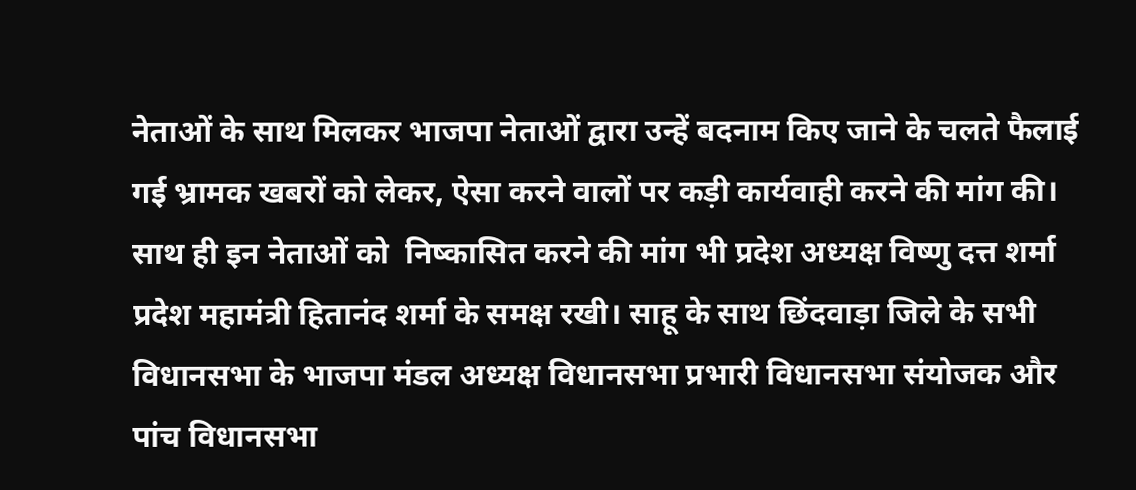नेताओं के साथ मिलकर भाजपा नेताओं द्वारा उन्हें बदनाम किए जाने के चलते फैलाई गई भ्रामक खबरों को लेकर, ऐसा करने वालों पर कड़ी कार्यवाही करने की मांग की। साथ ही इन नेताओं को  निष्कासित करने की मांग भी प्रदेश अध्यक्ष विष्णु दत्त शर्मा प्रदेश महामंत्री हितानंद शर्मा के समक्ष रखी। साहू के साथ छिंदवाड़ा जिले के सभी विधानसभा के भाजपा मंडल अध्यक्ष विधानसभा प्रभारी विधानसभा संयोजक और पांच विधानसभा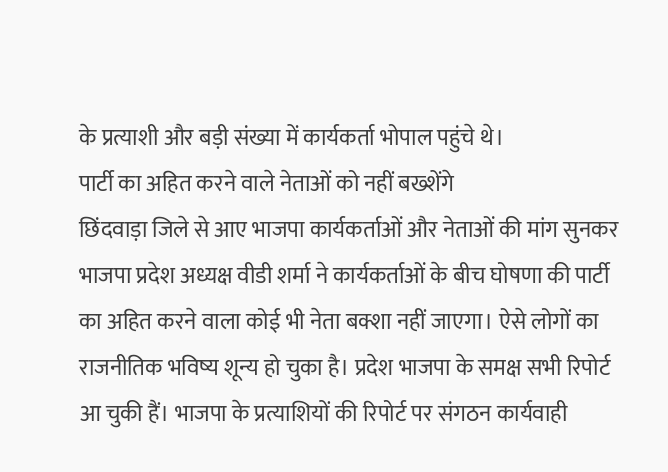के प्रत्याशी और बड़ी संख्या में कार्यकर्ता भोपाल पहुंचे थे।
पार्टी का अहित करने वाले नेताओं को नहीं बख्शेंगे
छिंदवाड़ा जिले से आए भाजपा कार्यकर्ताओं और नेताओं की मांग सुनकर भाजपा प्रदेश अध्यक्ष वीडी शर्मा ने कार्यकर्ताओं के बीच घोषणा की पार्टी का अहित करने वाला कोई भी नेता बक्शा नहीं जाएगा। ऐसे लोगों का राजनीतिक भविष्य शून्य हो चुका है। प्रदेश भाजपा के समक्ष सभी रिपोर्ट आ चुकी हैं। भाजपा के प्रत्याशियों की रिपोर्ट पर संगठन कार्यवाही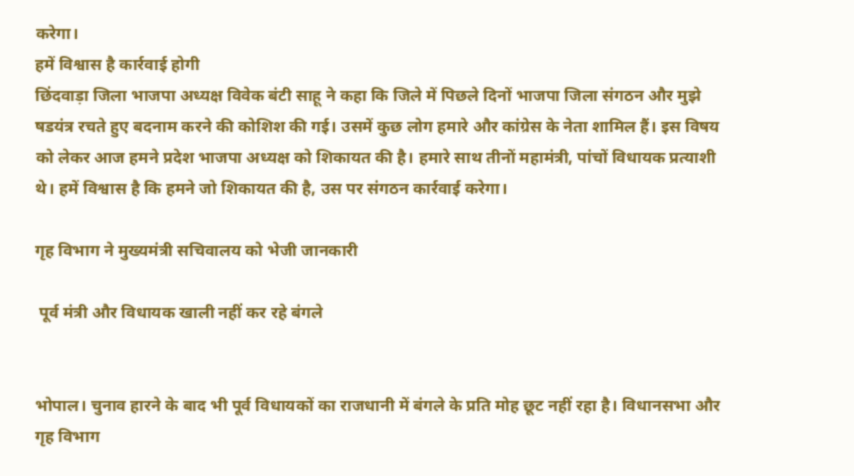करेगा।
हमें विश्वास है कार्रवाई होगी
छिंदवाड़ा जिला भाजपा अध्यक्ष विवेक बंटी साहू ने कहा कि जिले में पिछले दिनों भाजपा जिला संगठन और मुझे षडयंत्र रचते हुए बदनाम करने की कोशिश की गई। उसमें कुछ लोग हमारे और कांग्रेस के नेता शामिल हैं। इस विषय को लेकर आज हमने प्रदेश भाजपा अध्यक्ष को शिकायत की है। हमारे साथ तीनों महामंत्री, पांचों विधायक प्रत्याशी थे। हमें विश्वास है कि हमने जो शिकायत की है, उस पर संगठन कार्रवाई करेगा।

गृह विभाग ने मुख्यमंत्री सचिवालय को भेजी जानकारी

 पूर्व मंत्री और विधायक खाली नहीं कर रहे बंगले


भोपाल। चुनाव हारने के बाद भी पूर्व विधायकों का राजधानी में बंगले के प्रति मोह छूट नहीं रहा है। विधानसभा और गृह विभाग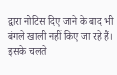द्वारा नोटिस दिए जाने के बाद भी बंगले खाली नहीं किए जा रहे हैं। इसके चलते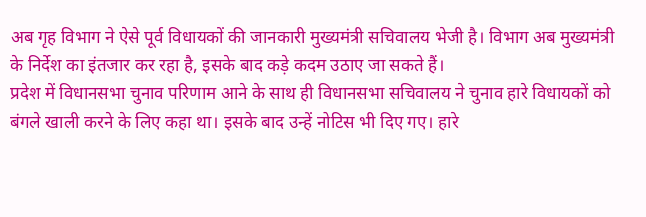अब गृह विभाग ने ऐसे पूर्व विधायकों की जानकारी मुख्यमंत्री सचिवालय भेजी है। विभाग अब मुख्यमंत्री के निर्देश का इंतजार कर रहा है, इसके बाद कड़े कदम उठाए जा सकते हैं।
प्रदेश में विधानसभा चुनाव परिणाम आने के साथ ही विधानसभा सचिवालय ने चुनाव हारे विधायकों को बंगले खाली करने के लिए कहा था। इसके बाद उन्हें नोटिस भी दिए गए। हारे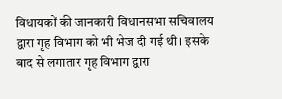विधायकों की जानकारी विधानसभा सचिवालय द्वारा गृह विभाग को भी भेज दी गई थी। इसके बाद से लगातार गृह विभाग द्वारा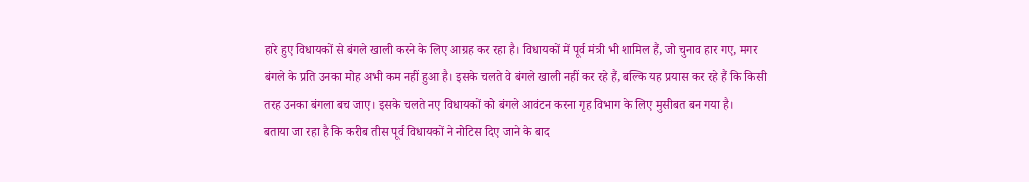हारे हुए विधायकों से बंगले खाली करने के लिए आग्रह कर रहा है। विधायकों में पूर्व मंत्री भी शामिल हैं, जो चुनाव हार गए, मगर बंगले के प्रति उनका मोह अभी कम नहीं हुआ है। इसके चलते वे बंगले खाली नहीं कर रहे हैं, बल्कि यह प्रयास कर रहे हैं कि किसी तरह उनका बंगला बच जाए। इसके चलते नए विधायकों को बंगले आवंटन करना गृह विभाग के लिए मुसीबत बन गया है।
बताया जा रहा है कि करीब तीस पूर्व विधायकों ने नोटिस दिए जाने के बाद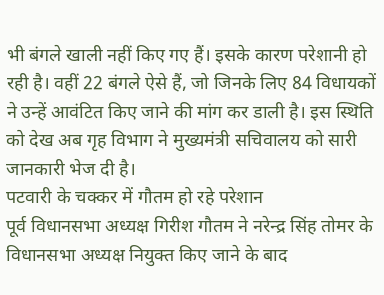भी बंगले खाली नहीं किए गए हैं। इसके कारण परेशानी हो रही है। वहीं 22 बंगले ऐसे हैं, जो जिनके लिए 84 विधायकों ने उन्हें आवंटित किए जाने की मांग कर डाली है। इस स्थिति को देख अब गृह विभाग ने मुख्यमंत्री सचिवालय को सारी जानकारी भेज दी है।
पटवारी के चक्कर में गौतम हो रहे परेशान
पूर्व विधानसभा अध्यक्ष गिरीश गौतम ने नरेन्द्र सिंह तोमर के विधानसभा अध्यक्ष नियुक्त किए जाने के बाद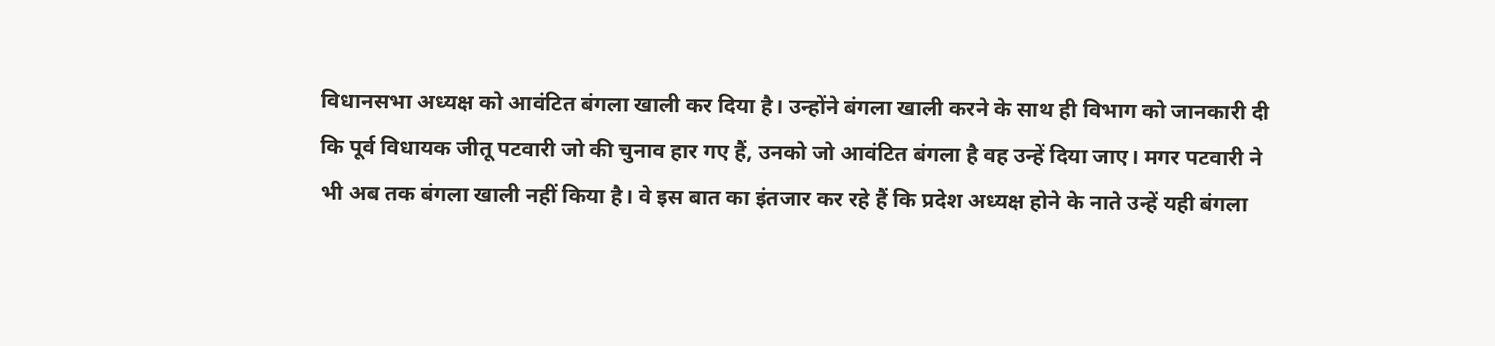विधानसभा अध्यक्ष को आवंटित बंगला खाली कर दिया है। उन्होंने बंगला खाली करने के साथ ही विभाग को जानकारी दी कि पूर्व विधायक जीतू पटवारी जो की चुनाव हार गए हैं, उनको जो आवंटित बंगला है वह उन्हें दिया जाए। मगर पटवारी ने भी अब तक बंगला खाली नहीं किया है। वे इस बात का इंतजार कर रहे हैं कि प्रदेश अध्यक्ष होने के नाते उन्हें यही बंगला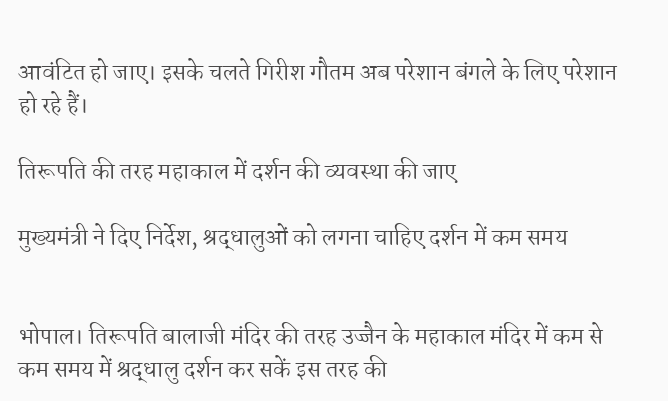आवंटित हो जाए। इसके चलते गिरीश गौतम अब परेशान बंगले के लिए परेशान हो रहे हैं।

तिरूपति की तरह महाकाल में दर्शन की व्यवस्था की जाए

मुख्यमंत्री ने दिए निर्देश, श्रद्धालुओं को लगना चाहिए दर्शन में कम समय


भोपाल। तिरूपति बालाजी मंदिर की तरह उज्जैन के महाकाल मंदिर में कम से कम समय में श्रद्धालु दर्शन कर सकें इस तरह की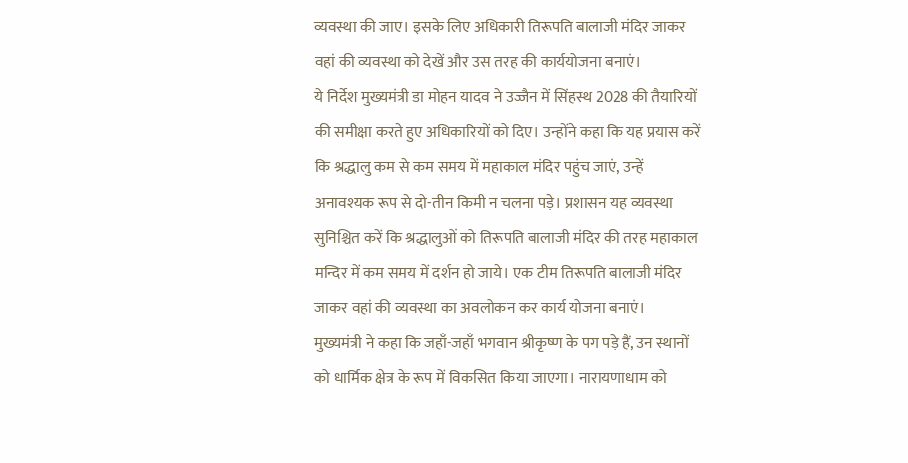व्यवस्था की जाए। इसके लिए अधिकारी तिरूपति बालाजी मंदिर जाकर वहां की व्यवस्था को देखें और उस तरह की कार्ययोजना बनाएं।
ये निर्देश मुख्यमंत्री डा मोहन यादव ने उज्जैन में सिंहस्थ 2028 की तैयारियों की समीक्षा करते हुए अधिकारियों को दिए। उन्होंने कहा कि यह प्रयास करें कि श्रद्धालु कम से कम समय में महाकाल मंदिर पहुंच जाएं, उन्हें अनावश्यक रूप से दो-तीन किमी न चलना पड़े। प्रशासन यह व्यवस्था सुनिश्चित करें कि श्रद्धालुओं को तिरूपति बालाजी मंदिर की तरह महाकाल मन्दिर में कम समय में दर्शन हो जाये। एक टीम तिरूपति बालाजी मंदिर जाकर वहां की व्यवस्था का अवलोकन कर कार्य योजना बनाएं।
मुख्यमंत्री ने कहा कि जहाँ-जहाँ भगवान श्रीकृष्ण के पग पड़े हैं, उन स्थानों को धार्मिक क्षेत्र के रूप में विकसित किया जाएगा। नारायणाधाम को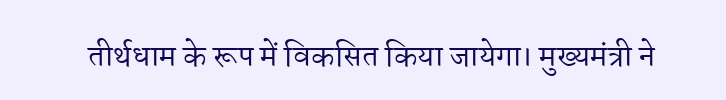तीर्थधाम के रूप में विकसित किया जायेगा। मुख्यमंत्री ने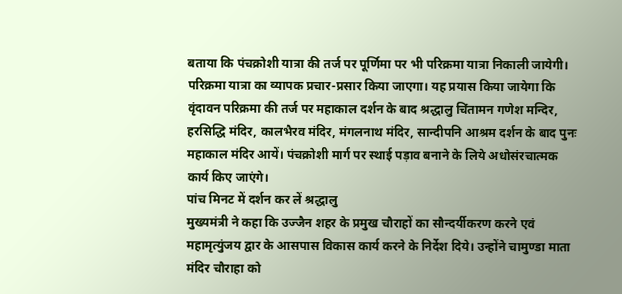बताया कि पंचक्रोशी यात्रा की तर्ज पर पूर्णिमा पर भी परिक्रमा यात्रा निकाली जायेगी। परिक्रमा यात्रा का व्यापक प्रचार-प्रसार किया जाएगा। यह प्रयास किया जायेगा कि वृंदावन परिक्रमा की तर्ज पर महाकाल दर्शन के बाद श्रद्धालु चिंतामन गणेश मन्दिर, हरसिद्धि मंदिर, कालभैरव मंदिर, मंगलनाथ मंदिर, सान्दीपनि आश्रम दर्शन के बाद पुनः महाकाल मंदिर आयें। पंचक्रोशी मार्ग पर स्थाई पड़ाव बनाने के लिये अधोसंरचात्मक कार्य किए जाएंगे।
पांच मिनट में दर्शन कर लें श्रद्धालु
मुख्यमंत्री ने कहा कि उज्जैन शहर के प्रमुख चौराहों का सौन्दर्यीकरण करने एवं महामृत्युंजय द्वार के आसपास विकास कार्य करने के निर्देश दिये। उन्होंने चामुण्डा माता मंदिर चौराहा को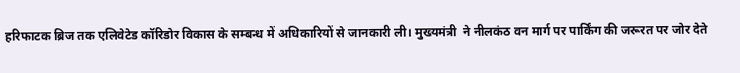हरिफाटक ब्रिज तक एलिवेटेड कॉरिडोर विकास के सम्बन्ध में अधिकारियों से जानकारी ली। मुख्यमंत्री  ने नीलकंठ वन मार्ग पर पार्किंग की जरूरत पर जोर देते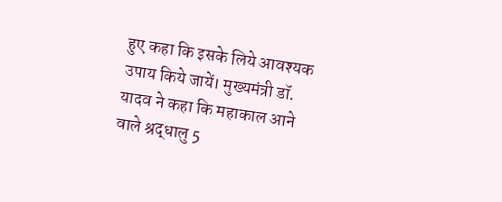हुए कहा कि इसके लिये आवश्यक उपाय किये जायें। मुख्यमंत्री डॉ. यादव ने कहा कि महाकाल आने वाले श्रद्धालु 5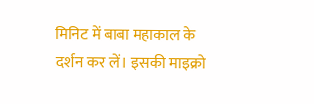मिनिट में बाबा महाकाल के दर्शन कर लें। इसकी माइक्रो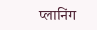प्लानिंग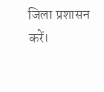जिला प्रशासन करें।